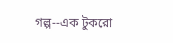গল্প--এক টুকরো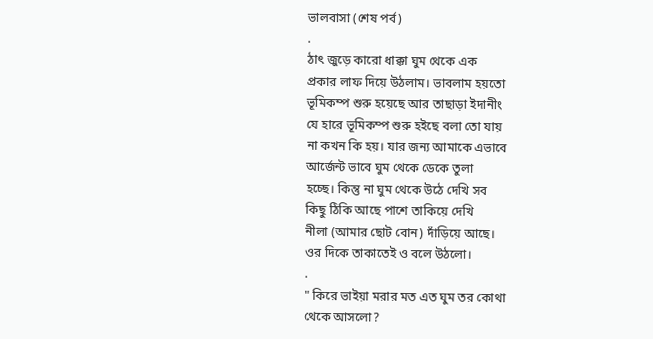ভালবাসা (শেষ পর্ব)
.
ঠাৎ জুড়ে কারো ধাক্কা ঘুম থেকে এক
প্রকার লাফ দিয়ে উঠলাম। ভাবলাম হয়তো
ভূমিকম্প শুরু হয়েছে আর তাছাড়া ইদানীং
যে হারে ভূমিকম্প শুরু হইছে বলা তো যায়
না কখন কি হয়। যার জন্য আমাকে এভাবে
আর্জেন্ট ভাবে ঘুম থেকে ডেকে তুলা
হচ্ছে। কিন্তু না ঘুম থেকে উঠে দেখি সব
কিছু ঠিকি আছে পাশে তাকিয়ে দেখি
নীলা (আমার ছোট বোন) দাঁড়িয়ে আছে।
ওর দিকে তাকাতেই ও বলে উঠলো।
.
" কিরে ভাইয়া মরার মত এত ঘুম তর কোথা
থেকে আসলো?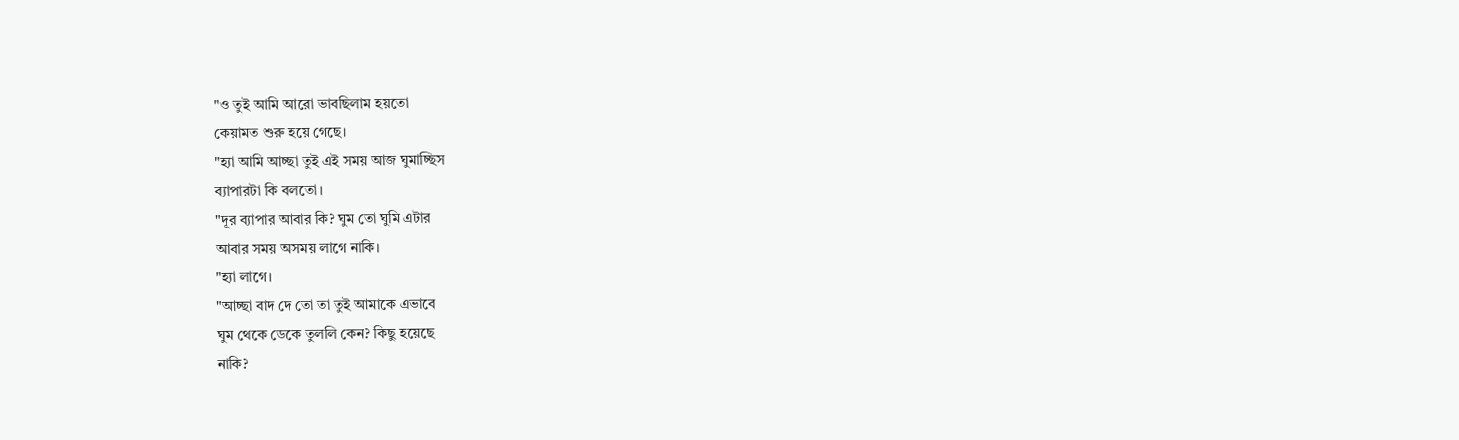"ও তুই আমি আরো ভাবছিলাম হয়তো
কেয়ামত শুরু হয়ে গেছে।
"হ্যা আমি আচ্ছা তুই এই সময় আজ ঘুমাচ্ছিস
ব্যাপারটা কি বলতো।
"দূর ব্যাপার আবার কি? ঘুম তো ঘুমি এটার
আবার সময় অসময় লাগে নাকি।
"হ্যা লাগে।
"আচ্ছা বাদ দে তো তা তুই আমাকে এভাবে
ঘুম থেকে ডেকে তুললি কেন? কিছু হয়েছে
নাকি?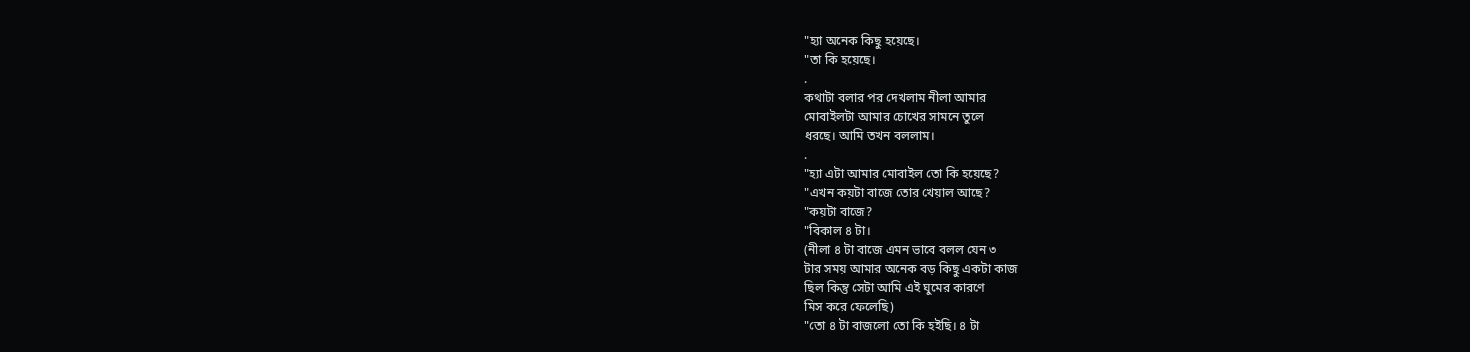"হ্যা অনেক কিছু হয়েছে।
"তা কি হয়েছে।
.
কথাটা বলার পর দেখলাম নীলা আমার
মোবাইলটা আমার চোখের সামনে তুলে
ধরছে। আমি তখন বললাম।
.
"হ্যা এটা আমার মোবাইল তো কি হয়েছে?
"এখন কয়টা বাজে তোর খেয়াল আছে?
"কয়টা বাজে?
"বিকাল ৪ টা।
(নীলা ৪ টা বাজে এমন ভাবে বলল যেন ৩
টার সময় আমার অনেক বড় কিছু একটা কাজ
ছিল কিন্তু সেটা আমি এই ঘুমের কারণে
মিস করে ফেলেছি)
"তো ৪ টা বাজলো তো কি হইছি। ৪ টা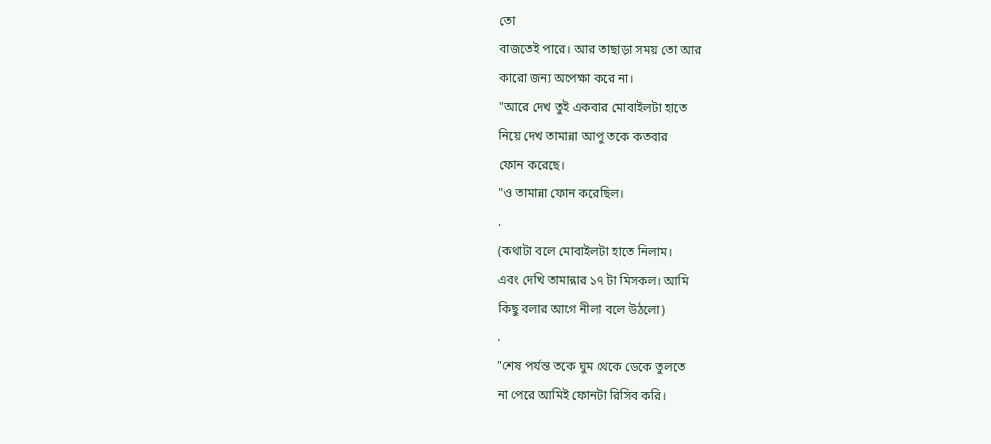তো
বাজতেই পারে। আর তাছাড়া সময় তো আর
কারো জন্য অপেক্ষা করে না।
"আরে দেখ তুই একবার মোবাইলটা হাতে
নিয়ে দেখ তামান্না আপু তকে কতবার
ফোন করেছে।
"ও তামান্না ফোন করেছিল।
.
(কথাটা বলে মোবাইলটা হাতে নিলাম।
এবং দেখি তামান্নার ১৭ টা মিসকল। আমি
কিছু বলার আগে নীলা বলে উঠলো)
.
"শেষ পর্যন্ত তকে ঘুম থেকে ডেকে তুলতে
না পেরে আমিই ফোনটা রিসিব করি।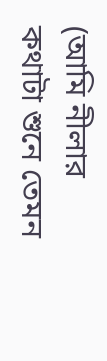(আমি নীলার কথাটা শুনে তেমন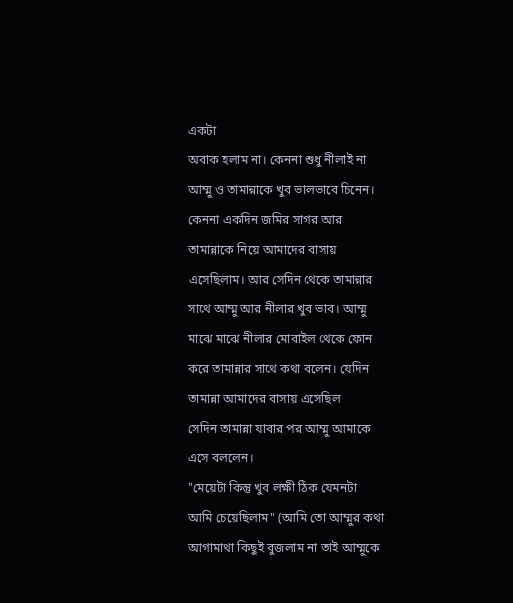একটা
অবাক হলাম না। কেননা শুধু নীলাই না
আম্মু ও তামান্নাকে খুব ভালভাবে চিনেন।
কেননা একদিন জমির সাগর আর
তামান্নাকে নিয়ে আমাদের বাসায়
এসেছিলাম। আর সেদিন থেকে তামান্নার
সাথে আম্মু আর নীলার খুব ভাব। আম্মু
মাঝে মাঝে নীলার মোবাইল থেকে ফোন
করে তামান্নার সাথে কথা বলেন। যেদিন
তামান্না আমাদের বাসায় এসেছিল
সেদিন তামান্না যাবার পর আম্মু আমাকে
এসে বললেন।
"মেয়েটা কিন্তু খুব লক্ষী ঠিক যেমনটা
আমি চেয়েছিলাম" (আমি তো আম্মুর কথা
আগামাথা কিছুই বুজলাম না তাই আম্মুকে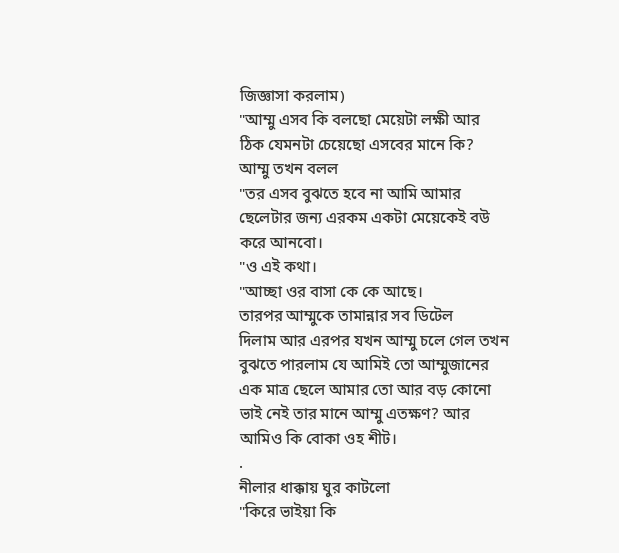জিজ্ঞাসা করলাম)
"আম্মু এসব কি বলছো মেয়েটা লক্ষী আর
ঠিক যেমনটা চেয়েছো এসবের মানে কি?
আম্মু তখন বলল
"তর এসব বুঝতে হবে না আমি আমার
ছেলেটার জন্য এরকম একটা মেয়েকেই বউ
করে আনবো।
"ও এই কথা।
"আচ্ছা ওর বাসা কে কে আছে।
তারপর আম্মুকে তামান্নার সব ডিটেল
দিলাম আর এরপর যখন আম্মু চলে গেল তখন
বুঝতে পারলাম যে আমিই তো আম্মুজানের
এক মাত্র ছেলে আমার তো আর বড় কোনো
ভাই নেই তার মানে আম্মু এতক্ষণ? আর
আমিও কি বোকা ওহ শীট।
.
নীলার ধাক্কায় ঘুর কাটলো
"কিরে ভাইয়া কি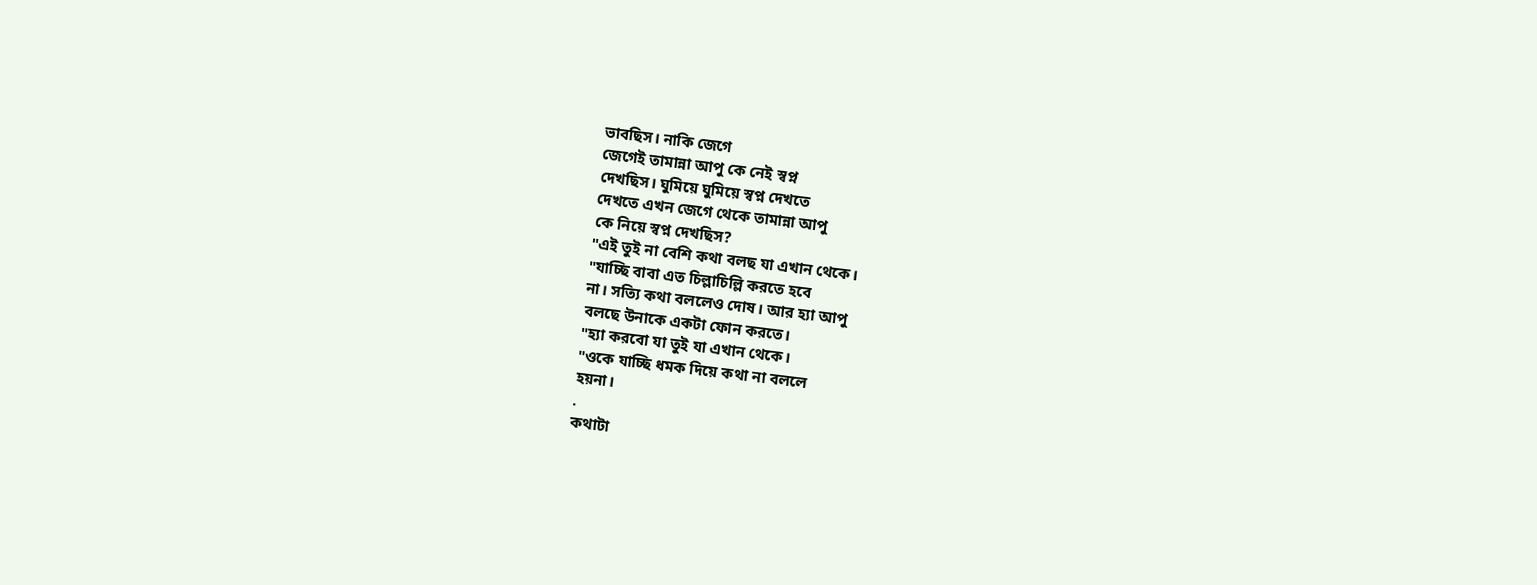ভাবছিস। নাকি জেগে
জেগেই তামান্না আপু কে নেই স্বপ্ন
দেখছিস। ঘুমিয়ে ঘুমিয়ে স্বপ্ন দেখতে
দেখতে এখন জেগে থেকে তামান্না আপু
কে নিয়ে স্বপ্ন দেখছিস?
"এই তুই না বেশি কথা বলছ যা এখান থেকে।
"যাচ্ছি বাবা এত চিল্লাচিল্লি করতে হবে
না। সত্যি কথা বললেও দোষ। আর হ্যা আপু
বলছে উনাকে একটা ফোন করতে।
"হ্যা করবো যা তুই যা এখান থেকে।
"ওকে যাচ্ছি ধমক দিয়ে কথা না বললে
হয়না।
.
কথাটা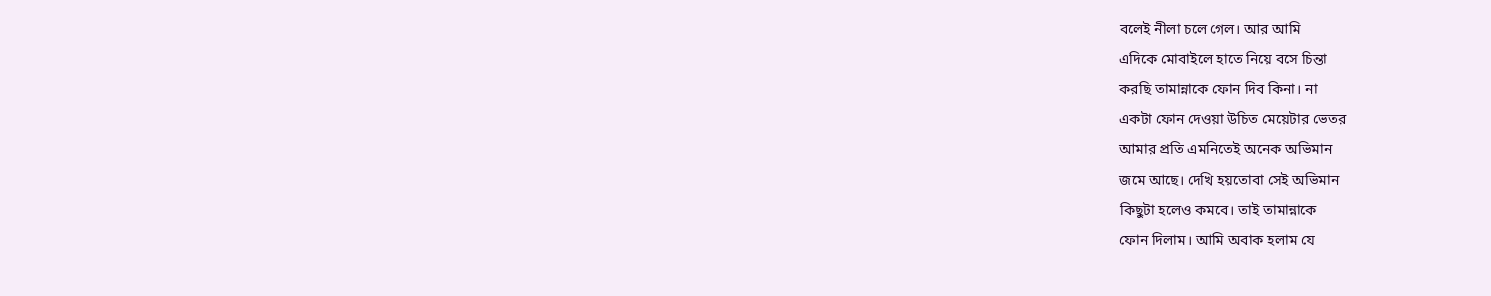বলেই নীলা চলে গেল। আর আমি
এদিকে মোবাইলে হাতে নিয়ে বসে চিন্তা
করছি তামান্নাকে ফোন দিব কিনা। না
একটা ফোন দেওয়া উচিত মেয়েটার ভেতর
আমার প্রতি এমনিতেই অনেক অভিমান
জমে আছে। দেখি হয়তোবা সেই অভিমান
কিছুটা হলেও কমবে। তাই তামান্নাকে
ফোন দিলাম। আমি অবাক হলাম যে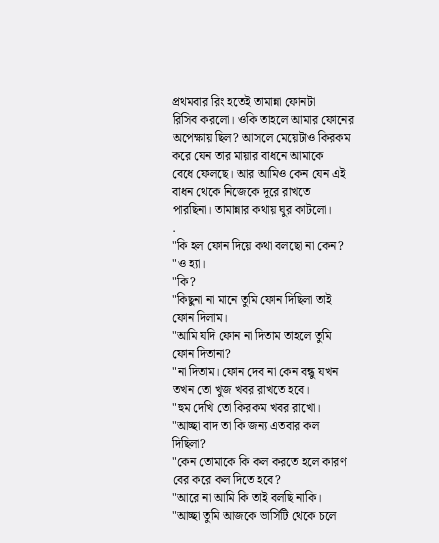প্রথমবার রিং হতেই তামান্না ফোনটা
রিসিব করলো। ওকি তাহলে আমার ফোনের
অপেক্ষায় ছিল? আসলে মেয়েটাও কিরকম
করে যেন তার মায়ার বাধনে আমাকে
বেধে ফেলছে। আর আমিও কেন যেন এই
বাধন থেকে নিজেকে দূরে রাখতে
পারছিনা। তামান্নার কথায় ঘুর কাটলো।
.
"কি হল ফোন দিয়ে কথা বলছো না কেন?
"ও হ্যা।
"কি?
"কিছুনা না মানে তুমি ফোন দিছিলা তাই
ফোন দিলাম।
"আমি যদি ফোন না দিতাম তাহলে তুমি
ফোন দিতানা?
"না দিতাম। ফোন দেব না কেন বন্ধু যখন
তখন তো খুজ খবর রাখতে হবে।
"হুম দেখি তো কিরকম খবর রাখো।
"আচ্ছা বাদ তা কি জন্য এতবার কল
দিছিলা?
"কেন তোমাকে কি কল করতে হলে কারণ
বের করে কল দিতে হবে?
"আরে না আমি কি তাই বলছি নাকি।
"আচ্ছা তুমি আজকে ভার্সিটি থেকে চলে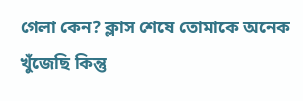গেলা কেন? ক্লাস শেষে তোমাকে অনেক
খুঁজেছি কিন্তু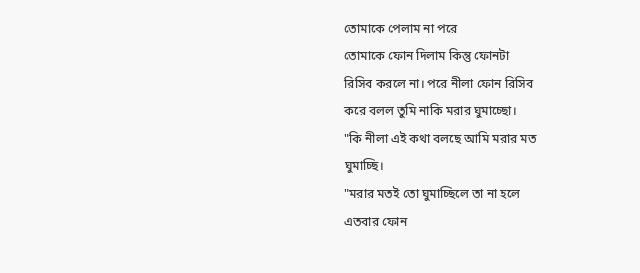তোমাকে পেলাম না পরে
তোমাকে ফোন দিলাম কিন্তু ফোনটা
রিসিব করলে না। পরে নীলা ফোন রিসিব
করে বলল তুমি নাকি মরার ঘুমাচ্ছো।
"কি নীলা এই কথা বলছে আমি মরার মত
ঘুমাচ্ছি।
"মরার মতই তো ঘুমাচ্ছিলে তা না হলে
এতবার ফোন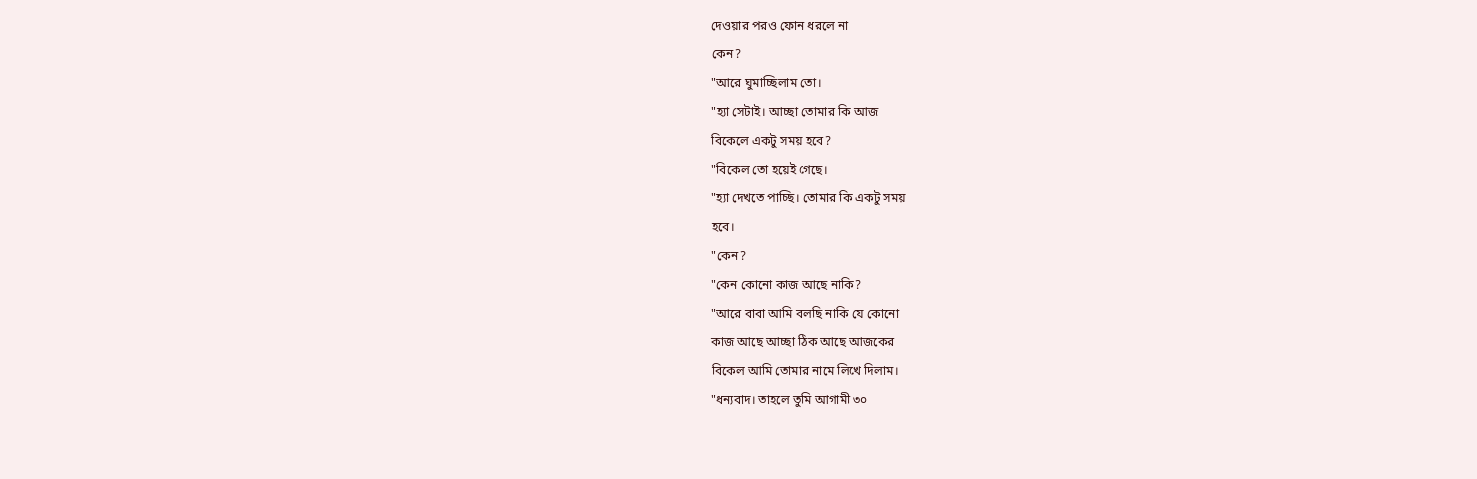দেওয়ার পরও ফোন ধরলে না
কেন?
"আরে ঘুমাচ্ছিলাম তো।
"হ্যা সেটাই। আচ্ছা তোমার কি আজ
বিকেলে একটু সময় হবে?
"বিকেল তো হয়েই গেছে।
"হ্যা দেখতে পাচ্ছি। তোমার কি একটু সময়
হবে।
"কেন?
"কেন কোনো কাজ আছে নাকি?
"আরে বাবা আমি বলছি নাকি যে কোনো
কাজ আছে আচ্ছা ঠিক আছে আজকের
বিকেল আমি তোমার নামে লিখে দিলাম।
"ধন্যবাদ। তাহলে তুমি আগামী ৩০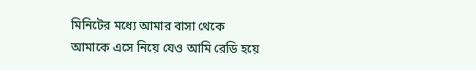মিনিটের মধ্যে আমার বাসা থেকে
আমাকে এসে নিয়ে যেও আমি রেডি হয়ে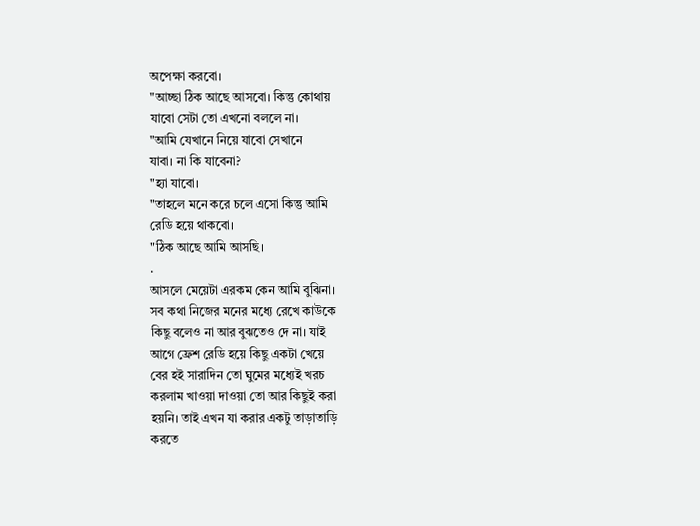অপেক্ষা করবো।
"আচ্ছা ঠিক আছে আসবো। কিন্তু কোথায়
যাবো সেটা তো এখনো বললে না।
"আমি যেখানে নিয়ে যাবো সেখানে
যাবা। না কি যাবেনা?
"হ্যা যাবো।
"তাহলে মনে করে চলে এসো কিন্তু আমি
রেডি হয়ে থাকবো।
"ঠিক আছে আমি আসছি।
.
আসলে মেয়েটা এরকম কেন আমি বুঝিনা।
সব কথা নিজের মনের মধ্যে রেখে কাউকে
কিছু বলেও না আর বুঝতেও দে না। যাই
আগে ফ্রেশ রেডি হয়ে কিছু একটা খেয়ে
বের হই সারাদিন তো ঘুমের মধ্যেই খরচ
করলাম খাওয়া দাওয়া তো আর কিছুই করা
হয়নি। তাই এখন যা করার একটু তাড়াতাড়ি
করতে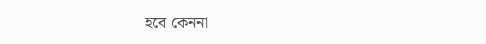হবে কেননা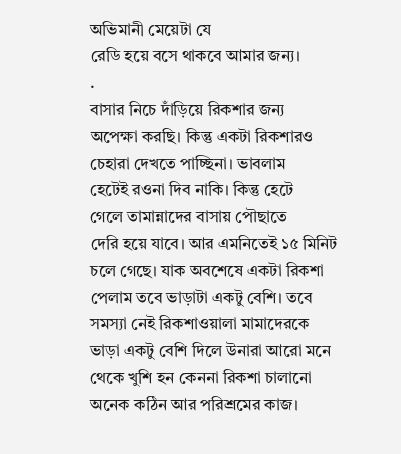অভিমানী মেয়েটা যে
রেডি হয়ে বসে থাকবে আমার জন্য।
.
বাসার নিচে দাঁড়িয়ে রিকশার জন্য
অপেক্ষা করছি। কিন্তু একটা রিকশারও
চেহারা দেখতে পাচ্ছিনা। ভাবলাম
হেটেই রওনা দিব নাকি। কিন্তু হেটে
গেলে তামান্নাদের বাসায় পৌছাতে
দেরি হয়ে যাবে। আর এমনিতেই ১৫ মিনিট
চলে গেছে। যাক অবশেষে একটা রিকশা
পেলাম তবে ভাড়াটা একটু বেশি। তবে
সমস্যা নেই রিকশাওয়ালা মামাদেরকে
ভাড়া একটু বেশি দিলে উনারা আরো মনে
থেকে খুশি হন কেননা রিকশা চালানো
অনেক কঠিন আর পরিশ্রমের কাজ।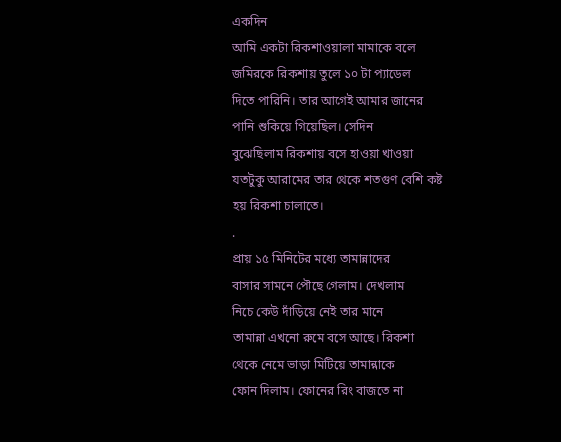একদিন
আমি একটা রিকশাওয়ালা মামাকে বলে
জমিরকে রিকশায় তুলে ১০ টা প্যাডেল
দিতে পারিনি। তার আগেই আমার জানের
পানি শুকিয়ে গিয়েছিল। সেদিন
বুঝেছিলাম রিকশায় বসে হাওয়া খাওয়া
যতটুকু আরামের তার থেকে শতগুণ বেশি কষ্ট
হয় রিকশা চালাতে।
.
প্রায় ১৫ মিনিটের মধ্যে তামান্নাদের
বাসার সামনে পৌছে গেলাম। দেখলাম
নিচে কেউ দাঁড়িয়ে নেই তার মানে
তামান্না এখনো রুমে বসে আছে। রিকশা
থেকে নেমে ভাড়া মিটিয়ে তামান্নাকে
ফোন দিলাম। ফোনের রিং বাজতে না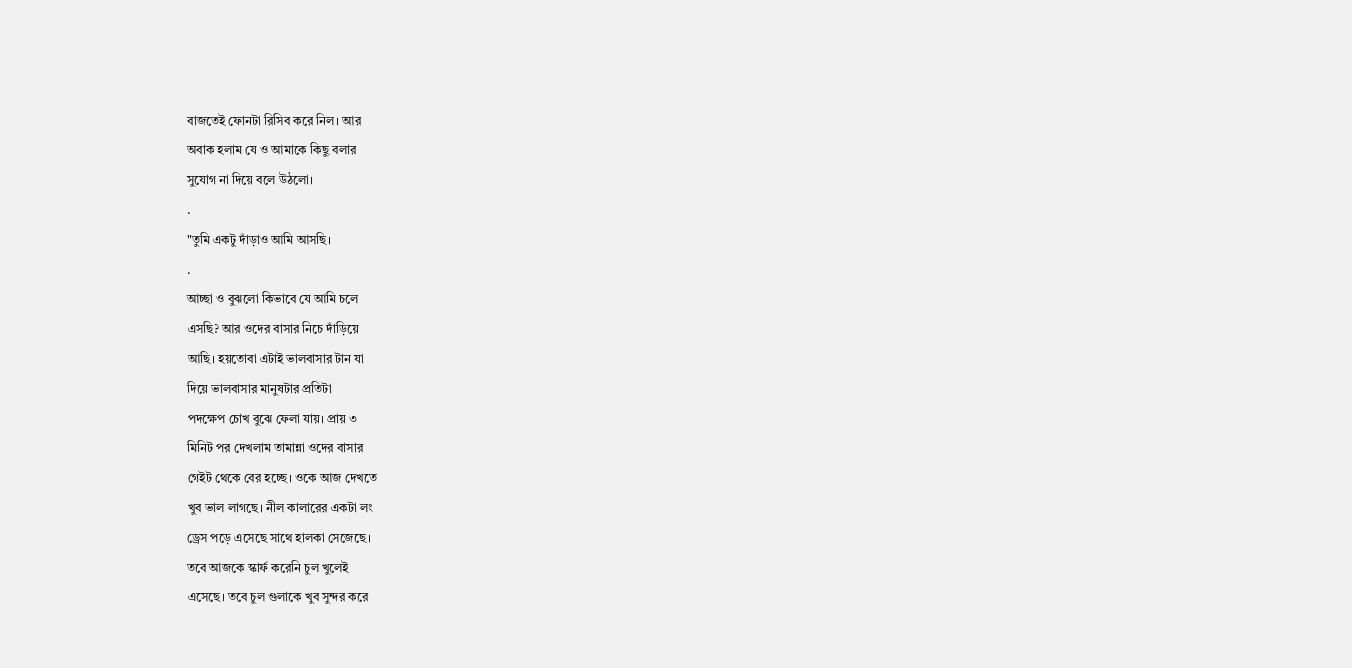বাজতেই ফোনটা রিসিব করে নিল। আর
অবাক হলাম যে ও আমাকে কিছু বলার
সুযোগ না দিয়ে বলে উঠলো।
.
"তুমি একটু দাঁড়াও আমি আসছি।
.
আচ্ছা ও বুঝলো কিভাবে যে আমি চলে
এসছি? আর ওদের বাসার নিচে দাঁড়িয়ে
আছি। হয়তোবা এটাই ভালবাসার টান যা
দিয়ে ভালবাসার মানুষটার প্রতিটা
পদক্ষেপ চোখ বুঝে ফেলা যায়। প্রায় ৩
মিনিট পর দেখলাম তামান্না ওদের বাসার
গেইট থেকে বের হচ্ছে। ওকে আজ দেখতে
খুব ভাল লাগছে। নীল কালারের একটা লং
ড্রেস পড়ে এসেছে সাথে হালকা সেজেছে।
তবে আজকে স্কার্ফ করেনি চুল খুলেই
এসেছে। তবে চুল গুলাকে খুব সুন্দর করে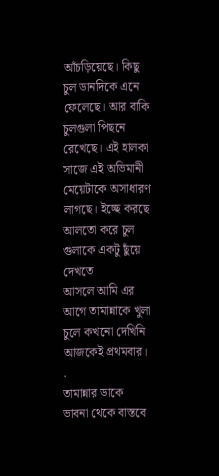আঁচড়িয়েছে। কিছু চুল ডানদিকে এনে
ফেলেছে। আর বাকি চুলগুলা পিছনে
রেখেছে। এই হালকা সাজে এই অভিমানী
মেয়েটাকে অসাধারণ লাগছে। ইচ্ছে করছে
আলতো করে চুল গুলাকে একটু ছুঁয়ে দেখতে
আসলে আমি এর আগে তামান্নাকে খুলা
চুলে কখনো দেখিনি আজকেই প্রথমবার।
.
তামান্নার ডাকে ভাবনা থেকে বাস্তবে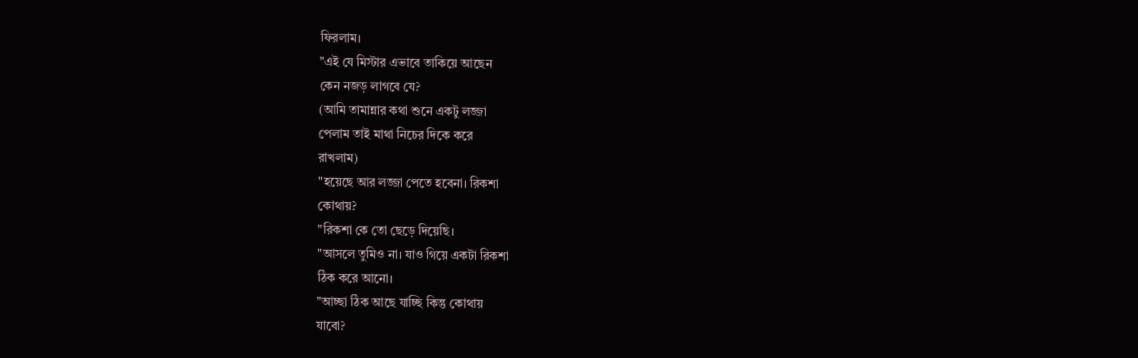ফিরলাম।
"এই যে মিস্টার এভাবে তাকিয়ে আছেন
কেন নজড় লাগবে যে?
(আমি তামান্নার কথা শুনে একটু লজ্জা
পেলাম তাই মাথা নিচের দিকে করে
রাখলাম)
"হয়েছে আর লজ্জা পেতে হবেনা। রিকশা
কোথায়?
"রিকশা কে তো ছেড়ে দিয়েছি।
"আসলে তুমিও না। যাও গিয়ে একটা রিকশা
ঠিক করে আনো।
"আচ্ছা ঠিক আছে যাচ্ছি কিন্তু কোথায়
যাবো?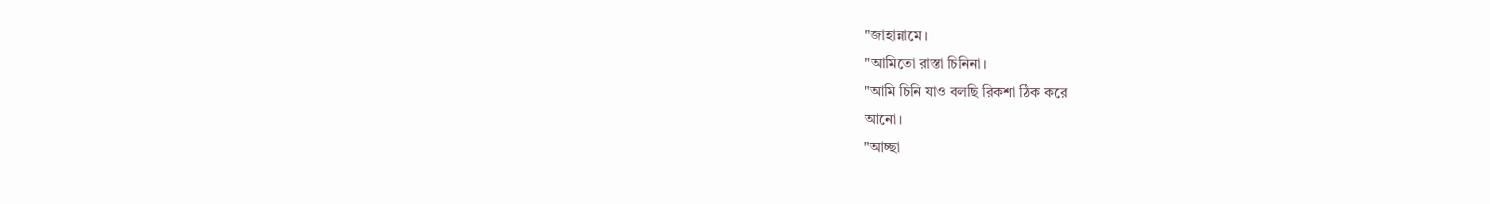"জাহান্নামে।
"আমিতো রাস্তা চিনিনা।
"আমি চিনি যাও বলছি রিকশা ঠিক করে
আনো।
"আচ্ছা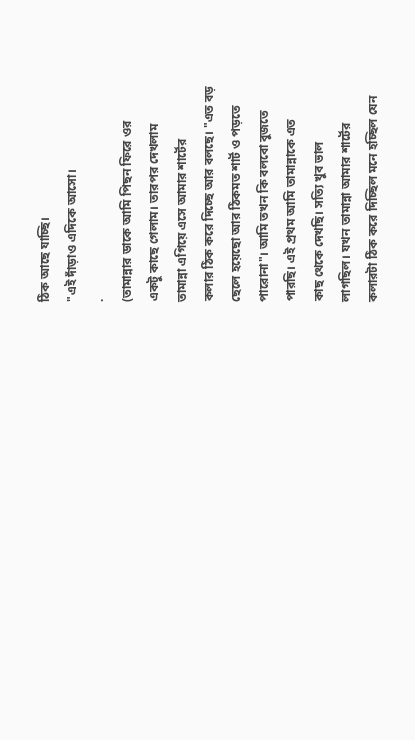ঠিক আছে যাচ্ছি।
"এই দাঁড়াও এদিকে আসো।
.
(তামান্নার ডাকে আমি পিছন ফিরে ওর
একটু কাছে গেলাম। তারপর দেখলাম
তামান্না এগিয়ে এসে আমার শার্টের
কলার ঠিক করে দিচ্ছে আর বলছে। "এত বড়
ছেলে হয়েছো আর ঠিকমত শার্ট ও পড়তে
পারোনা"। আমি তখন কি বলবো বুজতে
পারছি। এই প্রথম আমি তামান্নাকে এত
কাছ থেকে দেখছি। সত্যি খুব ভাল
লাগছিল। যখন তামান্না আমার শার্টের
কলারটা ঠিক করে দিচ্ছিল মনে হচ্ছিল যেন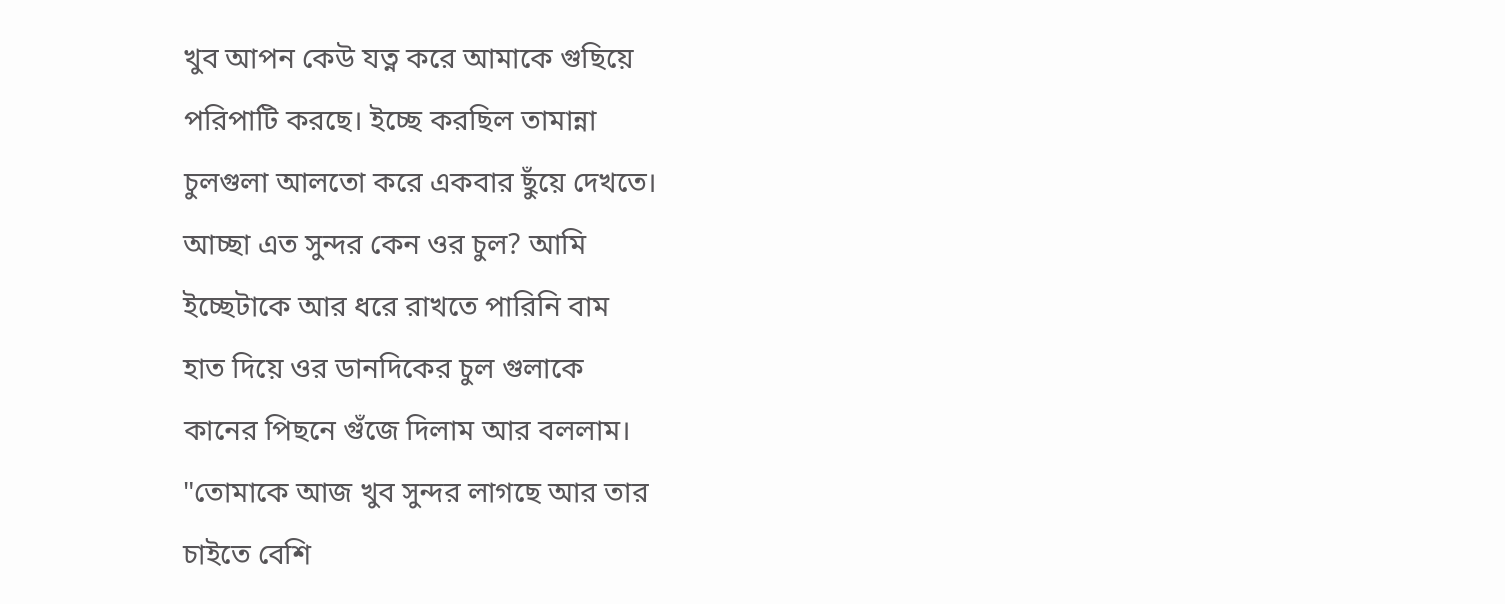খুব আপন কেউ যত্ন করে আমাকে গুছিয়ে
পরিপাটি করছে। ইচ্ছে করছিল তামান্না
চুলগুলা আলতো করে একবার ছুঁয়ে দেখতে।
আচ্ছা এত সুন্দর কেন ওর চুল? আমি
ইচ্ছেটাকে আর ধরে রাখতে পারিনি বাম
হাত দিয়ে ওর ডানদিকের চুল গুলাকে
কানের পিছনে গুঁজে দিলাম আর বললাম।
"তোমাকে আজ খুব সুন্দর লাগছে আর তার
চাইতে বেশি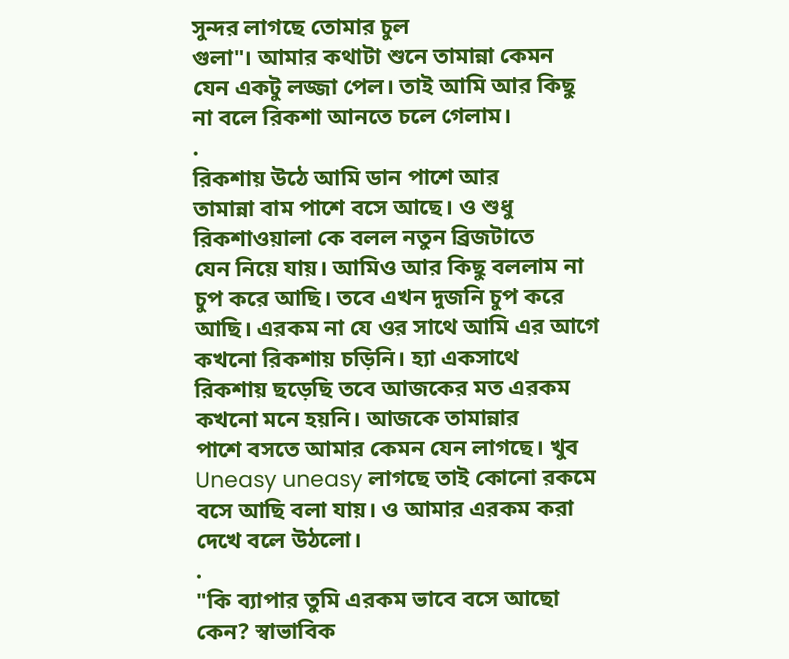সুন্দর লাগছে তোমার চুল
গুলা"। আমার কথাটা শুনে তামান্না কেমন
যেন একটু লজ্জা পেল। তাই আমি আর কিছু
না বলে রিকশা আনতে চলে গেলাম।
.
রিকশায় উঠে আমি ডান পাশে আর
তামান্না বাম পাশে বসে আছে। ও শুধু
রিকশাওয়ালা কে বলল নতুন ব্রিজটাতে
যেন নিয়ে যায়। আমিও আর কিছু বললাম না
চুপ করে আছি। তবে এখন দুজনি চুপ করে
আছি। এরকম না যে ওর সাথে আমি এর আগে
কখনো রিকশায় চড়িনি। হ্যা একসাথে
রিকশায় ছড়েছি তবে আজকের মত এরকম
কখনো মনে হয়নি। আজকে তামান্নার
পাশে বসতে আমার কেমন যেন লাগছে। খুব
Uneasy uneasy লাগছে তাই কোনো রকমে
বসে আছি বলা যায়। ও আমার এরকম করা
দেখে বলে উঠলো।
.
"কি ব্যাপার তুমি এরকম ভাবে বসে আছো
কেন? স্বাভাবিক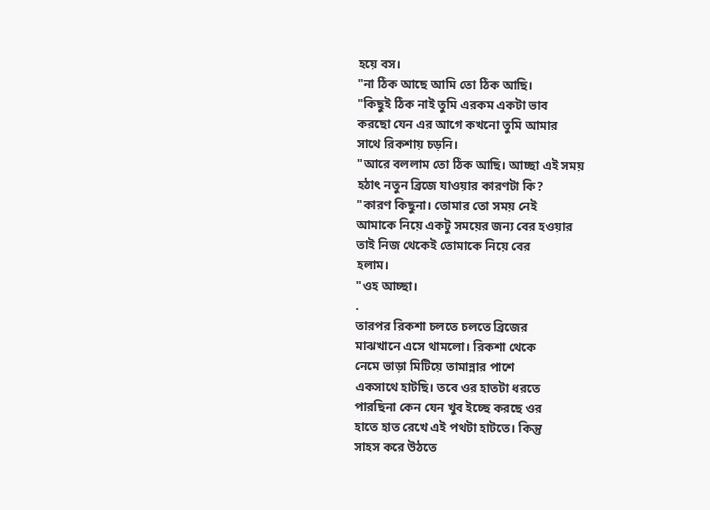হয়ে বস।
"না ঠিক আছে আমি তো ঠিক আছি।
"কিছুই ঠিক নাই তুমি এরকম একটা ভাব
করছো যেন এর আগে কখনো তুমি আমার
সাথে রিকশায় চড়নি।
"আরে বললাম তো ঠিক আছি। আচ্ছা এই সময়
হঠাৎ নতুন ব্রিজে যাওয়ার কারণটা কি?
"কারণ কিছুনা। তোমার তো সময় নেই
আমাকে নিয়ে একটু সময়ের জন্য বের হওয়ার
তাই নিজ থেকেই তোমাকে নিয়ে বের
হলাম।
"ওহ আচ্ছা।
.
তারপর রিকশা চলতে চলতে ব্রিজের
মাঝখানে এসে থামলো। রিকশা থেকে
নেমে ভাড়া মিটিয়ে তামান্নার পাশে
একসাথে হাটছি। তবে ওর হাতটা ধরতে
পারছিনা কেন যেন খুব ইচ্ছে করছে ওর
হাতে হাত রেখে এই পথটা হাটতে। কিন্তু
সাহস করে উঠতে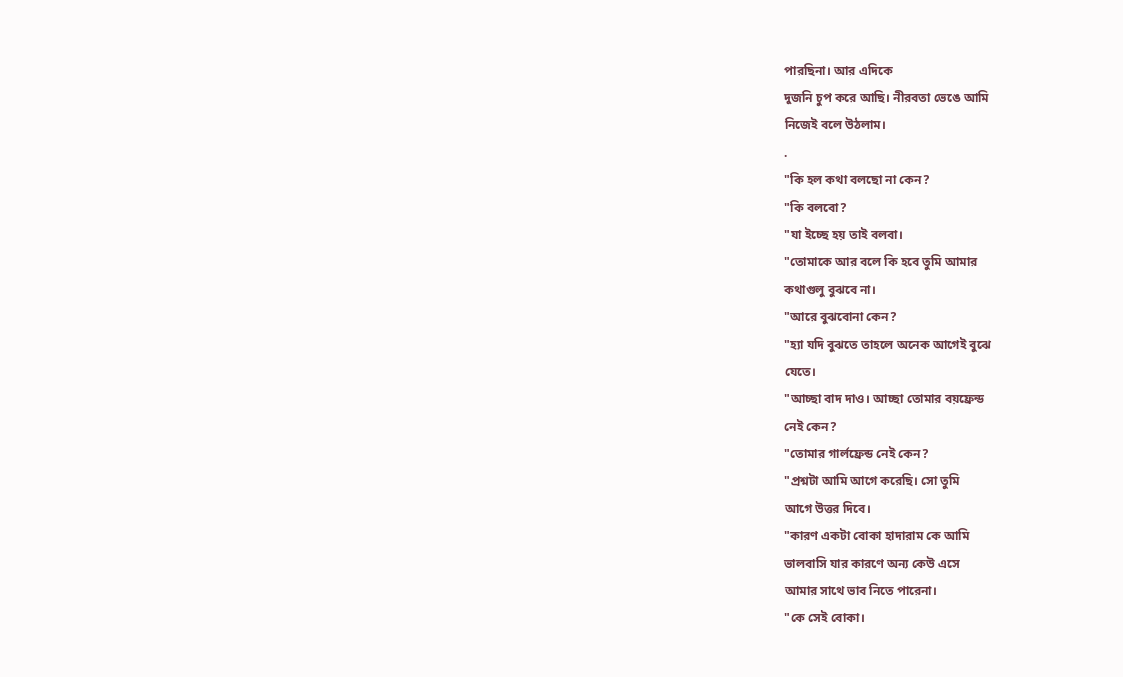পারছিনা। আর এদিকে
দুজনি চুপ করে আছি। নীরবতা ভেঙে আমি
নিজেই বলে উঠলাম।
.
"কি হল কথা বলছো না কেন?
"কি বলবো?
"যা ইচ্ছে হয় তাই বলবা।
"তোমাকে আর বলে কি হবে তুমি আমার
কথাগুলু বুঝবে না।
"আরে বুঝবোনা কেন?
"হ্যা যদি বুঝতে তাহলে অনেক আগেই বুঝে
যেতে।
"আচ্ছা বাদ দাও। আচ্ছা তোমার বয়ফ্রেন্ড
নেই কেন?
"তোমার গার্লফ্রেন্ড নেই কেন?
"প্রশ্নটা আমি আগে করেছি। সো তুমি
আগে উত্তর দিবে।
"কারণ একটা বোকা হাদারাম কে আমি
ভালবাসি যার কারণে অন্য কেউ এসে
আমার সাথে ভাব নিতে পারেনা।
"কে সেই বোকা।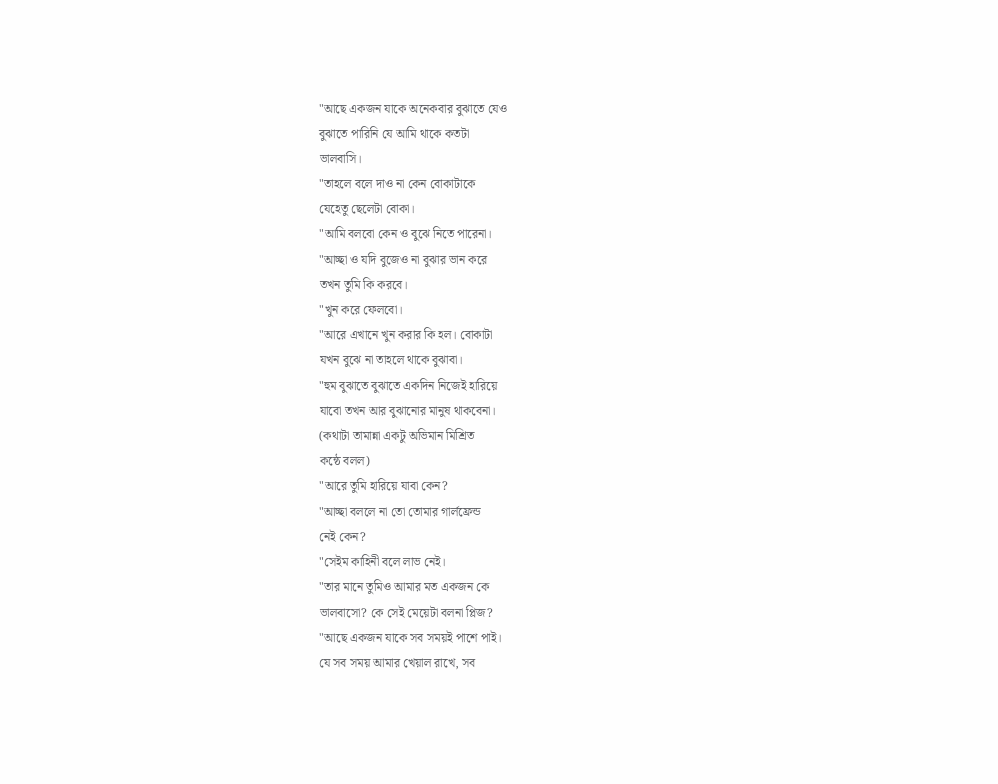"আছে একজন যাকে অনেকবার বুঝাতে যেও
বুঝাতে পারিনি যে আমি থাকে কতটা
ভালবাসি।
"তাহলে বলে দাও না কেন বোকাটাকে
যেহেতু ছেলেটা বোকা।
"আমি বলবো কেন ও বুঝে নিতে পারেনা।
"আচ্ছা ও যদি বুজেও না বুঝার ভান করে
তখন তুমি কি করবে।
"খুন করে ফেলবো।
"আরে এখানে খুন করার কি হল। বোকাটা
যখন বুঝে না তাহলে থাকে বুঝাবা।
"হুম বুঝাতে বুঝাতে একদিন নিজেই হারিয়ে
যাবো তখন আর বুঝানোর মানুষ থাকবেনা।
(কথাটা তামান্না একটু অভিমান মিশ্রিত
কন্ঠে বলল)
"আরে তুমি হারিয়ে যাবা কেন?
"আচ্ছা বললে না তো তোমার গার্লফ্রেন্ড
নেই কেন?
"সেইম কাহিনী বলে লাভ নেই।
"তার মানে তুমিও আমার মত একজন কে
ভালবাসো? কে সেই মেয়েটা বলনা প্লিজ?
"আছে একজন যাকে সব সময়ই পাশে পাই।
যে সব সময় আমার খেয়াল রাখে, সব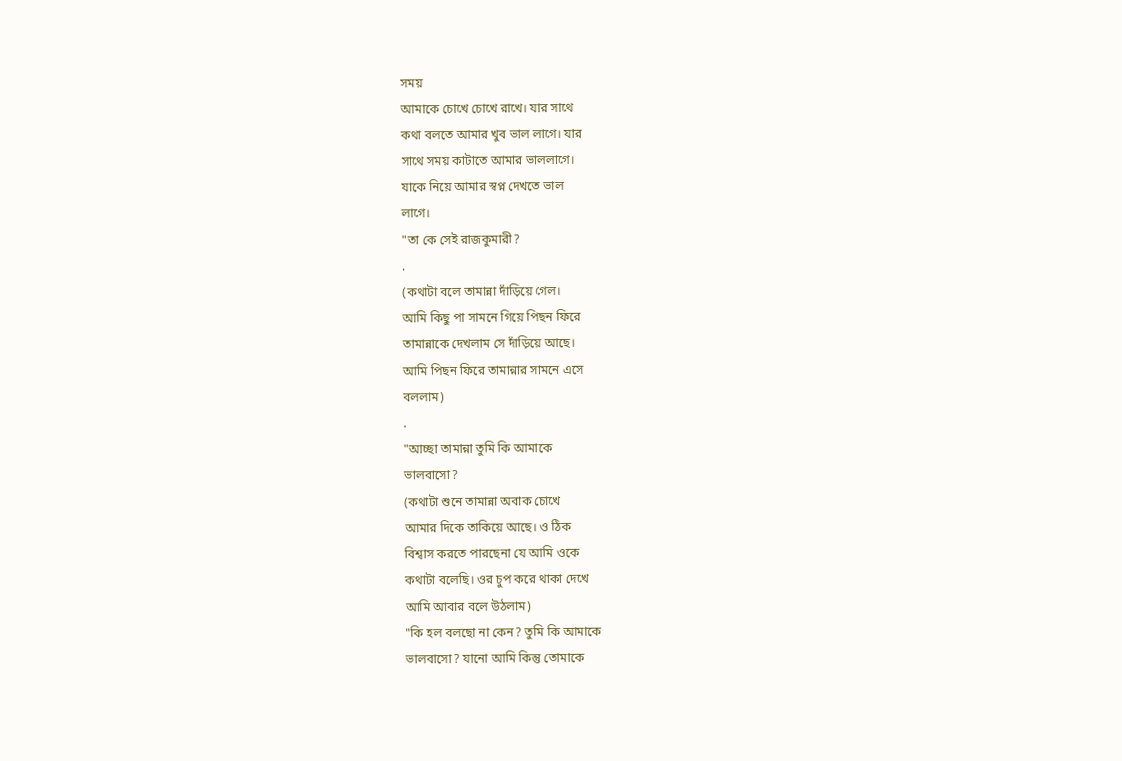সময়
আমাকে চোখে চোখে রাখে। যার সাথে
কথা বলতে আমার খুব ভাল লাগে। যার
সাথে সময় কাটাতে আমার ভাললাগে।
যাকে নিয়ে আমার স্বপ্ন দেখতে ভাল
লাগে।
"তা কে সেই রাজকুমারী?
.
(কথাটা বলে তামান্না দাঁড়িয়ে গেল।
আমি কিছু পা সামনে গিয়ে পিছন ফিরে
তামান্নাকে দেখলাম সে দাঁড়িয়ে আছে।
আমি পিছন ফিরে তামান্নার সামনে এসে
বললাম)
.
"আচ্ছা তামান্না তুমি কি আমাকে
ভালবাসো?
(কথাটা শুনে তামান্না অবাক চোখে
আমার দিকে তাকিয়ে আছে। ও ঠিক
বিশ্বাস করতে পারছেনা যে আমি ওকে
কথাটা বলেছি। ওর চুপ করে থাকা দেখে
আমি আবার বলে উঠলাম)
"কি হল বলছো না কেন? তুমি কি আমাকে
ভালবাসো? যানো আমি কিন্তু তোমাকে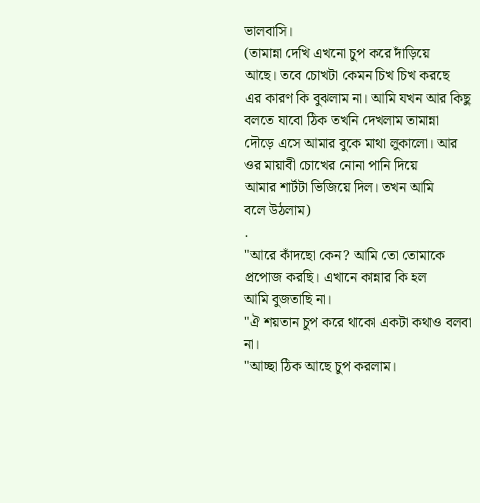ভালবাসি।
(তামান্না দেখি এখনো চুপ করে দাঁড়িয়ে
আছে। তবে চোখটা কেমন চিখ চিখ করছে
এর কারণ কি বুঝলাম না। আমি যখন আর কিছু
বলতে যাবো ঠিক তখনি দেখলাম তামান্না
দৌড়ে এসে আমার বুকে মাথা লুকালো। আর
ওর মায়াবী চোখের নোনা পানি দিয়ে
আমার শার্টটা ভিজিয়ে দিল। তখন আমি
বলে উঠলাম)
.
"আরে কাঁদছো কেন? আমি তো তোমাকে
প্রপোজ করছি। এখানে কান্নার কি হল
আমি বুজতাছি না।
"ঐ শয়তান চুপ করে থাকো একটা কথাও বলবা
না।
"আচ্ছা ঠিক আছে চুপ করলাম।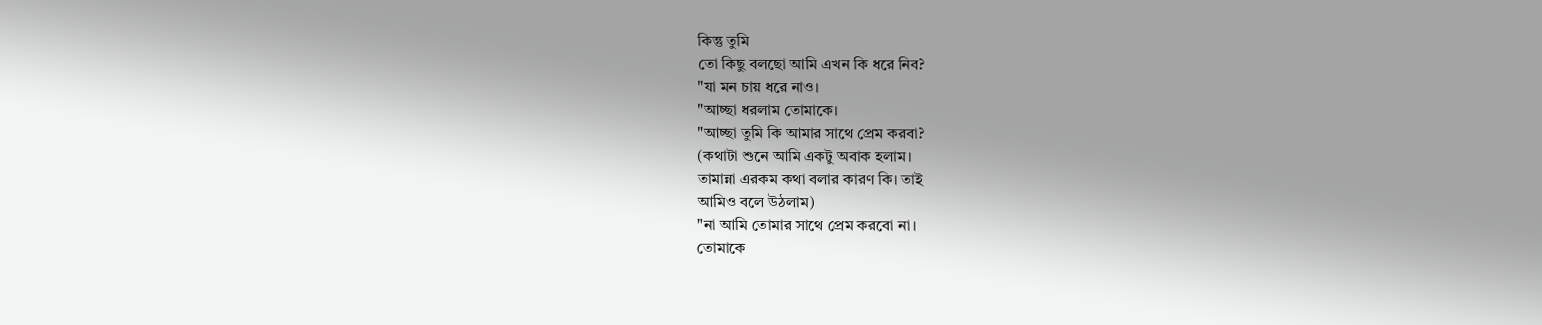কিন্তু তুমি
তো কিছু বলছো আমি এখন কি ধরে নিব?
"যা মন চায় ধরে নাও।
"আচ্ছা ধরলাম তোমাকে।
"আচ্ছা তুমি কি আমার সাথে প্রেম করবা?
(কথাটা শুনে আমি একটু অবাক হলাম।
তামান্না এরকম কথা বলার কারণ কি। তাই
আমিও বলে উঠলাম)
"না আমি তোমার সাথে প্রেম করবো না।
তোমাকে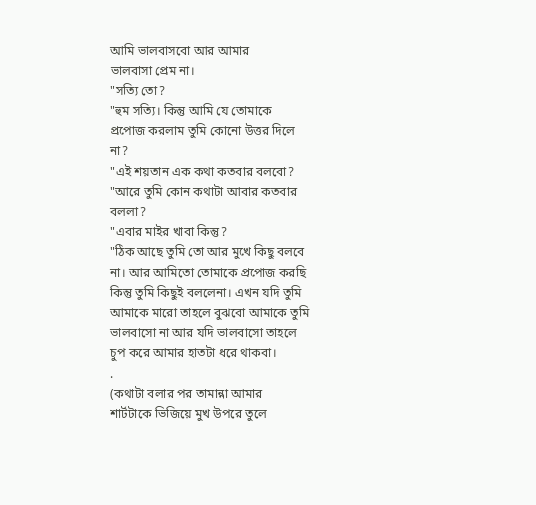আমি ভালবাসবো আর আমার
ভালবাসা প্রেম না।
"সত্যি তো?
"হুম সত্যি। কিন্তু আমি যে তোমাকে
প্রপোজ করলাম তুমি কোনো উত্তর দিলে
না?
"এই শয়তান এক কথা কতবার বলবো?
"আরে তুমি কোন কথাটা আবার কতবার
বললা?
"এবার মাইর খাবা কিন্তু?
"ঠিক আছে তুমি তো আর মুখে কিছু বলবে
না। আর আমিতো তোমাকে প্রপোজ করছি
কিন্তু তুমি কিছুই বললেনা। এখন যদি তুমি
আমাকে মারো তাহলে বুঝবো আমাকে তুমি
ভালবাসো না আর যদি ভালবাসো তাহলে
চুপ করে আমার হাতটা ধরে থাকবা।
.
(কথাটা বলার পর তামান্না আমার
শার্টটাকে ভিজিয়ে মুখ উপরে তুলে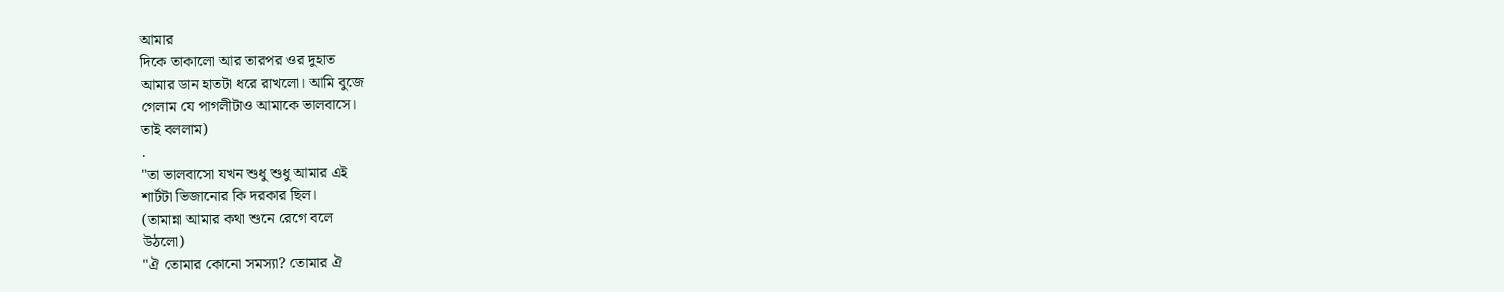আমার
দিকে তাকালো আর তারপর ওর দুহাত
আমার ডান হাতটা ধরে রাখলো। আমি বুজে
গেলাম যে পাগলীটাও আমাকে ভালবাসে।
তাই বললাম)
.
"তা ভালবাসো যখন শুধু শুধু আমার এই
শার্টটা ভিজানোর কি দরকার ছিল।
(তামান্না আমার কথা শুনে রেগে বলে
উঠলো)
"ঐ তোমার কোনো সমস্যা? তোমার ঐ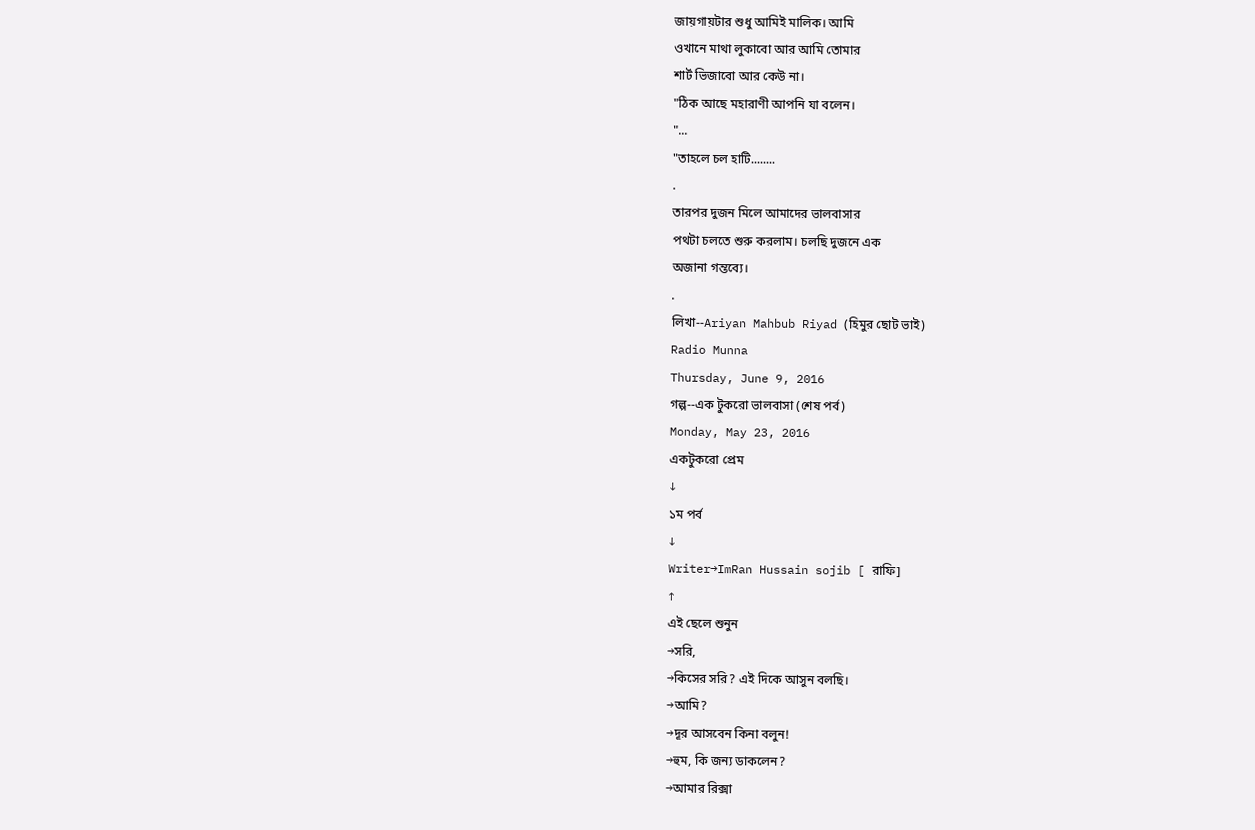জায়গায়টার শুধু আমিই মালিক। আমি
ওখানে মাথা লুকাবো আর আমি তোমার
শার্ট ভিজাবো আর কেউ না।
"ঠিক আছে মহারাণী আপনি যা বলেন।
"...
"তাহলে চল হাটি........
.
তারপর দুজন মিলে আমাদের ভালবাসার
পথটা চলতে শুরু করলাম। চলছি দুজনে এক
অজানা গন্তব্যে।
.
লিখা--Ariyan Mahbub Riyad (হিমুর ছোট ভাই)
Radio Munna
Thursday, June 9, 2016
গল্প--এক টুকরো ভালবাসা (শেষ পর্ব)
Monday, May 23, 2016
একটুকরো প্রেম
↓
১ম পর্ব
↓
Writer→ImRan Hussain sojib [ রাফি]
↑
এই ছেলে শুনুন
→সরি,
→কিসের সরি? এই দিকে আসুন বলছি।
→আমি?
→দূর আসবেন কিনা বলুন!
→হুম, কি জন্য ডাকলেন?
→আমার রিক্সা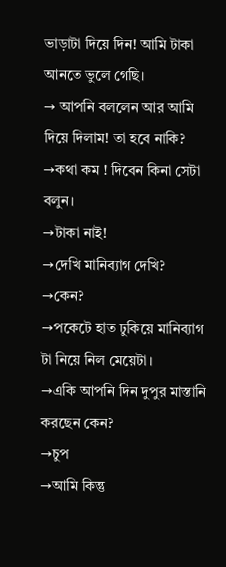ভাড়াটা দিয়ে দিন! আমি টাকা আনতে ভুলে গেছি।
→ আপনি বললেন আর আমি দিয়ে দিলাম! তা হবে নাকি?
→কথা কম ! দিবেন কিনা সেটা বলুন।
→টাকা নাই!
→দেখি মানিব্যাগ দেখি?
→কেন?
→পকেটে হাত ঢুকিয়ে মানিব্যাগ টা নিয়ে নিল মেয়েটা।
→একি আপনি দিন দুপুর মাস্তানি করছেন কেন?
→চুপ
→আমি কিন্তু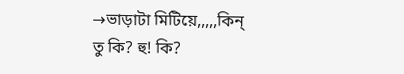→ভাড়াটা মিটিয়ে,,,,,কিন্
তু কি? হু! কি?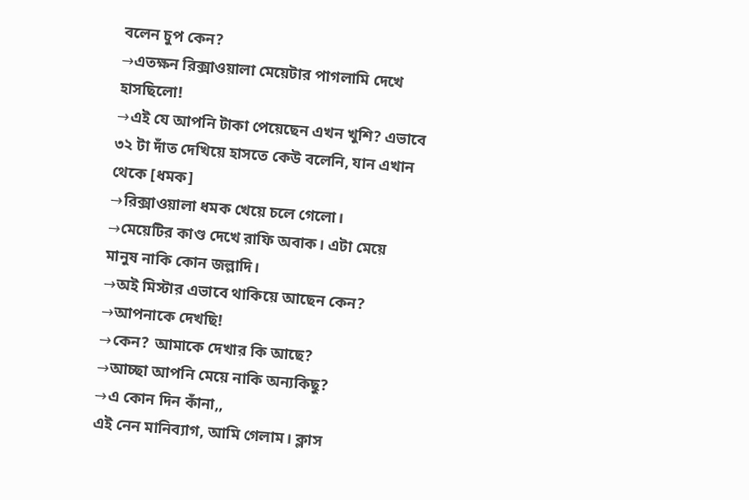বলেন চুপ কেন?
→এতক্ষন রিক্সাওয়ালা মেয়েটার পাগলামি দেখে হাসছিলো!
→এই যে আপনি টাকা পেয়েছেন এখন খুশি? এভাবে ৩২ টা দাঁত দেখিয়ে হাসতে কেউ বলেনি, যান এখান থেকে [ধমক]
→রিক্সাওয়ালা ধমক খেয়ে চলে গেলো।
→মেয়েটির কাণ্ড দেখে রাফি অবাক। এটা মেয়ে মানুষ নাকি কোন জল্লাদি।
→অই মিস্টার এভাবে থাকিয়ে আছেন কেন?
→আপনাকে দেখছি!
→কেন? আমাকে দেখার কি আছে?
→আচ্ছা আপনি মেয়ে নাকি অন্যকিছু?
→এ কোন দিন কাঁনা,,
এই নেন মানিব্যাগ, আমি গেলাম। ক্লাস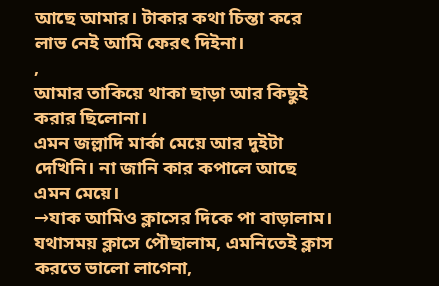আছে আমার। টাকার কথা চিন্তা করে লাভ নেই আমি ফেরৎ দিইনা।
,
আমার তাকিয়ে থাকা ছাড়া আর কিছুই করার ছিলোনা।
এমন জল্লাদি মার্কা মেয়ে আর দুইটা দেখিনি। না জানি কার কপালে আছে এমন মেয়ে।
→যাক আমিও ক্লাসের দিকে পা বাড়ালাম।
যথাসময় ক্লাসে পৌছালাম, এমনিতেই ক্লাস করতে ভালো লাগেনা,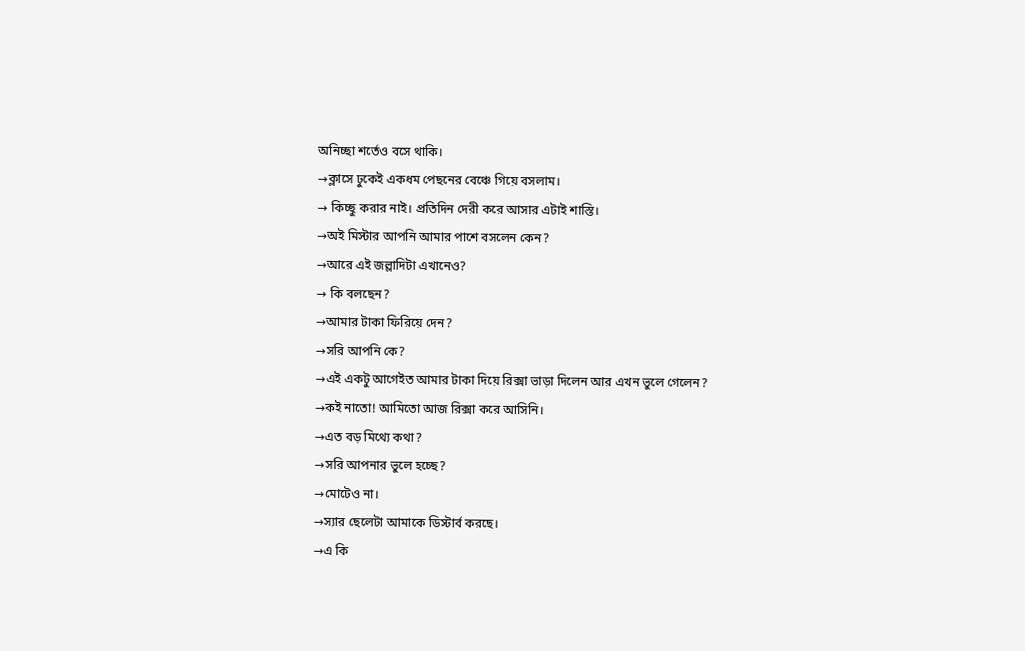অনিচ্ছা শর্তেও বসে থাকি।
→ক্লাসে ঢুকেই একধম পেছনের বেঞ্চে গিয়ে বসলাম।
→ কিচ্ছু করার নাই। প্রতিদিন দেরী করে আসার এটাই শাস্তি।
→অই মিস্টার আপনি আমার পাশে বসলেন কেন?
→আরে এই জল্লাদিটা এখানেও?
→ কি বলছেন?
→আমার টাকা ফিরিয়ে দেন?
→সরি আপনি কে?
→এই একটু আগেইত আমার টাকা দিয়ে রিক্সা ভাড়া দিলেন আর এখন ভুলে গেলেন?
→কই নাতো! আমিতো আজ রিক্সা করে আসিনি।
→এত বড় মিথ্যে কথা?
→সরি আপনার ভুলে হচ্ছে?
→মোটেও না।
→স্যার ছেলেটা আমাকে ডিস্টার্ব করছে।
→এ কি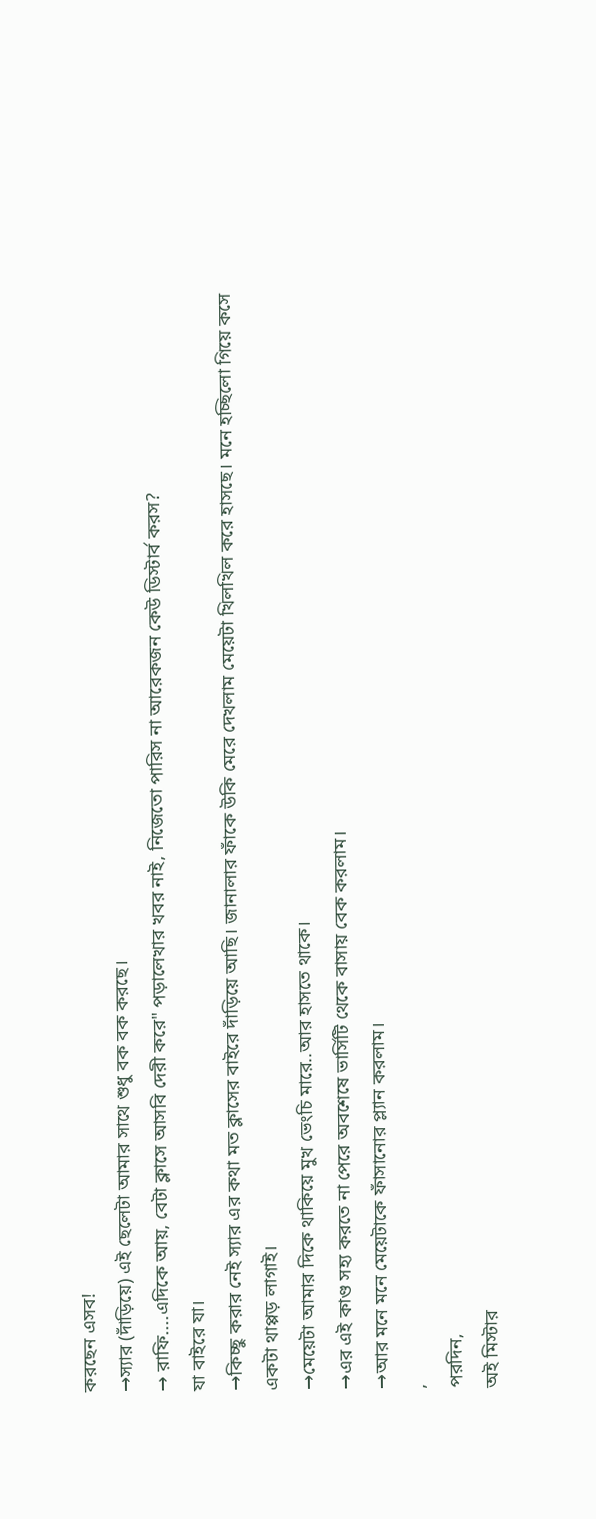করছেন এসব!
→স্যার (দাঁড়িয়ে) এই ছেলেটা আমার সাথে শুধু বক বক করছে।
→ রাফি....এদিকে আয়, বেটা ক্লাসে আসবি দেরী করে" পড়ালেখার খবর নাই, নিজেতো পারিস না আরেকজন কেউ ডিস্টার্ব করস?
যা বাইরে যা।
→কিচ্ছু করার নেই স্যার এর কথা মত ক্লাসের বাইরে দাঁড়িয়ে আছি। জানালার ফাঁকে উকি মেরে দেখলাম মেয়েটা খিলখিল করে হাসছে। মনে হচ্ছিলো গিয়ে কসে একটা থাপ্পড় লাগাই।
→মেয়েটা আমার দিকে থাকিয়ে মুখ ভেংচি মারে..আর হাসতে থাকে।
→এর এই কাণ্ড সহ্য করতে না পেরে অবশেষে ভার্সিটি থেকে বাসায় বেক করলাম।
→আর মনে মনে মেয়েটাকে ফাঁসানোর প্ল্যান করলাম।
,
পরদিন,
অই মিস্টার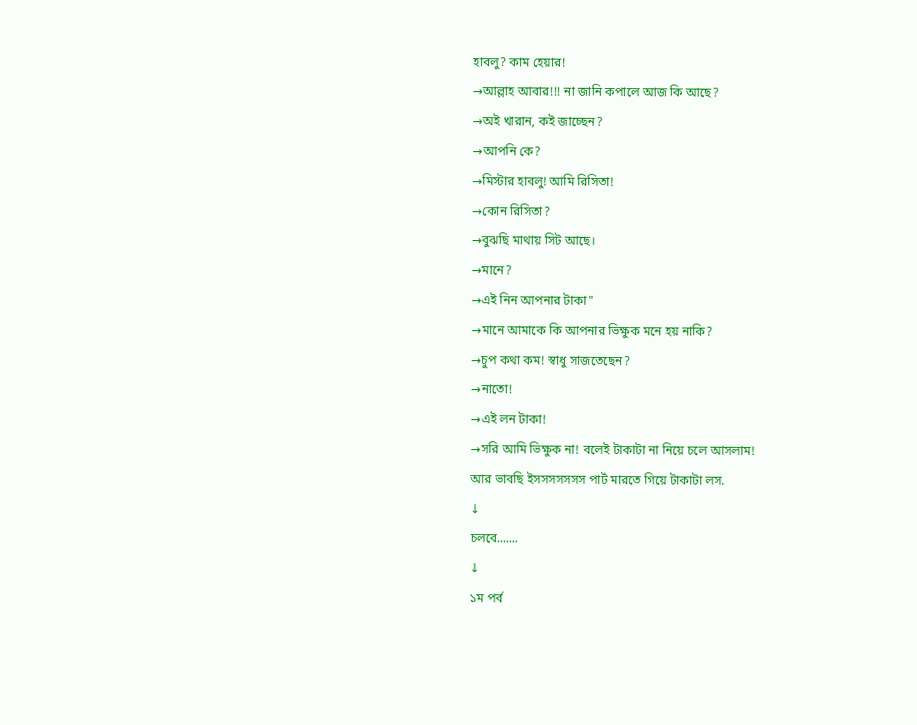হাবলু? কাম হেয়ার!
→আল্লাহ আবার!!! না জানি কপালে আজ কি আছে?
→অই খারান, কই জাচ্ছেন?
→আপনি কে?
→মিস্টার হাবলু! আমি রিসিতা!
→কোন রিসিতা?
→বুঝছি মাথায় সিট আছে।
→মানে?
→এই নিন আপনার টাকা"
→মানে আমাকে কি আপনার ভিক্ষুক মনে হয় নাকি?
→চুপ কথা কম! স্বাধু সাজতেছেন?
→নাতো!
→এই লন টাকা!
→সরি আমি ভিক্ষুক না! বলেই টাকাটা না নিয়ে চলে আসলাম!
আর ভাবছি ইসসসসসসস পার্ট মারতে গিয়ে টাকাটা লস.
↓
চলবে.......
↓
১ম পর্ব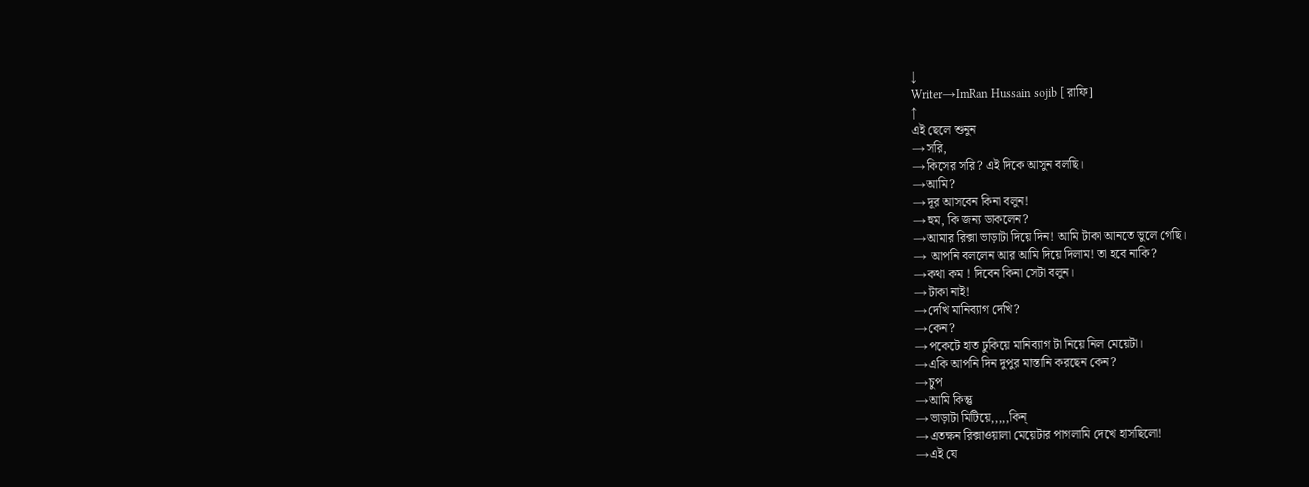↓
Writer→ImRan Hussain sojib [ রাফি]
↑
এই ছেলে শুনুন
→সরি,
→কিসের সরি? এই দিকে আসুন বলছি।
→আমি?
→দূর আসবেন কিনা বলুন!
→হুম, কি জন্য ডাকলেন?
→আমার রিক্সা ভাড়াটা দিয়ে দিন! আমি টাকা আনতে ভুলে গেছি।
→ আপনি বললেন আর আমি দিয়ে দিলাম! তা হবে নাকি?
→কথা কম ! দিবেন কিনা সেটা বলুন।
→টাকা নাই!
→দেখি মানিব্যাগ দেখি?
→কেন?
→পকেটে হাত ঢুকিয়ে মানিব্যাগ টা নিয়ে নিল মেয়েটা।
→একি আপনি দিন দুপুর মাস্তানি করছেন কেন?
→চুপ
→আমি কিন্তু
→ভাড়াটা মিটিয়ে,,,,,কিন্
→এতক্ষন রিক্সাওয়ালা মেয়েটার পাগলামি দেখে হাসছিলো!
→এই যে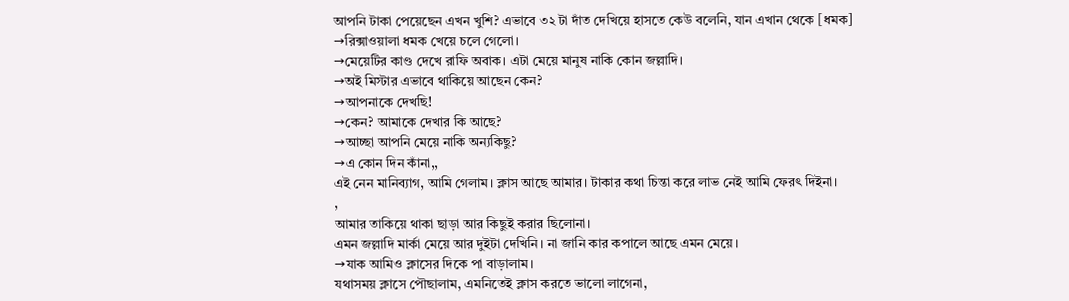আপনি টাকা পেয়েছেন এখন খুশি? এভাবে ৩২ টা দাঁত দেখিয়ে হাসতে কেউ বলেনি, যান এখান থেকে [ধমক]
→রিক্সাওয়ালা ধমক খেয়ে চলে গেলো।
→মেয়েটির কাণ্ড দেখে রাফি অবাক। এটা মেয়ে মানুষ নাকি কোন জল্লাদি।
→অই মিস্টার এভাবে থাকিয়ে আছেন কেন?
→আপনাকে দেখছি!
→কেন? আমাকে দেখার কি আছে?
→আচ্ছা আপনি মেয়ে নাকি অন্যকিছু?
→এ কোন দিন কাঁনা,,
এই নেন মানিব্যাগ, আমি গেলাম। ক্লাস আছে আমার। টাকার কথা চিন্তা করে লাভ নেই আমি ফেরৎ দিইনা।
,
আমার তাকিয়ে থাকা ছাড়া আর কিছুই করার ছিলোনা।
এমন জল্লাদি মার্কা মেয়ে আর দুইটা দেখিনি। না জানি কার কপালে আছে এমন মেয়ে।
→যাক আমিও ক্লাসের দিকে পা বাড়ালাম।
যথাসময় ক্লাসে পৌছালাম, এমনিতেই ক্লাস করতে ভালো লাগেনা,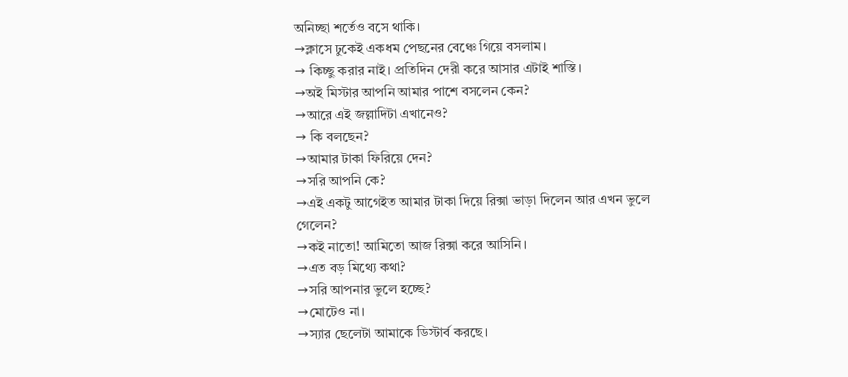অনিচ্ছা শর্তেও বসে থাকি।
→ক্লাসে ঢুকেই একধম পেছনের বেঞ্চে গিয়ে বসলাম।
→ কিচ্ছু করার নাই। প্রতিদিন দেরী করে আসার এটাই শাস্তি।
→অই মিস্টার আপনি আমার পাশে বসলেন কেন?
→আরে এই জল্লাদিটা এখানেও?
→ কি বলছেন?
→আমার টাকা ফিরিয়ে দেন?
→সরি আপনি কে?
→এই একটু আগেইত আমার টাকা দিয়ে রিক্সা ভাড়া দিলেন আর এখন ভুলে গেলেন?
→কই নাতো! আমিতো আজ রিক্সা করে আসিনি।
→এত বড় মিথ্যে কথা?
→সরি আপনার ভুলে হচ্ছে?
→মোটেও না।
→স্যার ছেলেটা আমাকে ডিস্টার্ব করছে।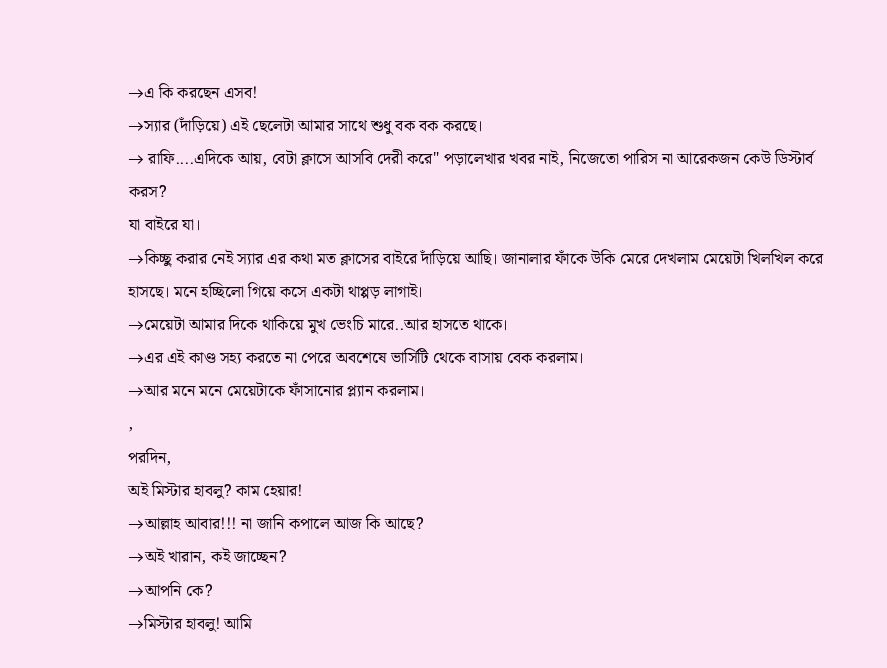→এ কি করছেন এসব!
→স্যার (দাঁড়িয়ে) এই ছেলেটা আমার সাথে শুধু বক বক করছে।
→ রাফি....এদিকে আয়, বেটা ক্লাসে আসবি দেরী করে" পড়ালেখার খবর নাই, নিজেতো পারিস না আরেকজন কেউ ডিস্টার্ব করস?
যা বাইরে যা।
→কিচ্ছু করার নেই স্যার এর কথা মত ক্লাসের বাইরে দাঁড়িয়ে আছি। জানালার ফাঁকে উকি মেরে দেখলাম মেয়েটা খিলখিল করে হাসছে। মনে হচ্ছিলো গিয়ে কসে একটা থাপ্পড় লাগাই।
→মেয়েটা আমার দিকে থাকিয়ে মুখ ভেংচি মারে..আর হাসতে থাকে।
→এর এই কাণ্ড সহ্য করতে না পেরে অবশেষে ভার্সিটি থেকে বাসায় বেক করলাম।
→আর মনে মনে মেয়েটাকে ফাঁসানোর প্ল্যান করলাম।
,
পরদিন,
অই মিস্টার হাবলু? কাম হেয়ার!
→আল্লাহ আবার!!! না জানি কপালে আজ কি আছে?
→অই খারান, কই জাচ্ছেন?
→আপনি কে?
→মিস্টার হাবলু! আমি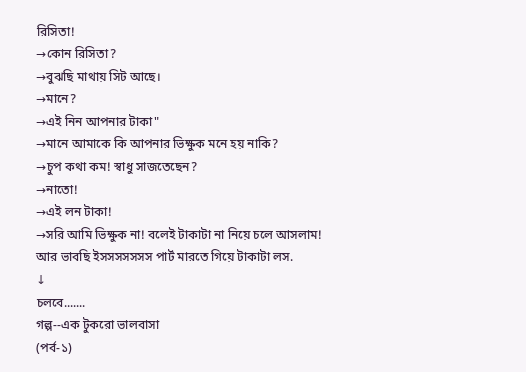রিসিতা!
→কোন রিসিতা?
→বুঝছি মাথায় সিট আছে।
→মানে?
→এই নিন আপনার টাকা"
→মানে আমাকে কি আপনার ভিক্ষুক মনে হয় নাকি?
→চুপ কথা কম! স্বাধু সাজতেছেন?
→নাতো!
→এই লন টাকা!
→সরি আমি ভিক্ষুক না! বলেই টাকাটা না নিয়ে চলে আসলাম!
আর ভাবছি ইসসসসসসস পার্ট মারতে গিয়ে টাকাটা লস.
↓
চলবে.......
গল্প--এক টুকরো ভালবাসা
(পর্ব-১)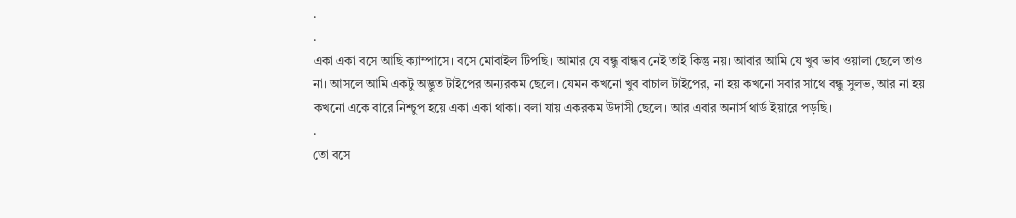.
.
একা একা বসে আছি ক্যাম্পাসে। বসে মোবাইল টিপছি। আমার যে বন্ধু বান্ধব নেই তাই কিন্তু নয়। আবার আমি যে খুব ভাব ওয়ালা ছেলে তাও না। আসলে আমি একটু অদ্ভুত টাইপের অন্যরকম ছেলে। যেমন কখনো খুব বাচাল টাইপের, না হয় কখনো সবার সাথে বন্ধু সুলভ, আর না হয় কখনো একে বারে নিশ্চুপ হয়ে একা একা থাকা। বলা যায় একরকম উদাসী ছেলে। আর এবার অনার্স থার্ড ইয়ারে পড়ছি।
.
তো বসে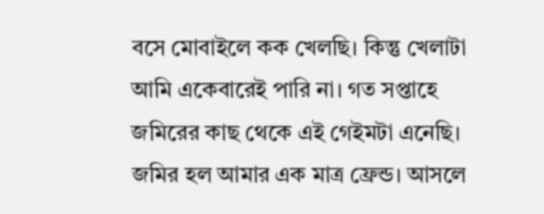বসে মোবাইলে কক খেলছি। কিন্তু খেলাটা আমি একেবারেই পারি না। গত সপ্তাহে জমিরের কাছ থেকে এই গেইমটা এনেছি। জমির হল আমার এক মাত্র ফ্রেন্ড। আসলে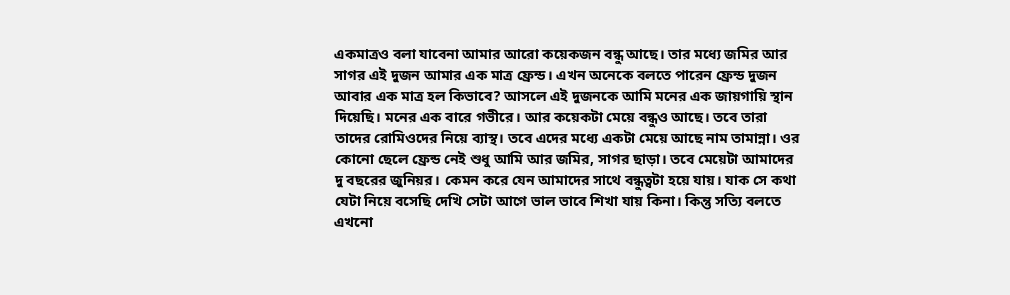একমাত্রও বলা যাবেনা আমার আরো কয়েকজন বন্ধু আছে। তার মধ্যে জমির আর সাগর এই দুজন আমার এক মাত্র ফ্রেন্ড। এখন অনেকে বলতে পারেন ফ্রেন্ড দুজন আবার এক মাত্র হল কিভাবে? আসলে এই দুজনকে আমি মনের এক জায়গায়ি স্থান দিয়েছি। মনের এক বারে গভীরে। আর কয়েকটা মেয়ে বন্ধুও আছে। তবে তারা তাদের রোমিওদের নিয়ে ব্যাস্থ। তবে এদের মধ্যে একটা মেয়ে আছে নাম তামান্না। ওর কোনো ছেলে ফ্রেন্ড নেই শুধু আমি আর জমির, সাগর ছাড়া। তবে মেয়েটা আমাদের দু বছরের জুনিয়র। কেমন করে যেন আমাদের সাথে বন্ধুত্বটা হয়ে যায়। যাক সে কথা যেটা নিয়ে বসেছি দেখি সেটা আগে ভাল ভাবে শিখা যায় কিনা। কিন্তু সত্যি বলতে এখনো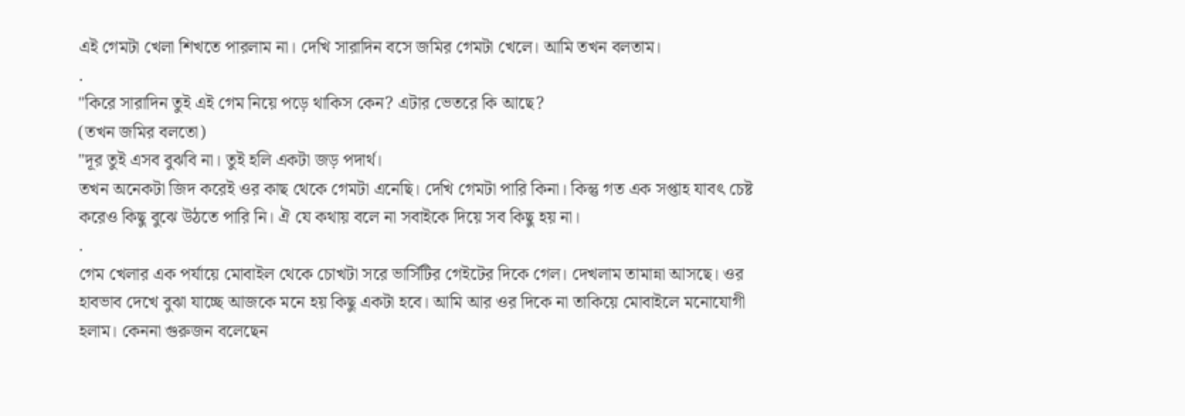এই গেমটা খেলা শিখতে পারলাম না। দেখি সারাদিন বসে জমির গেমটা খেলে। আমি তখন বলতাম।
.
"কিরে সারাদিন তুই এই গেম নিয়ে পড়ে থাকিস কেন? এটার ভেতরে কি আছে?
(তখন জমির বলতো)
"দূর তুই এসব বুঝবি না। তুই হলি একটা জড় পদার্থ।
তখন অনেকটা জিদ করেই ওর কাছ থেকে গেমটা এনেছি। দেখি গেমটা পারি কিনা। কিন্তু গত এক সপ্তাহ যাবৎ চেষ্ট করেও কিছু বুঝে উঠতে পারি নি। ঐ যে কথায় বলে না সবাইকে দিয়ে সব কিছু হয় না।
.
গেম খেলার এক পর্যায়ে মোবাইল থেকে চোখটা সরে ভার্সিটির গেইটের দিকে গেল। দেখলাম তামান্না আসছে। ওর হাবভাব দেখে বুঝা যাচ্ছে আজকে মনে হয় কিছু একটা হবে। আমি আর ওর দিকে না তাকিয়ে মোবাইলে মনোযোগী হলাম। কেননা গুরুজন বলেছেন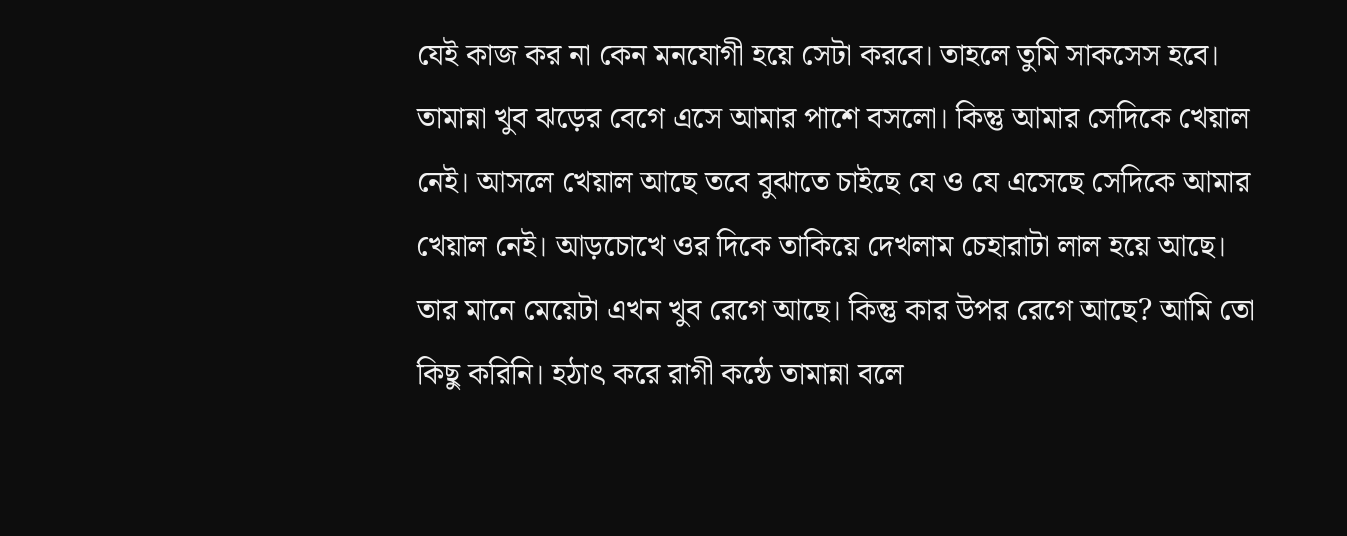যেই কাজ কর না কেন মনযোগী হয়ে সেটা করবে। তাহলে তুমি সাকসেস হবে। তামান্না খুব ঝড়ের বেগে এসে আমার পাশে বসলো। কিন্তু আমার সেদিকে খেয়াল নেই। আসলে খেয়াল আছে তবে বুঝাতে চাইছে যে ও যে এসেছে সেদিকে আমার খেয়াল নেই। আড়চোখে ওর দিকে তাকিয়ে দেখলাম চেহারাটা লাল হয়ে আছে। তার মানে মেয়েটা এখন খুব রেগে আছে। কিন্তু কার উপর রেগে আছে? আমি তো কিছু করিনি। হঠাৎ করে রাগী কন্ঠে তামান্না বলে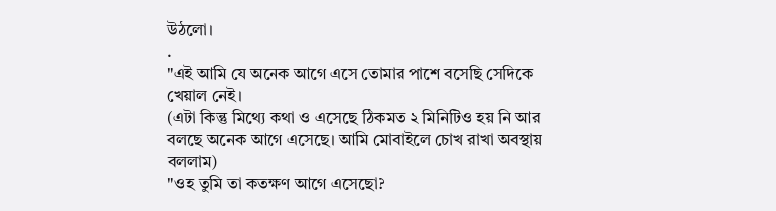উঠলো।
.
"এই আমি যে অনেক আগে এসে তোমার পাশে বসেছি সেদিকে খেয়াল নেই।
(এটা কিন্তু মিথ্যে কথা ও এসেছে ঠিকমত ২ মিনিটিও হয় নি আর বলছে অনেক আগে এসেছে। আমি মোবাইলে চোখ রাখা অবস্থায় বললাম)
"ওহ তুমি তা কতক্ষণ আগে এসেছো?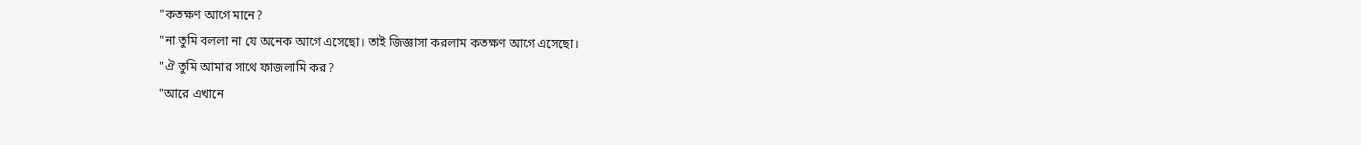"কতক্ষণ আগে মানে?
"না তুমি বললা না যে অনেক আগে এসেছো। তাই জিজ্ঞাসা করলাম কতক্ষণ আগে এসেছো।
"ঐ তুমি আমার সাথে ফাজলামি কর?
"আরে এখানে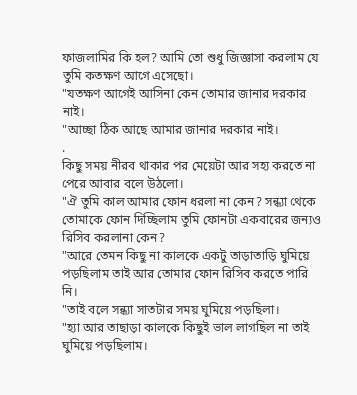ফাজলামির কি হল? আমি তো শুধু জিজ্ঞাসা করলাম যে তুমি কতক্ষণ আগে এসেছো।
"যতক্ষণ আগেই আসিনা কেন তোমার জানার দরকার নাই।
"আচ্ছা ঠিক আছে আমার জানার দরকার নাই।
.
কিছু সময় নীরব থাকার পর মেয়েটা আর সহ্য করতে না পেরে আবার বলে উঠলো।
"ঐ তুমি কাল আমার ফোন ধরলা না কেন? সন্ধ্যা থেকে তোমাকে ফোন দিচ্ছিলাম তুমি ফোনটা একবারের জন্যও রিসিব করলানা কেন?
"আরে তেমন কিছু না কালকে একটু তাড়াতাড়ি ঘুমিয়ে পড়ছিলাম তাই আর তোমার ফোন রিসিব করতে পারি নি।
"তাই বলে সন্ধ্যা সাতটার সময় ঘুমিয়ে পড়ছিলা।
"হ্যা আর তাছাড়া কালকে কিছুই ভাল লাগছিল না তাই ঘুমিয়ে পড়ছিলাম।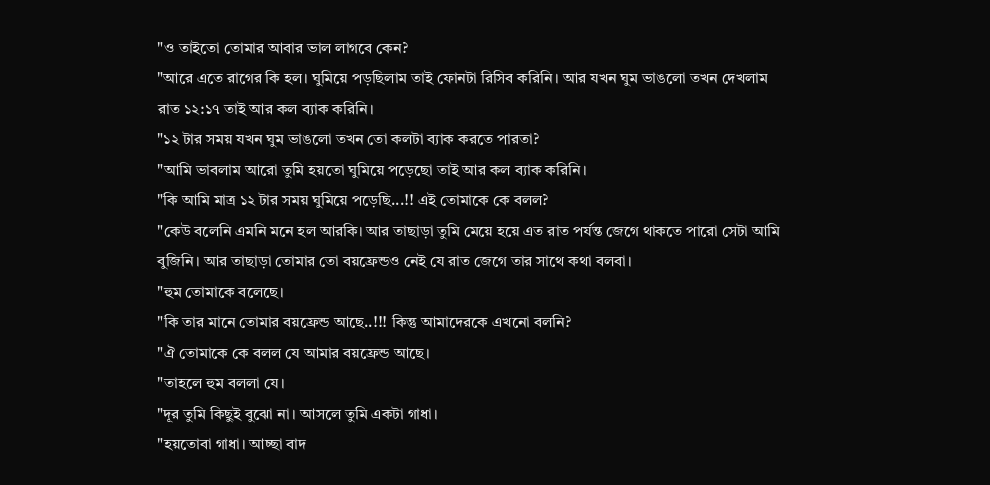"ও তাইতো তোমার আবার ভাল লাগবে কেন?
"আরে এতে রাগের কি হল। ঘুমিয়ে পড়ছিলাম তাই ফোনটা রিসিব করিনি। আর যখন ঘুম ভাঙলো তখন দেখলাম রাত ১২:১৭ তাই আর কল ব্যাক করিনি।
"১২ টার সময় যখন ঘুম ভাঙলো তখন তো কলটা ব্যাক করতে পারতা?
"আমি ভাবলাম আরো তুমি হয়তো ঘুমিয়ে পড়েছো তাই আর কল ব্যাক করিনি।
"কি আমি মাত্র ১২ টার সময় ঘুমিয়ে পড়েছি...!! এই তোমাকে কে বলল?
"কেউ বলেনি এমনি মনে হল আরকি। আর তাছাড়া তুমি মেয়ে হয়ে এত রাত পর্যন্ত জেগে থাকতে পারো সেটা আমি বুজিনি। আর তাছাড়া তোমার তো বয়ফ্রেন্ডও নেই যে রাত জেগে তার সাথে কথা বলবা।
"হুম তোমাকে বলেছে।
"কি তার মানে তোমার বয়ফ্রেন্ড আছে..!!! কিন্তু আমাদেরকে এখনো বলনি?
"ঐ তোমাকে কে বলল যে আমার বয়ফ্রেন্ড আছে।
"তাহলে হুম বললা যে।
"দূর তুমি কিছুই বুঝো না। আসলে তুমি একটা গাধা।
"হয়তোবা গাধা। আচ্ছা বাদ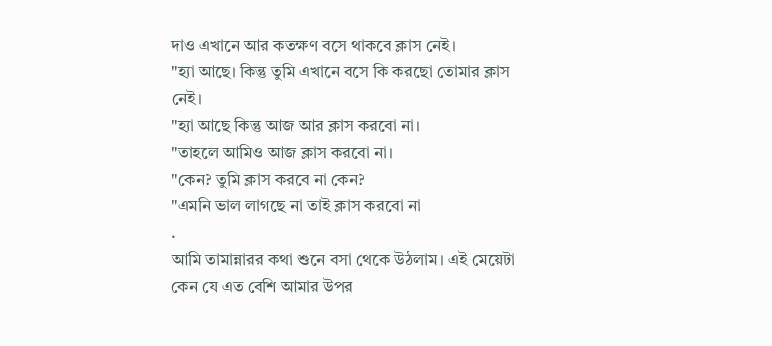দাও এখানে আর কতক্ষণ বসে থাকবে ক্লাস নেই।
"হ্যা আছে। কিন্তু তুমি এখানে বসে কি করছো তোমার ক্লাস নেই।
"হ্যা আছে কিন্তু আজ আর ক্লাস করবো না।
"তাহলে আমিও আজ ক্লাস করবো না।
"কেন? তুমি ক্লাস করবে না কেন?
"এমনি ভাল লাগছে না তাই ক্লাস করবো না
.
আমি তামান্নারর কথা শুনে বসা থেকে উঠলাম। এই মেয়েটা কেন যে এত বেশি আমার উপর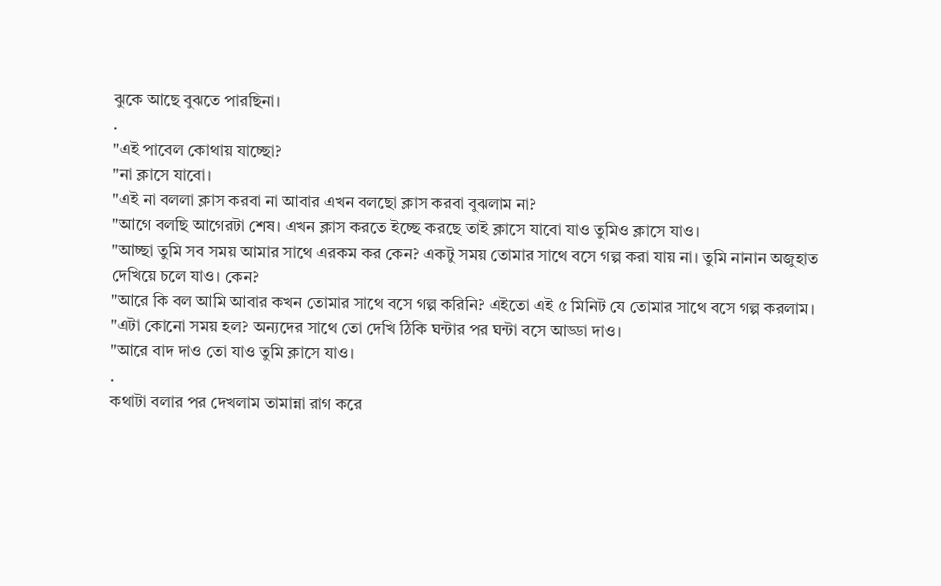ঝুকে আছে বুঝতে পারছিনা।
.
"এই পাবেল কোথায় যাচ্ছো?
"না ক্লাসে যাবো।
"এই না বললা ক্লাস করবা না আবার এখন বলছো ক্লাস করবা বুঝলাম না?
"আগে বলছি আগেরটা শেষ। এখন ক্লাস করতে ইচ্ছে করছে তাই ক্লাসে যাবো যাও তুমিও ক্লাসে যাও।
"আচ্ছা তুমি সব সময় আমার সাথে এরকম কর কেন? একটু সময় তোমার সাথে বসে গল্প করা যায় না। তুমি নানান অজুহাত দেখিয়ে চলে যাও। কেন?
"আরে কি বল আমি আবার কখন তোমার সাথে বসে গল্প করিনি? এইতো এই ৫ মিনিট যে তোমার সাথে বসে গল্প করলাম।
"এটা কোনো সময় হল? অন্যদের সাথে তো দেখি ঠিকি ঘন্টার পর ঘন্টা বসে আড্ডা দাও।
"আরে বাদ দাও তো যাও তুমি ক্লাসে যাও।
.
কথাটা বলার পর দেখলাম তামান্না রাগ করে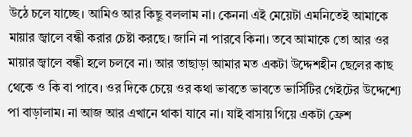উঠে চলে যাচ্ছে। আমিও আর কিছু বললাম না। কেননা এই মেয়েটা এমনিতেই আমাকে মায়ার জ্বালে বন্ধী করার চেষ্টা করছে। জানি না পারবে কিনা। তবে আমাকে তো আর ওর মায়ার জ্বালে বন্ধী হলে চলবে না। আর তাছাড়া আমার মত একটা উদ্দেশহীন ছেলের কাছ থেকে ও কি বা পাবে। ওর দিকে চেয়ে ওর কথা ভাবতে ভাবতে ভার্সিটির গেইটের উদ্দেশ্যে পা বাড়ালাম। না আজ আর এখানে থাকা যাবে না। যাই বাসায় গিয়ে একটা ফ্রেশ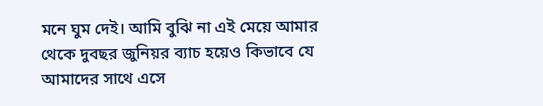মনে ঘুম দেই। আমি বুঝি না এই মেয়ে আমার থেকে দুবছর জুনিয়র ব্যাচ হয়েও কিভাবে যে আমাদের সাথে এসে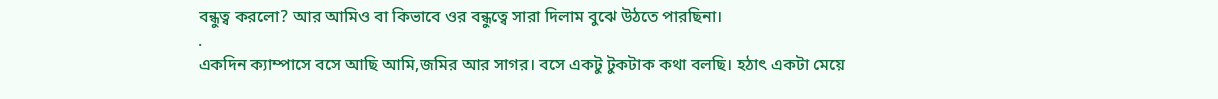বন্ধুত্ব করলো? আর আমিও বা কিভাবে ওর বন্ধুত্বে সারা দিলাম বুঝে উঠতে পারছিনা।
.
একদিন ক্যাম্পাসে বসে আছি আমি,জমির আর সাগর। বসে একটু টুকটাক কথা বলছি। হঠাৎ একটা মেয়ে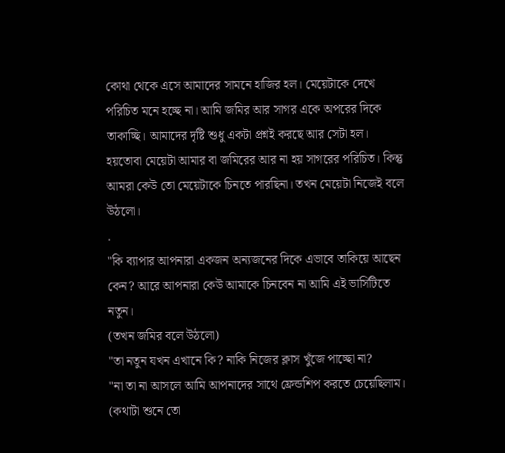কোথা থেকে এসে আমাদের সামনে হাজির হল। মেয়েটাকে দেখে পরিচিত মনে হচ্ছে না। আমি জমির আর সাগর একে অপরের দিকে তাকাচ্ছি। আমাদের দৃষ্টি শুধু একটা প্রশ্নই করছে আর সেটা হল। হয়তোবা মেয়েটা আমার বা জমিরের আর না হয় সাগরের পরিচিত। কিন্তু আমরা কেউ তো মেয়েটাকে চিনতে পারছিনা। তখন মেয়েটা নিজেই বলে উঠলো।
.
"কি ব্যাপার আপনারা একজন অন্যজনের দিকে এভাবে তাকিয়ে আছেন কেন? আরে আপনারা কেউ আমাকে চিনবেন না আমি এই ভার্সিটিতে নতুন।
(তখন জমির বলে উঠলো)
"তা নতুন যখন এখানে কি? নাকি নিজের ক্লাস খুঁজে পাচ্ছো না?
"না তা না আসলে আমি আপনাদের সাথে ফ্রেন্ডশিপ করতে চেয়েছিলাম।
(কথাটা শুনে তো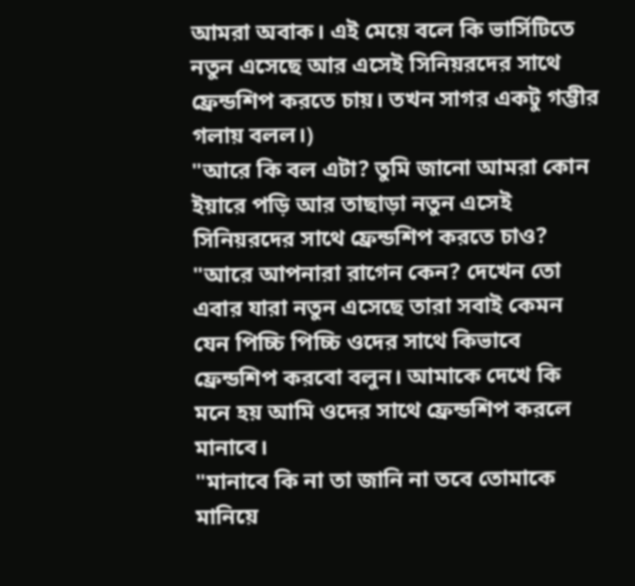আমরা অবাক। এই মেয়ে বলে কি ভার্সিটিতে নতুন এসেছে আর এসেই সিনিয়রদের সাথে ফ্রেন্ডশিপ করতে চায়। তখন সাগর একটু গম্ভীর গলায় বলল।)
"আরে কি বল এটা? তুমি জানো আমরা কোন ইয়ারে পড়ি আর তাছাড়া নতুন এসেই সিনিয়রদের সাথে ফ্রেন্ডশিপ করতে চাও?
"আরে আপনারা রাগেন কেন? দেখেন তো এবার যারা নতুন এসেছে তারা সবাই কেমন যেন পিচ্চি পিচ্চি ওদের সাথে কিভাবে ফ্রেন্ডশিপ করবো বলুন। আমাকে দেখে কি মনে হয় আমি ওদের সাথে ফ্রেন্ডশিপ করলে মানাবে।
"মানাবে কি না তা জানি না তবে তোমাকে মানিয়ে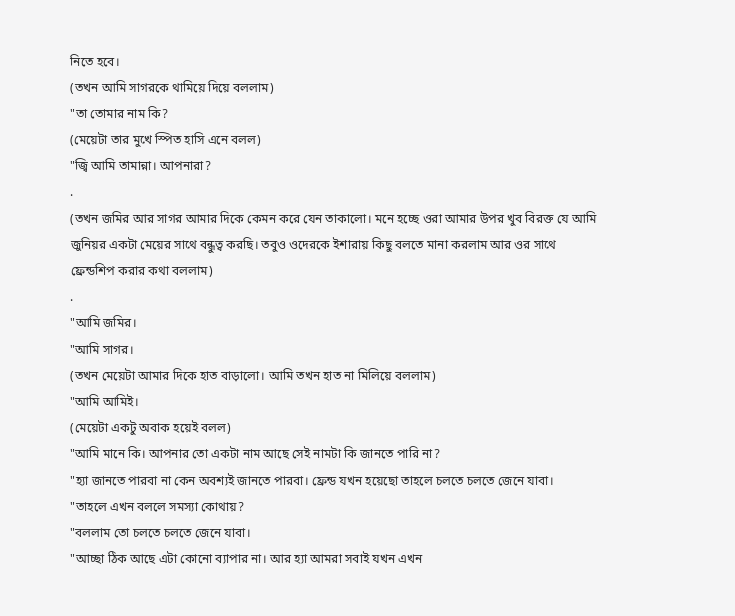নিতে হবে।
(তখন আমি সাগরকে থামিয়ে দিয়ে বললাম)
"তা তোমার নাম কি?
(মেয়েটা তার মুখে স্পিত হাসি এনে বলল)
"জ্বি আমি তামান্না। আপনারা?
.
(তখন জমির আর সাগর আমার দিকে কেমন করে যেন তাকালো। মনে হচ্ছে ওরা আমার উপর খুব বিরক্ত যে আমি জুনিয়র একটা মেয়ের সাথে বন্ধুত্ব করছি। তবুও ওদেরকে ইশারায় কিছু বলতে মানা করলাম আর ওর সাথে ফ্রেন্ডশিপ করার কথা বললাম)
.
"আমি জমির।
"আমি সাগর।
(তখন মেয়েটা আমার দিকে হাত বাড়ালো। আমি তখন হাত না মিলিয়ে বললাম)
"আমি আমিই।
(মেয়েটা একটু অবাক হয়েই বলল)
"আমি মানে কি। আপনার তো একটা নাম আছে সেই নামটা কি জানতে পারি না?
"হ্যা জানতে পারবা না কেন অবশ্যই জানতে পারবা। ফ্রেন্ড যখন হয়েছো তাহলে চলতে চলতে জেনে যাবা।
"তাহলে এখন বললে সমস্যা কোথায়?
"বললাম তো চলতে চলতে জেনে যাবা।
"আচ্ছা ঠিক আছে এটা কোনো ব্যাপার না। আর হ্যা আমরা সবাই যখন এখন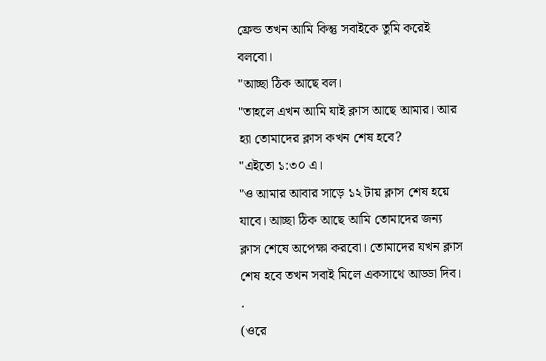ফ্রেন্ড তখন আমি কিন্তু সবাইকে তুমি করেই বলবো।
"আচ্ছা ঠিক আছে বল।
"তাহলে এখন আমি যাই ক্লাস আছে আমার। আর হ্যা তোমাদের ক্লাস কখন শেষ হবে?
"এইতো ১:৩০ এ।
"ও আমার আবার সাড়ে ১২ টায় ক্লাস শেষ হয়ে যাবে। আচ্ছা ঠিক আছে আমি তোমাদের জন্য ক্লাস শেষে অপেক্ষা করবো। তোমাদের যখন ক্লাস শেষ হবে তখন সবাই মিলে একসাথে আড্ডা দিব।
.
(ওরে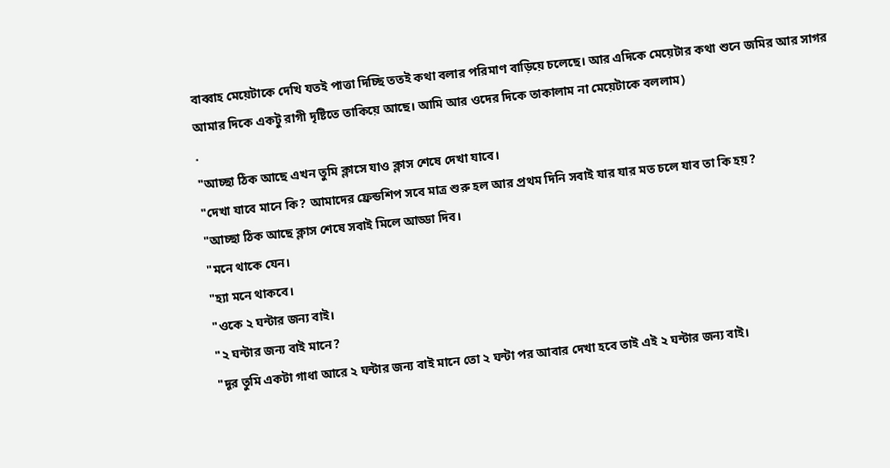বাব্বাহ মেয়েটাকে দেখি যতই পাত্তা দিচ্ছি ততই কথা বলার পরিমাণ বাড়িয়ে চলেছে। আর এদিকে মেয়েটার কথা শুনে জমির আর সাগর আমার দিকে একটু রাগী দৃষ্টিতে তাকিয়ে আছে। আমি আর ওদের দিকে তাকালাম না মেয়েটাকে বললাম)
.
"আচ্ছা ঠিক আছে এখন তুমি ক্লাসে যাও ক্লাস শেষে দেখা যাবে।
"দেখা যাবে মানে কি? আমাদের ফ্রেন্ডশিপ সবে মাত্র শুরু হল আর প্রথম দিনি সবাই যার যার মত চলে যাব তা কি হয়?
"আচ্ছা ঠিক আছে ক্লাস শেষে সবাই মিলে আড্ডা দিব।
"মনে থাকে যেন।
"হ্যা মনে থাকবে।
"ওকে ২ ঘন্টার জন্য বাই।
"২ ঘন্টার জন্য বাই মানে?
"দূর তুমি একটা গাধা আরে ২ ঘন্টার জন্য বাই মানে তো ২ ঘন্টা পর আবার দেখা হবে তাই এই ২ ঘন্টার জন্য বাই।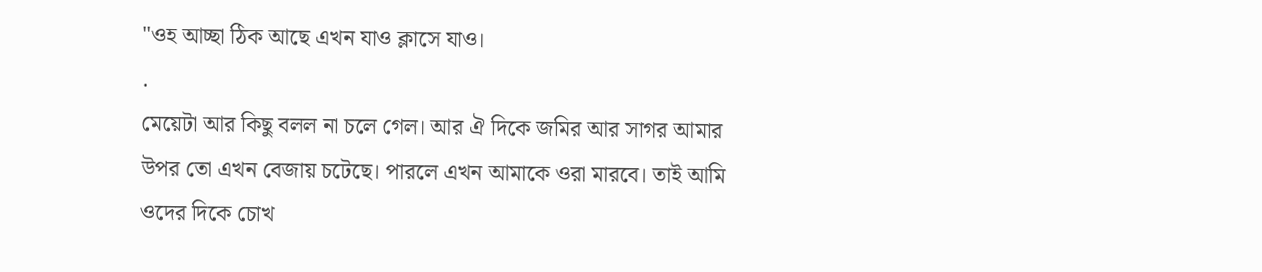"ওহ আচ্ছা ঠিক আছে এখন যাও ক্লাসে যাও।
.
মেয়েটা আর কিছু বলল না চলে গেল। আর ঐ দিকে জমির আর সাগর আমার উপর তো এখন বেজায় চটেছে। পারলে এখন আমাকে ওরা মারবে। তাই আমি ওদের দিকে চোখ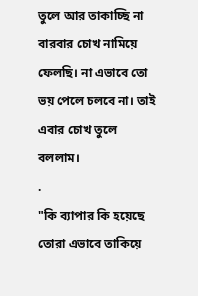তুলে আর তাকাচ্ছি না বারবার চোখ নামিয়ে ফেলছি। না এভাবে তো ভয় পেলে চলবে না। তাই এবার চোখ তুলে বললাম।
.
"কি ব্যাপার কি হয়েছে তোরা এভাবে তাকিয়ে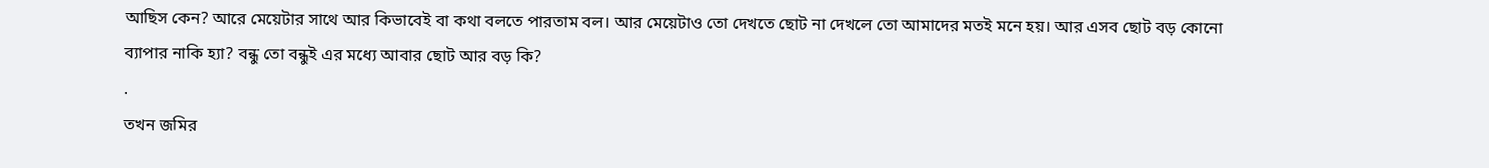আছিস কেন? আরে মেয়েটার সাথে আর কিভাবেই বা কথা বলতে পারতাম বল। আর মেয়েটাও তো দেখতে ছোট না দেখলে তো আমাদের মতই মনে হয়। আর এসব ছোট বড় কোনো ব্যাপার নাকি হ্যা? বন্ধু তো বন্ধুই এর মধ্যে আবার ছোট আর বড় কি?
.
তখন জমির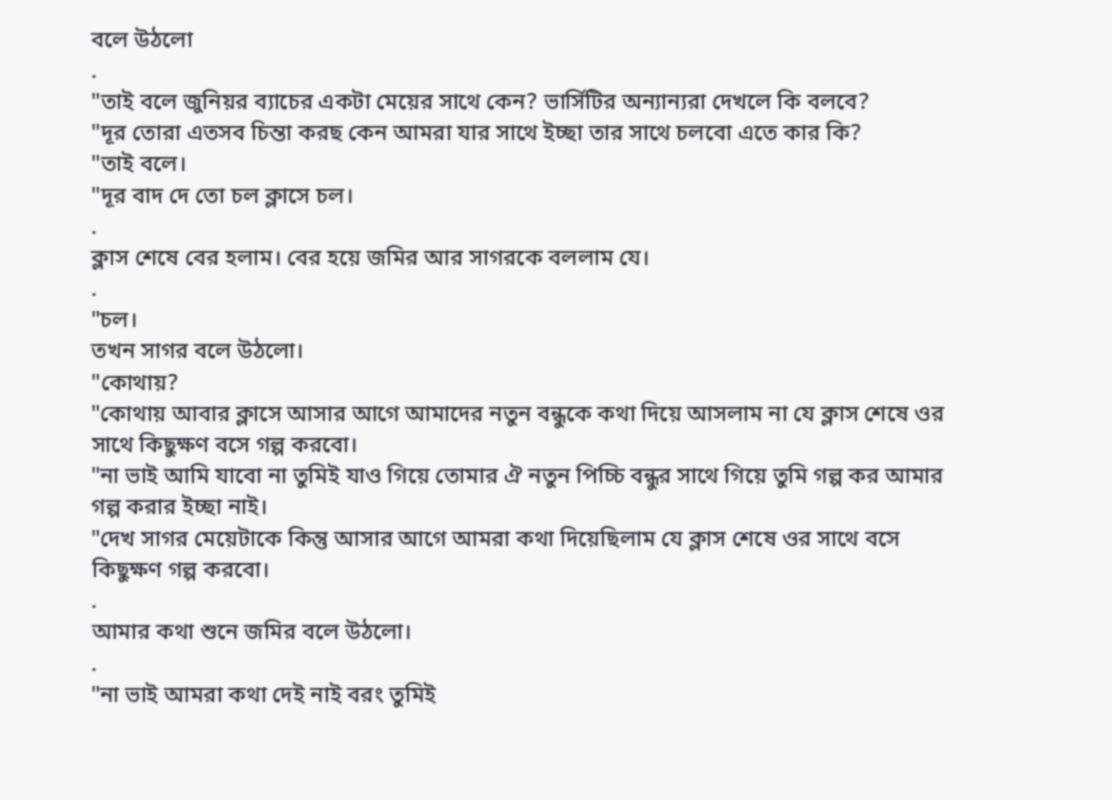বলে উঠলো
.
"তাই বলে জুনিয়র ব্যাচের একটা মেয়ের সাথে কেন? ভার্সিটির অন্যান্যরা দেখলে কি বলবে?
"দূর তোরা এতসব চিন্তা করছ কেন আমরা যার সাথে ইচ্ছা তার সাথে চলবো এতে কার কি?
"তাই বলে।
"দূর বাদ দে তো চল ক্লাসে চল।
.
ক্লাস শেষে বের হলাম। বের হয়ে জমির আর সাগরকে বললাম যে।
.
"চল।
তখন সাগর বলে উঠলো।
"কোথায়?
"কোথায় আবার ক্লাসে আসার আগে আমাদের নতুন বন্ধুকে কথা দিয়ে আসলাম না যে ক্লাস শেষে ওর সাথে কিছুক্ষণ বসে গল্প করবো।
"না ভাই আমি যাবো না তুমিই যাও গিয়ে তোমার ঐ নতুন পিচ্চি বন্ধুর সাথে গিয়ে তুমি গল্প কর আমার গল্প করার ইচ্ছা নাই।
"দেখ সাগর মেয়েটাকে কিন্তু আসার আগে আমরা কথা দিয়েছিলাম যে ক্লাস শেষে ওর সাথে বসে কিছুক্ষণ গল্প করবো।
.
আমার কথা শুনে জমির বলে উঠলো।
.
"না ভাই আমরা কথা দেই নাই বরং তুমিই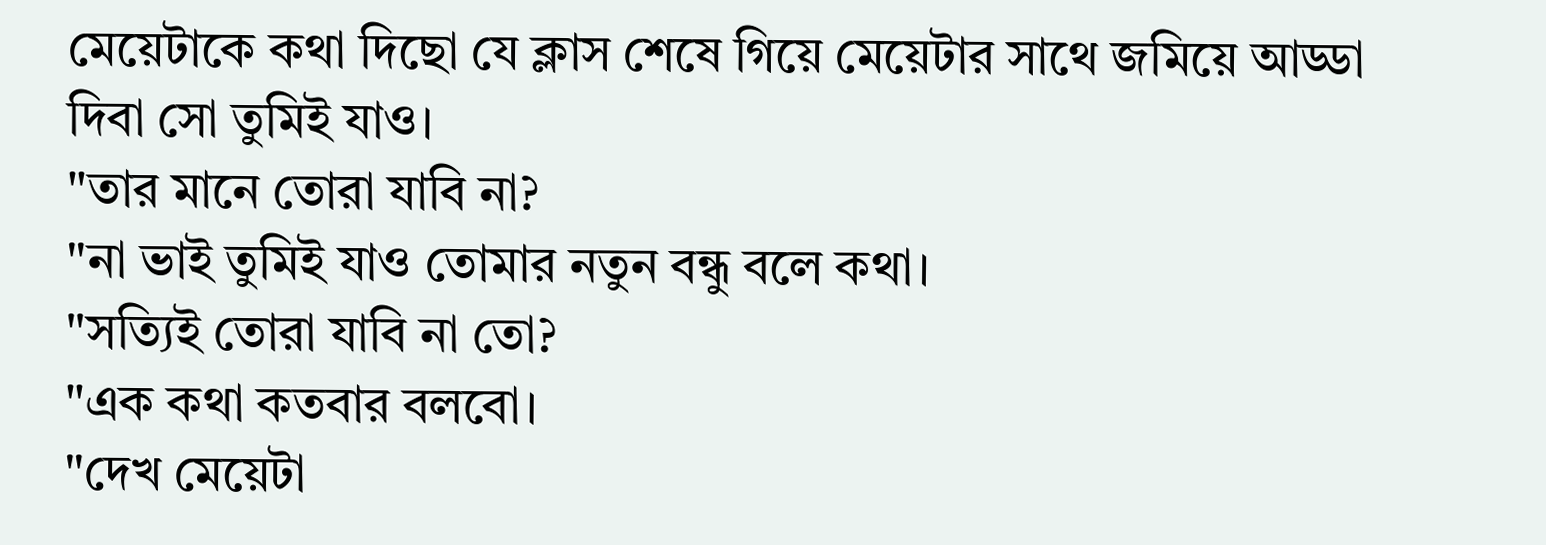মেয়েটাকে কথা দিছো যে ক্লাস শেষে গিয়ে মেয়েটার সাথে জমিয়ে আড্ডা দিবা সো তুমিই যাও।
"তার মানে তোরা যাবি না?
"না ভাই তুমিই যাও তোমার নতুন বন্ধু বলে কথা।
"সত্যিই তোরা যাবি না তো?
"এক কথা কতবার বলবো।
"দেখ মেয়েটা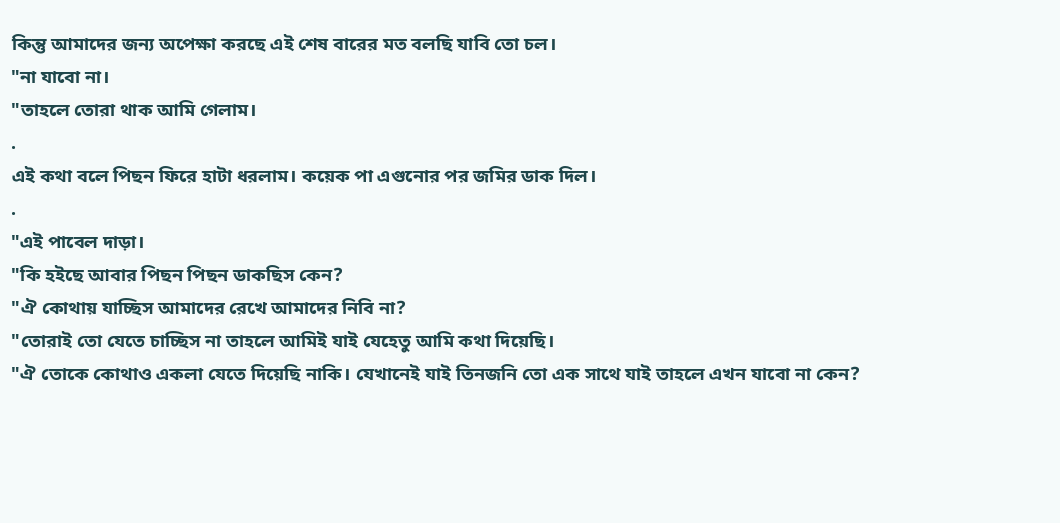কিন্তু আমাদের জন্য অপেক্ষা করছে এই শেষ বারের মত বলছি যাবি তো চল।
"না যাবো না।
"তাহলে তোরা থাক আমি গেলাম।
.
এই কথা বলে পিছন ফিরে হাটা ধরলাম। কয়েক পা এগুনোর পর জমির ডাক দিল।
.
"এই পাবেল দাড়া।
"কি হইছে আবার পিছন পিছন ডাকছিস কেন?
"ঐ কোথায় যাচ্ছিস আমাদের রেখে আমাদের নিবি না?
"তোরাই তো যেতে চাচ্ছিস না তাহলে আমিই যাই যেহেতু আমি কথা দিয়েছি।
"ঐ তোকে কোথাও একলা যেতে দিয়েছি নাকি। যেখানেই যাই তিনজনি তো এক সাথে যাই তাহলে এখন যাবো না কেন?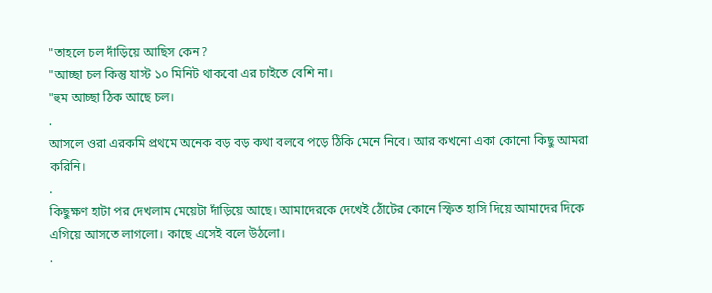"তাহলে চল দাঁড়িয়ে আছিস কেন?
"আচ্ছা চল কিন্তু যাস্ট ১০ মিনিট থাকবো এর চাইতে বেশি না।
"হুম আচ্ছা ঠিক আছে চল।
.
আসলে ওরা এরকমি প্রথমে অনেক বড় বড় কথা বলবে পড়ে ঠিকি মেনে নিবে। আর কখনো একা কোনো কিছু আমরা করিনি।
.
কিছুক্ষণ হাটা পর দেখলাম মেয়েটা দাঁড়িয়ে আছে। আমাদেরকে দেখেই ঠোঁটের কোনে স্ফিত হাসি দিয়ে আমাদের দিকে এগিয়ে আসতে লাগলো। কাছে এসেই বলে উঠলো।
.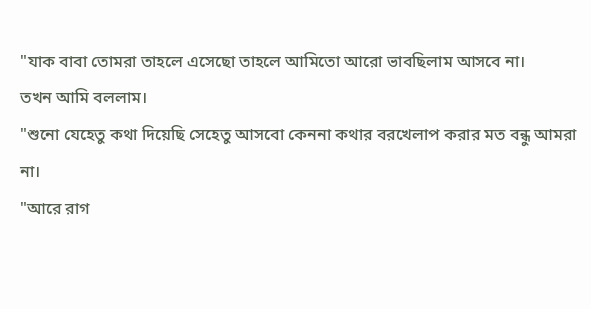"যাক বাবা তোমরা তাহলে এসেছো তাহলে আমিতো আরো ভাবছিলাম আসবে না।
তখন আমি বললাম।
"শুনো যেহেতু কথা দিয়েছি সেহেতু আসবো কেননা কথার বরখেলাপ করার মত বন্ধু আমরা না।
"আরে রাগ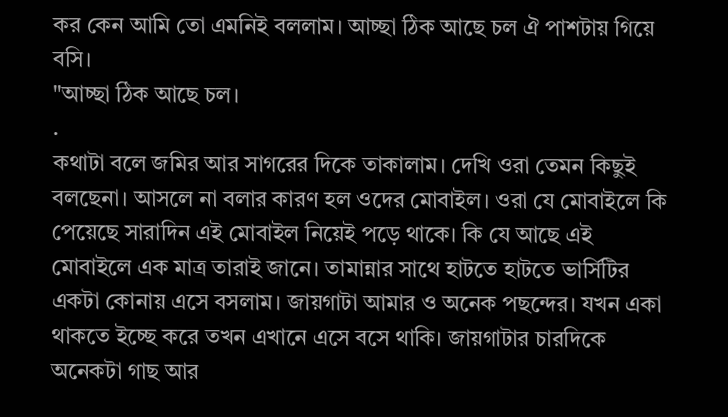কর কেন আমি তো এমনিই বললাম। আচ্ছা ঠিক আছে চল ঐ পাশটায় গিয়ে বসি।
"আচ্ছা ঠিক আছে চল।
.
কথাটা বলে জমির আর সাগরের দিকে তাকালাম। দেখি ওরা তেমন কিছুই বলছেনা। আসলে না বলার কারণ হল ওদের মোবাইল। ওরা যে মোবাইলে কি পেয়েছে সারাদিন এই মোবাইল নিয়েই পড়ে থাকে। কি যে আছে এই মোবাইলে এক মাত্র তারাই জানে। তামান্নার সাথে হাটতে হাটতে ভার্সিটির একটা কোনায় এসে বসলাম। জায়গাটা আমার ও অনেক পছন্দের। যখন একা থাকতে ইচ্ছে করে তখন এখানে এসে বসে থাকি। জায়গাটার চারদিকে অনেকটা গাছ আর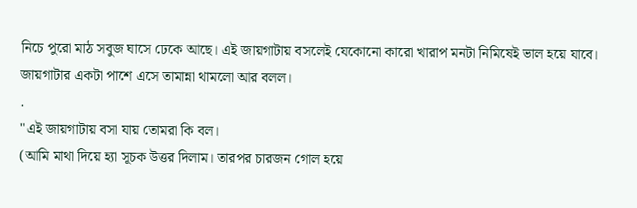নিচে পুরো মাঠ সবুজ ঘাসে ঢেকে আছে। এই জায়গাটায় বসলেই যেকোনো কারো খারাপ মনটা নিমিষেই ভাল হয়ে যাবে। জায়গাটার একটা পাশে এসে তামান্না থামলো আর বলল।
.
"এই জায়গাটায় বসা যায় তোমরা কি বল।
(আমি মাথা দিয়ে হ্যা সূচক উত্তর দিলাম। তারপর চারজন গোল হয়ে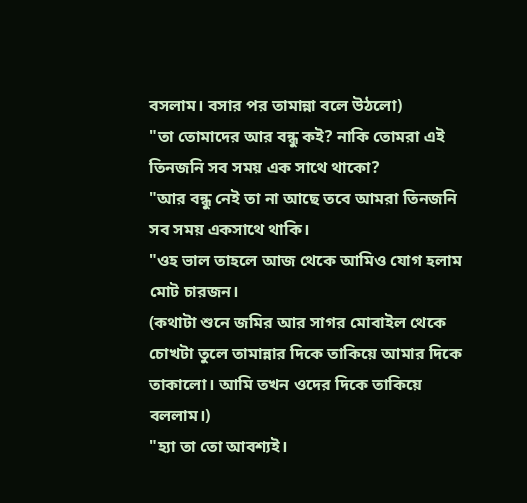বসলাম। বসার পর তামান্না বলে উঠলো)
"তা তোমাদের আর বন্ধু কই? নাকি তোমরা এই তিনজনি সব সময় এক সাথে থাকো?
"আর বন্ধু নেই তা না আছে তবে আমরা তিনজনি সব সময় একসাথে থাকি।
"ওহ ভাল তাহলে আজ থেকে আমিও যোগ হলাম মোট চারজন।
(কথাটা শুনে জমির আর সাগর মোবাইল থেকে চোখটা তুলে তামান্নার দিকে তাকিয়ে আমার দিকে তাকালো। আমি তখন ওদের দিকে তাকিয়ে বললাম।)
"হ্যা তা তো আবশ্যই।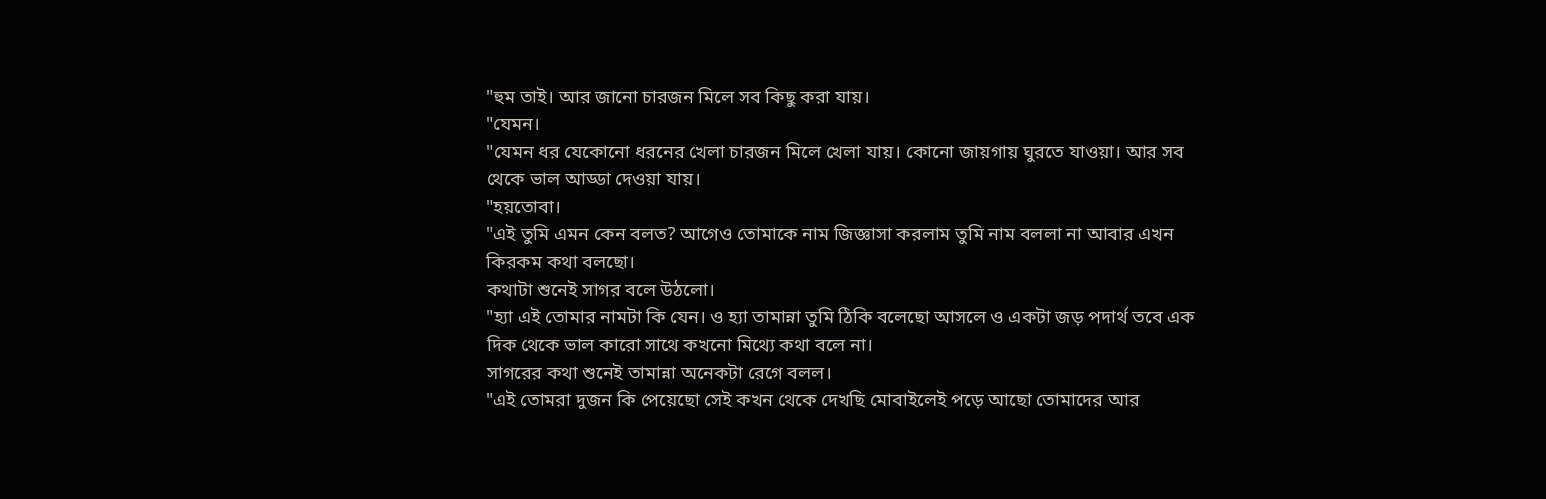"হুম তাই। আর জানো চারজন মিলে সব কিছু করা যায়।
"যেমন।
"যেমন ধর যেকোনো ধরনের খেলা চারজন মিলে খেলা যায়। কোনো জায়গায় ঘুরতে যাওয়া। আর সব থেকে ভাল আড্ডা দেওয়া যায়।
"হয়তোবা।
"এই তুমি এমন কেন বলত? আগেও তোমাকে নাম জিজ্ঞাসা করলাম তুমি নাম বললা না আবার এখন কিরকম কথা বলছো।
কথাটা শুনেই সাগর বলে উঠলো।
"হ্যা এই তোমার নামটা কি যেন। ও হ্যা তামান্না তুমি ঠিকি বলেছো আসলে ও একটা জড় পদার্থ তবে এক দিক থেকে ভাল কারো সাথে কখনো মিথ্যে কথা বলে না।
সাগরের কথা শুনেই তামান্না অনেকটা রেগে বলল।
"এই তোমরা দুজন কি পেয়েছো সেই কখন থেকে দেখছি মোবাইলেই পড়ে আছো তোমাদের আর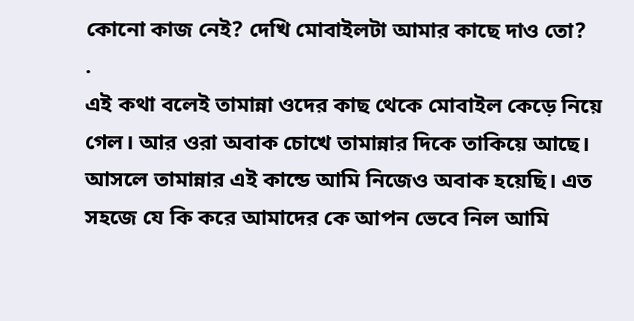কোনো কাজ নেই? দেখি মোবাইলটা আমার কাছে দাও তো?
.
এই কথা বলেই তামান্না ওদের কাছ থেকে মোবাইল কেড়ে নিয়ে গেল। আর ওরা অবাক চোখে তামান্নার দিকে তাকিয়ে আছে। আসলে তামান্নার এই কান্ডে আমি নিজেও অবাক হয়েছি। এত সহজে যে কি করে আমাদের কে আপন ভেবে নিল আমি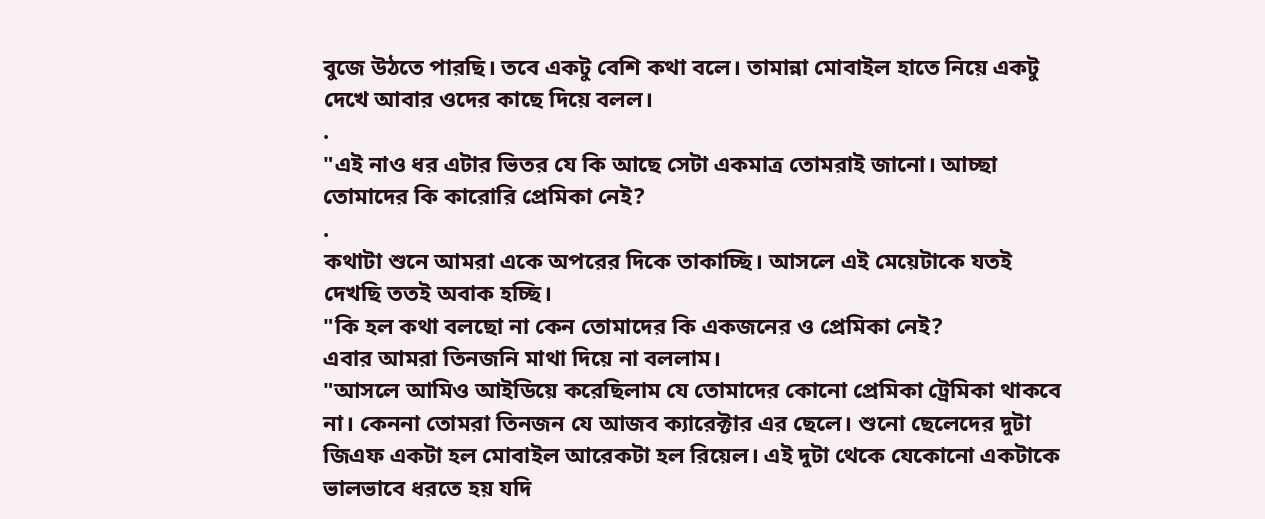বুজে উঠতে পারছি। তবে একটু বেশি কথা বলে। তামান্না মোবাইল হাতে নিয়ে একটু দেখে আবার ওদের কাছে দিয়ে বলল।
.
"এই নাও ধর এটার ভিতর যে কি আছে সেটা একমাত্র তোমরাই জানো। আচ্ছা তোমাদের কি কারোরি প্রেমিকা নেই?
.
কথাটা শুনে আমরা একে অপরের দিকে তাকাচ্ছি। আসলে এই মেয়েটাকে যতই দেখছি ততই অবাক হচ্ছি।
"কি হল কথা বলছো না কেন তোমাদের কি একজনের ও প্রেমিকা নেই?
এবার আমরা তিনজনি মাথা দিয়ে না বললাম।
"আসলে আমিও আইডিয়ে করেছিলাম যে তোমাদের কোনো প্রেমিকা ট্রেমিকা থাকবে না। কেননা তোমরা তিনজন যে আজব ক্যারেক্টার এর ছেলে। শুনো ছেলেদের দুটা জিএফ একটা হল মোবাইল আরেকটা হল রিয়েল। এই দুটা থেকে যেকোনো একটাকে ভালভাবে ধরতে হয় যদি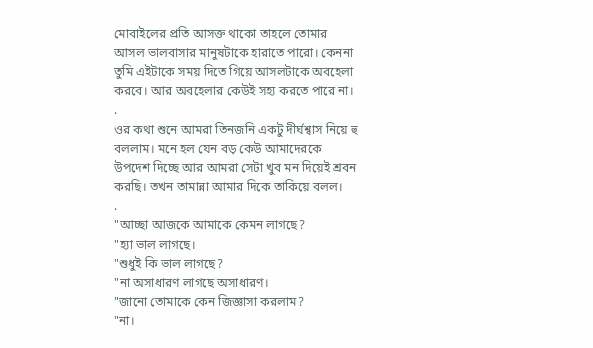মোবাইলের প্রতি আসক্ত থাকো তাহলে তোমার আসল ভালবাসার মানুষটাকে হারাতে পারো। কেননা তুমি এইটাকে সময় দিতে গিয়ে আসলটাকে অবহেলা করবে। আর অবহেলার কেউই সহ্য করতে পারে না।
.
ওর কথা শুনে আমরা তিনজনি একটু দীর্ঘশ্বাস নিয়ে হু বললাম। মনে হল যেন বড় কেউ আমাদেরকে উপদেশ দিচ্ছে আর আমরা সেটা খুব মন দিয়েই শ্রবন করছি। তখন তামান্না আমার দিকে তাকিয়ে বলল।
.
"আচ্ছা আজকে আমাকে কেমন লাগছে?
"হ্যা ভাল লাগছে।
"শুধুই কি ভাল লাগছে?
"না অসাধারণ লাগছে অসাধারণ।
"জানো তোমাকে কেন জিজ্ঞাসা করলাম?
"না।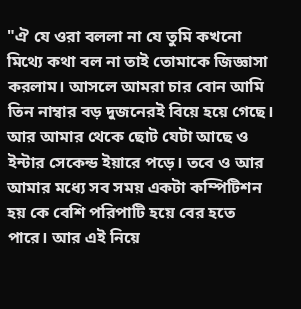"ঐ যে ওরা বললা না যে তুমি কখনো মিথ্যে কথা বল না তাই তোমাকে জিজ্ঞাসা করলাম। আসলে আমরা চার বোন আমি তিন নাম্বার বড় দুজনেরই বিয়ে হয়ে গেছে। আর আমার থেকে ছোট যেটা আছে ও ইন্টার সেকেন্ড ইয়ারে পড়ে। তবে ও আর আমার মধ্যে সব সময় একটা কম্পিটিশন হয় কে বেশি পরিপাটি হয়ে বের হতে পারে। আর এই নিয়ে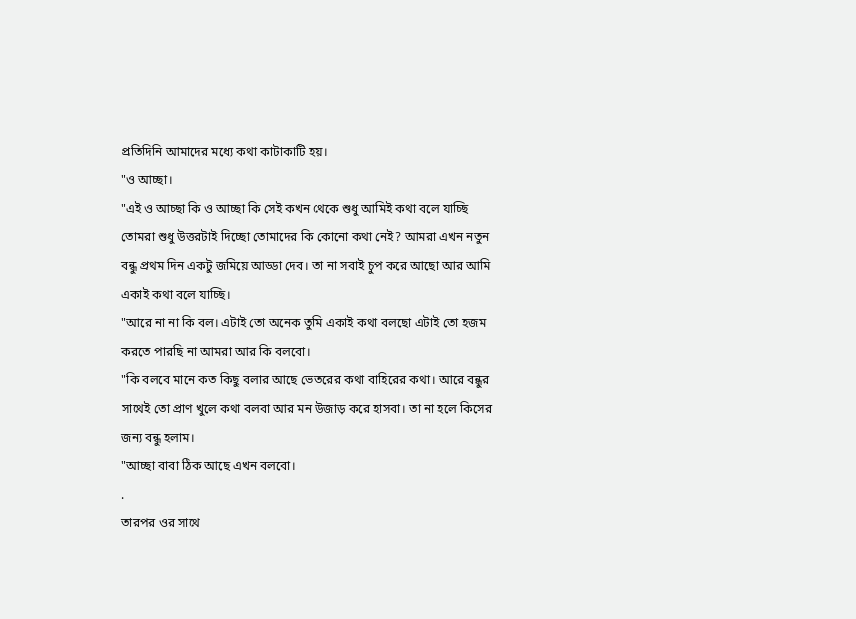প্রতিদিনি আমাদের মধ্যে কথা কাটাকাটি হয়।
"ও আচ্ছা।
"এই ও আচ্ছা কি ও আচ্ছা কি সেই কখন থেকে শুধু আমিই কথা বলে যাচ্ছি তোমরা শুধু উত্তরটাই দিচ্ছো তোমাদের কি কোনো কথা নেই? আমরা এখন নতুন বন্ধু প্রথম দিন একটু জমিয়ে আড্ডা দেব। তা না সবাই চুপ করে আছো আর আমি একাই কথা বলে যাচ্ছি।
"আরে না না কি বল। এটাই তো অনেক তুমি একাই কথা বলছো এটাই তো হজম করতে পারছি না আমরা আর কি বলবো।
"কি বলবে মানে কত কিছু বলার আছে ভেতরের কথা বাহিরের কথা। আরে বন্ধুর সাথেই তো প্রাণ খুলে কথা বলবা আর মন উজাড় করে হাসবা। তা না হলে কিসের জন্য বন্ধু হলাম।
"আচ্ছা বাবা ঠিক আছে এখন বলবো।
.
তারপর ওর সাথে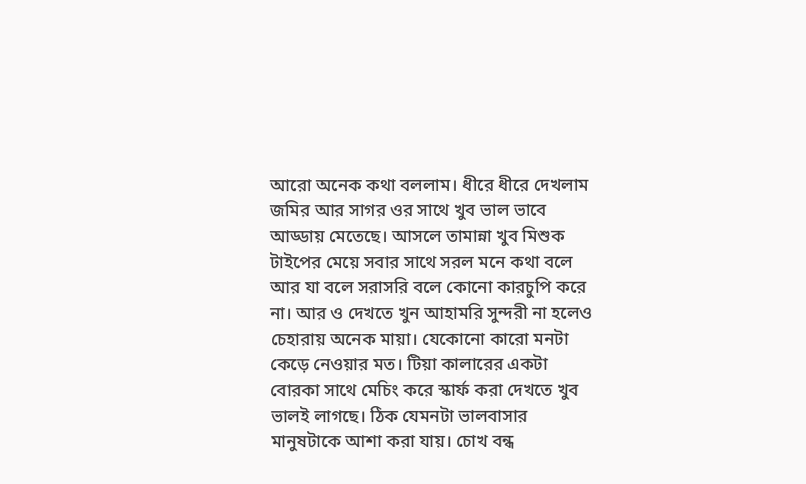আরো অনেক কথা বললাম। ধীরে ধীরে দেখলাম জমির আর সাগর ওর সাথে খুব ভাল ভাবে আড্ডায় মেতেছে। আসলে তামান্না খুব মিশুক টাইপের মেয়ে সবার সাথে সরল মনে কথা বলে আর যা বলে সরাসরি বলে কোনো কারচুপি করে না। আর ও দেখতে খুন আহামরি সুন্দরী না হলেও চেহারায় অনেক মায়া। যেকোনো কারো মনটা কেড়ে নেওয়ার মত। টিয়া কালারের একটা বোরকা সাথে মেচিং করে স্কার্ফ করা দেখতে খুব ভালই লাগছে। ঠিক যেমনটা ভালবাসার মানুষটাকে আশা করা যায়। চোখ বন্ধ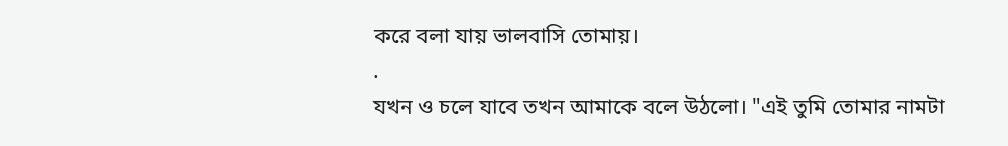করে বলা যায় ভালবাসি তোমায়।
.
যখন ও চলে যাবে তখন আমাকে বলে উঠলো। "এই তুমি তোমার নামটা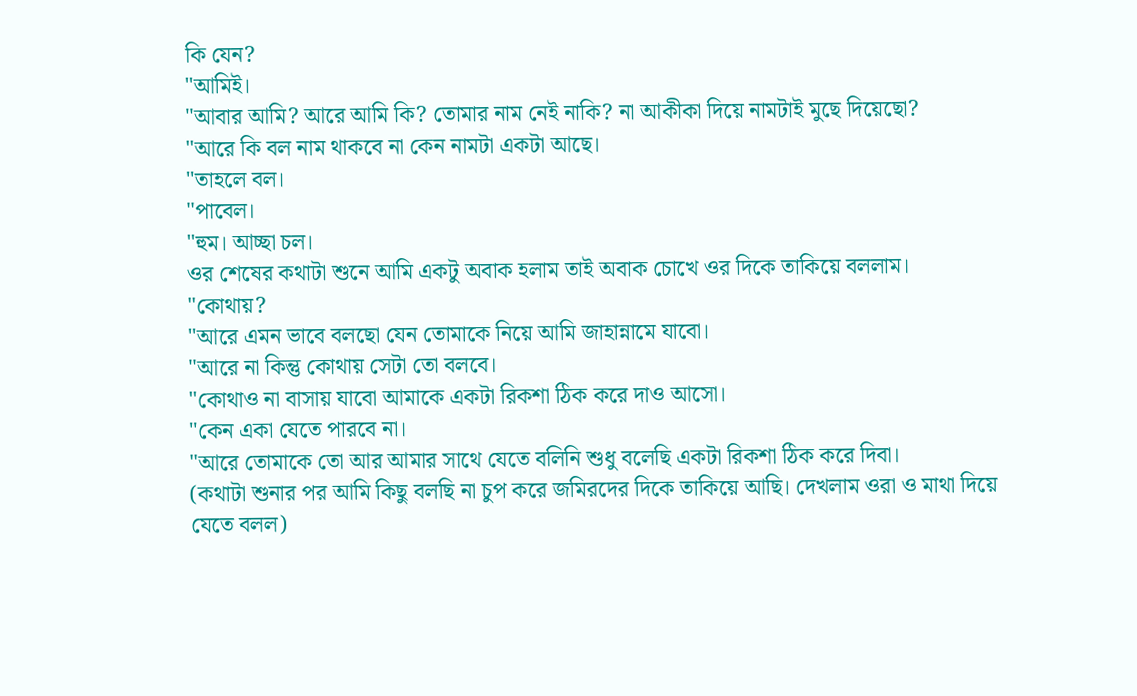কি যেন?
"আমিই।
"আবার আমি? আরে আমি কি? তোমার নাম নেই নাকি? না আকীকা দিয়ে নামটাই মুছে দিয়েছো?
"আরে কি বল নাম থাকবে না কেন নামটা একটা আছে।
"তাহলে বল।
"পাবেল।
"হুম। আচ্ছা চল।
ওর শেষের কথাটা শুনে আমি একটু অবাক হলাম তাই অবাক চোখে ওর দিকে তাকিয়ে বললাম।
"কোথায়?
"আরে এমন ভাবে বলছো যেন তোমাকে নিয়ে আমি জাহান্নামে যাবো।
"আরে না কিন্তু কোথায় সেটা তো বলবে।
"কোথাও না বাসায় যাবো আমাকে একটা রিকশা ঠিক করে দাও আসো।
"কেন একা যেতে পারবে না।
"আরে তোমাকে তো আর আমার সাথে যেতে বলিনি শুধু বলেছি একটা রিকশা ঠিক করে দিবা।
(কথাটা শুনার পর আমি কিছু বলছি না চুপ করে জমিরদের দিকে তাকিয়ে আছি। দেখলাম ওরা ও মাথা দিয়ে যেতে বলল)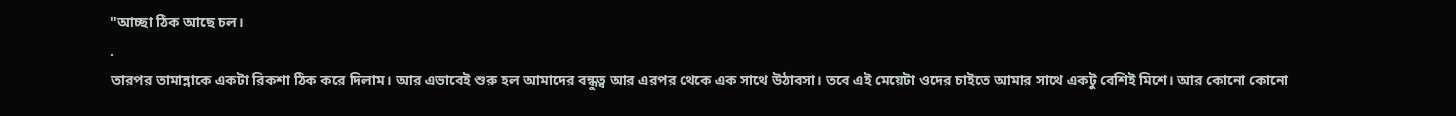"আচ্ছা ঠিক আছে চল।
.
তারপর তামান্নাকে একটা রিকশা ঠিক করে দিলাম। আর এভাবেই শুরু হল আমাদের বন্ধুত্ব আর এরপর থেকে এক সাথে উঠাবসা। তবে এই মেয়েটা ওদের চাইতে আমার সাথে একটু বেশিই মিশে। আর কোনো কোনো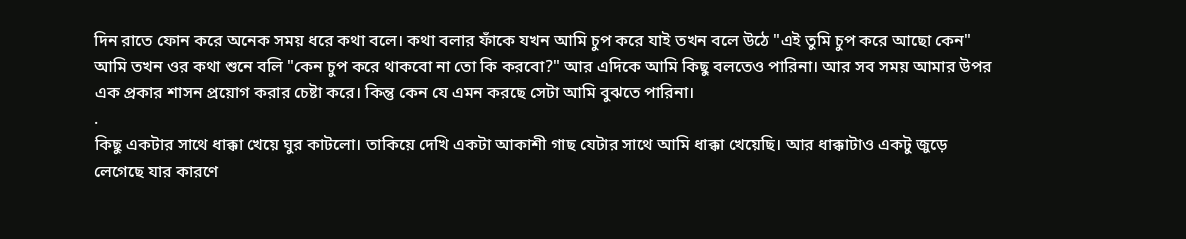দিন রাতে ফোন করে অনেক সময় ধরে কথা বলে। কথা বলার ফাঁকে যখন আমি চুপ করে যাই তখন বলে উঠে "এই তুমি চুপ করে আছো কেন" আমি তখন ওর কথা শুনে বলি "কেন চুপ করে থাকবো না তো কি করবো?" আর এদিকে আমি কিছু বলতেও পারিনা। আর সব সময় আমার উপর এক প্রকার শাসন প্রয়োগ করার চেষ্টা করে। কিন্তু কেন যে এমন করছে সেটা আমি বুঝতে পারিনা।
.
কিছু একটার সাথে ধাক্কা খেয়ে ঘুর কাটলো। তাকিয়ে দেখি একটা আকাশী গাছ যেটার সাথে আমি ধাক্কা খেয়েছি। আর ধাক্কাটাও একটু জুড়ে লেগেছে যার কারণে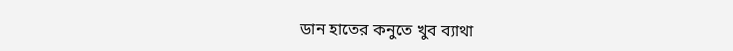ডান হাতের কনুতে খুব ব্যাথা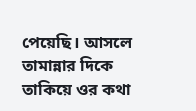পেয়েছি। আসলে তামান্নার দিকে তাকিয়ে ওর কথা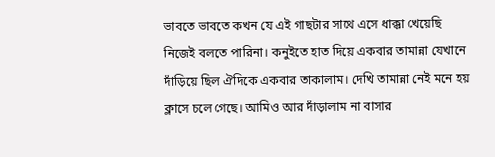ভাবতে ভাবতে কখন যে এই গাছটার সাথে এসে ধাক্কা খেয়েছি নিজেই বলতে পারিনা। কনুইতে হাত দিয়ে একবার তামান্না যেখানে দাঁড়িয়ে ছিল ঐদিকে একবার তাকালাম। দেখি তামান্না নেই মনে হয় ক্লাসে চলে গেছে। আমিও আর দাঁড়ালাম না বাসার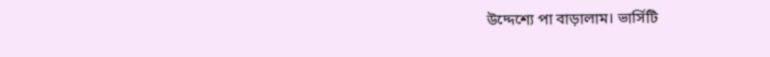উদ্দেশ্যে পা বাড়ালাম। ভার্সিটি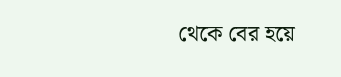থেকে বের হয়ে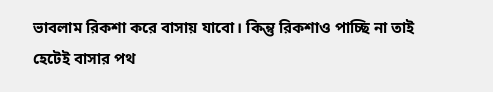ভাবলাম রিকশা করে বাসায় যাবো। কিন্তু রিকশাও পাচ্ছি না তাই হেটেই বাসার পথ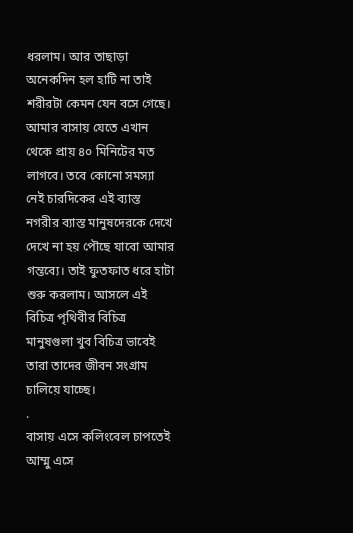ধরলাম। আর তাছাড়া অনেকদিন হল হাটি না তাই শরীরটা কেমন যেন বসে গেছে। আমার বাসায় যেতে এখান থেকে প্রায় ৪০ মিনিটের মত লাগবে। তবে কোনো সমস্যা নেই চারদিকের এই ব্যাস্ত নগরীর ব্যাস্ত মানুষদেরকে দেখে দেখে না হয় পৌছে যাবো আমার গন্তব্যে। তাই ফুতফাত ধরে হাটা শুরু করলাম। আসলে এই বিচিত্র পৃথিবীর বিচিত্র মানুষগুলা খুব বিচিত্র ভাবেই তারা তাদের জীবন সংগ্রাম চালিয়ে যাচ্ছে।
.
বাসায় এসে কলিংবেল চাপতেই আম্মু এসে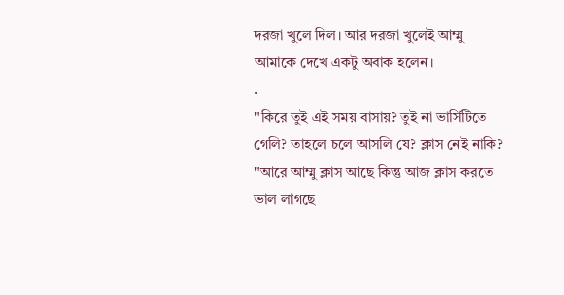দরজা খুলে দিল। আর দরজা খুলেই আম্মু আমাকে দেখে একটু অবাক হলেন।
.
"কিরে তুই এই সময় বাসায়? তুই না ভার্সিটিতে গেলি? তাহলে চলে আসলি যে? ক্লাস নেই নাকি?
"আরে আম্মু ক্লাস আছে কিন্তু আজ ক্লাস করতে ভাল লাগছে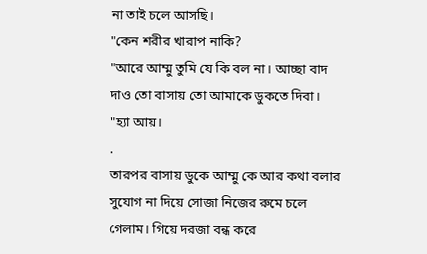না তাই চলে আসছি।
"কেন শরীর খারাপ নাকি?
"আরে আম্মু তুমি যে কি বল না। আচ্ছা বাদ দাও তো বাসায় তো আমাকে ডুকতে দিবা।
"হ্যা আয়।
.
তারপর বাসায় ডুকে আম্মু কে আর কথা বলার সুযোগ না দিয়ে সোজা নিজের রুমে চলে গেলাম। গিয়ে দরজা বন্ধ করে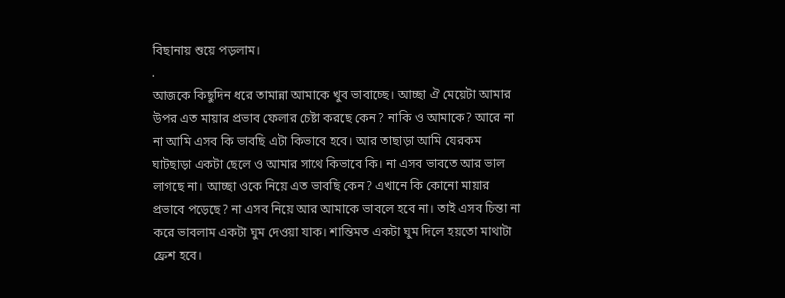বিছানায় শুয়ে পড়লাম।
.
আজকে কিছুদিন ধরে তামান্না আমাকে খুব ভাবাচ্ছে। আচ্ছা ঐ মেয়েটা আমার উপর এত মায়ার প্রভাব ফেলার চেষ্টা করছে কেন? নাকি ও আমাকে? আরে না না আমি এসব কি ভাবছি এটা কিভাবে হবে। আর তাছাড়া আমি যেরকম ঘাটছাড়া একটা ছেলে ও আমার সাথে কিভাবে কি। না এসব ভাবতে আর ভাল লাগছে না। আচ্ছা ওকে নিয়ে এত ভাবছি কেন? এখানে কি কোনো মায়ার প্রভাবে পড়েছে? না এসব নিয়ে আর আমাকে ভাবলে হবে না। তাই এসব চিন্তা না করে ভাবলাম একটা ঘুম দেওয়া যাক। শান্তিমত একটা ঘুম দিলে হয়তো মাথাটা ফ্রেশ হবে।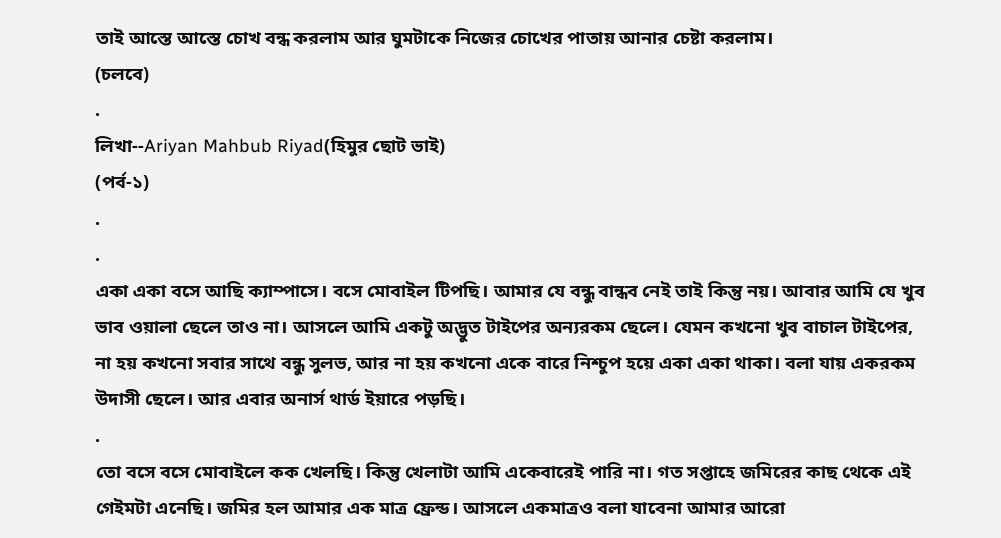তাই আস্তে আস্তে চোখ বন্ধ করলাম আর ঘুমটাকে নিজের চোখের পাতায় আনার চেষ্টা করলাম।
(চলবে)
.
লিখা--Ariyan Mahbub Riyad(হিমুর ছোট ভাই)
(পর্ব-১)
.
.
একা একা বসে আছি ক্যাম্পাসে। বসে মোবাইল টিপছি। আমার যে বন্ধু বান্ধব নেই তাই কিন্তু নয়। আবার আমি যে খুব ভাব ওয়ালা ছেলে তাও না। আসলে আমি একটু অদ্ভুত টাইপের অন্যরকম ছেলে। যেমন কখনো খুব বাচাল টাইপের, না হয় কখনো সবার সাথে বন্ধু সুলভ, আর না হয় কখনো একে বারে নিশ্চুপ হয়ে একা একা থাকা। বলা যায় একরকম উদাসী ছেলে। আর এবার অনার্স থার্ড ইয়ারে পড়ছি।
.
তো বসে বসে মোবাইলে কক খেলছি। কিন্তু খেলাটা আমি একেবারেই পারি না। গত সপ্তাহে জমিরের কাছ থেকে এই গেইমটা এনেছি। জমির হল আমার এক মাত্র ফ্রেন্ড। আসলে একমাত্রও বলা যাবেনা আমার আরো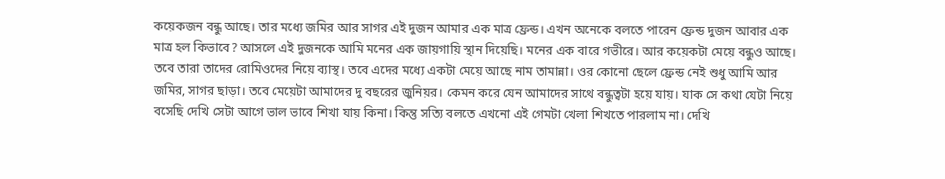কয়েকজন বন্ধু আছে। তার মধ্যে জমির আর সাগর এই দুজন আমার এক মাত্র ফ্রেন্ড। এখন অনেকে বলতে পারেন ফ্রেন্ড দুজন আবার এক মাত্র হল কিভাবে? আসলে এই দুজনকে আমি মনের এক জায়গায়ি স্থান দিয়েছি। মনের এক বারে গভীরে। আর কয়েকটা মেয়ে বন্ধুও আছে। তবে তারা তাদের রোমিওদের নিয়ে ব্যাস্থ। তবে এদের মধ্যে একটা মেয়ে আছে নাম তামান্না। ওর কোনো ছেলে ফ্রেন্ড নেই শুধু আমি আর জমির, সাগর ছাড়া। তবে মেয়েটা আমাদের দু বছরের জুনিয়র। কেমন করে যেন আমাদের সাথে বন্ধুত্বটা হয়ে যায়। যাক সে কথা যেটা নিয়ে বসেছি দেখি সেটা আগে ভাল ভাবে শিখা যায় কিনা। কিন্তু সত্যি বলতে এখনো এই গেমটা খেলা শিখতে পারলাম না। দেখি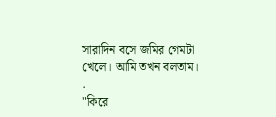সারাদিন বসে জমির গেমটা খেলে। আমি তখন বলতাম।
.
"কিরে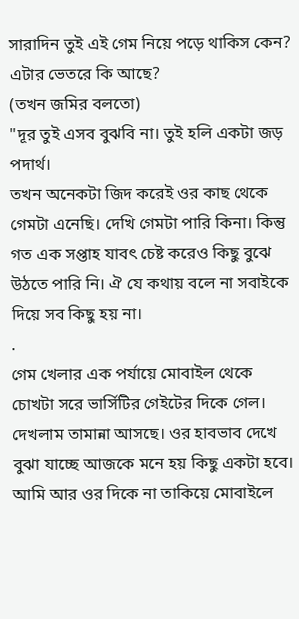সারাদিন তুই এই গেম নিয়ে পড়ে থাকিস কেন? এটার ভেতরে কি আছে?
(তখন জমির বলতো)
"দূর তুই এসব বুঝবি না। তুই হলি একটা জড় পদার্থ।
তখন অনেকটা জিদ করেই ওর কাছ থেকে গেমটা এনেছি। দেখি গেমটা পারি কিনা। কিন্তু গত এক সপ্তাহ যাবৎ চেষ্ট করেও কিছু বুঝে উঠতে পারি নি। ঐ যে কথায় বলে না সবাইকে দিয়ে সব কিছু হয় না।
.
গেম খেলার এক পর্যায়ে মোবাইল থেকে চোখটা সরে ভার্সিটির গেইটের দিকে গেল। দেখলাম তামান্না আসছে। ওর হাবভাব দেখে বুঝা যাচ্ছে আজকে মনে হয় কিছু একটা হবে। আমি আর ওর দিকে না তাকিয়ে মোবাইলে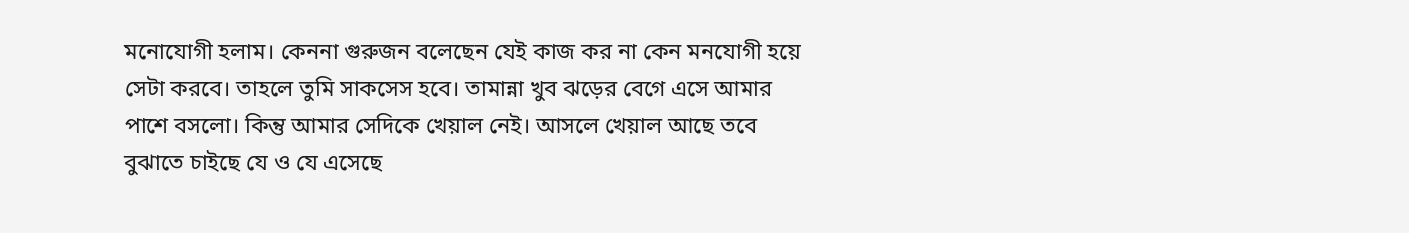মনোযোগী হলাম। কেননা গুরুজন বলেছেন যেই কাজ কর না কেন মনযোগী হয়ে সেটা করবে। তাহলে তুমি সাকসেস হবে। তামান্না খুব ঝড়ের বেগে এসে আমার পাশে বসলো। কিন্তু আমার সেদিকে খেয়াল নেই। আসলে খেয়াল আছে তবে বুঝাতে চাইছে যে ও যে এসেছে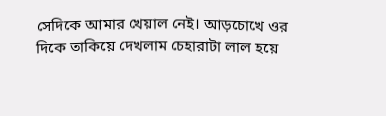সেদিকে আমার খেয়াল নেই। আড়চোখে ওর দিকে তাকিয়ে দেখলাম চেহারাটা লাল হয়ে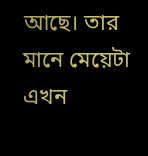আছে। তার মানে মেয়েটা এখন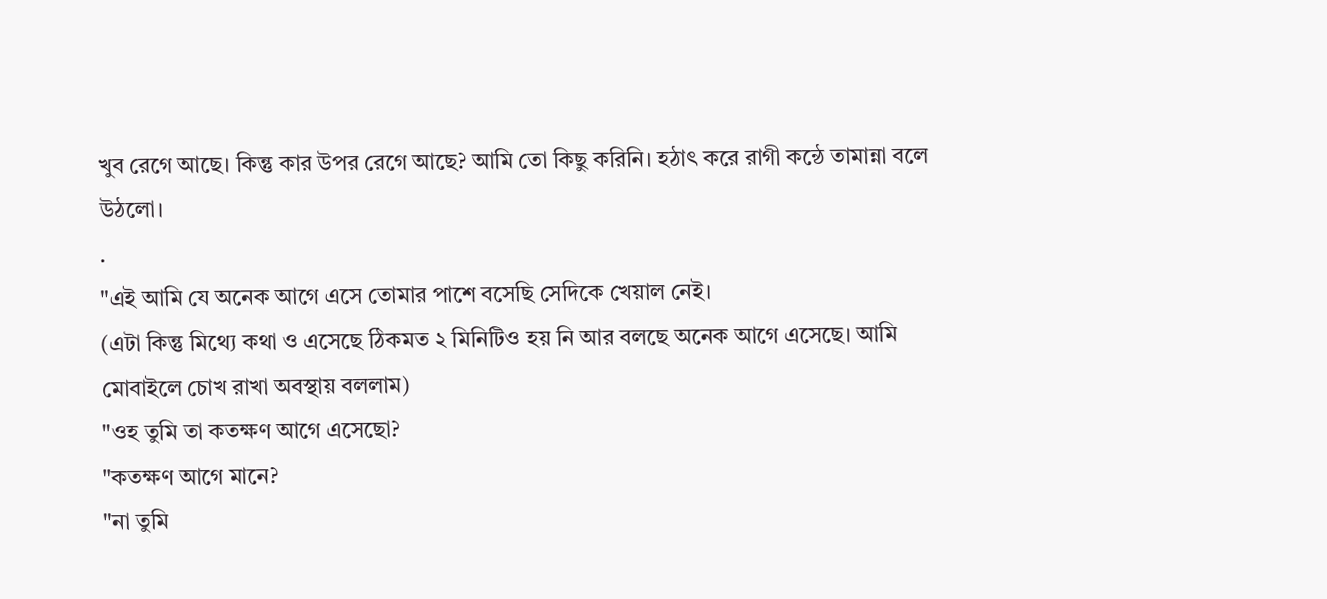খুব রেগে আছে। কিন্তু কার উপর রেগে আছে? আমি তো কিছু করিনি। হঠাৎ করে রাগী কন্ঠে তামান্না বলে উঠলো।
.
"এই আমি যে অনেক আগে এসে তোমার পাশে বসেছি সেদিকে খেয়াল নেই।
(এটা কিন্তু মিথ্যে কথা ও এসেছে ঠিকমত ২ মিনিটিও হয় নি আর বলছে অনেক আগে এসেছে। আমি মোবাইলে চোখ রাখা অবস্থায় বললাম)
"ওহ তুমি তা কতক্ষণ আগে এসেছো?
"কতক্ষণ আগে মানে?
"না তুমি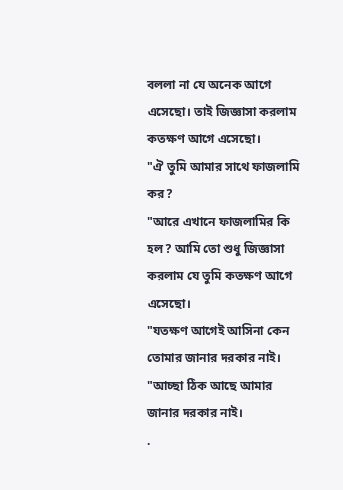বললা না যে অনেক আগে এসেছো। তাই জিজ্ঞাসা করলাম কতক্ষণ আগে এসেছো।
"ঐ তুমি আমার সাথে ফাজলামি কর?
"আরে এখানে ফাজলামির কি হল? আমি তো শুধু জিজ্ঞাসা করলাম যে তুমি কতক্ষণ আগে এসেছো।
"যতক্ষণ আগেই আসিনা কেন তোমার জানার দরকার নাই।
"আচ্ছা ঠিক আছে আমার জানার দরকার নাই।
.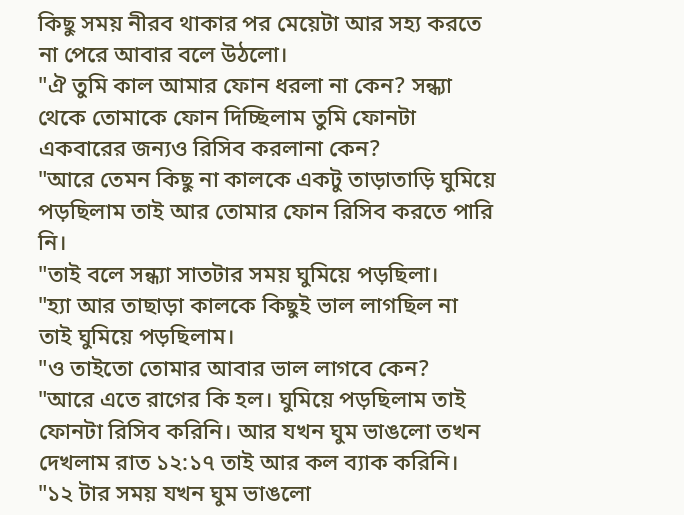কিছু সময় নীরব থাকার পর মেয়েটা আর সহ্য করতে না পেরে আবার বলে উঠলো।
"ঐ তুমি কাল আমার ফোন ধরলা না কেন? সন্ধ্যা থেকে তোমাকে ফোন দিচ্ছিলাম তুমি ফোনটা একবারের জন্যও রিসিব করলানা কেন?
"আরে তেমন কিছু না কালকে একটু তাড়াতাড়ি ঘুমিয়ে পড়ছিলাম তাই আর তোমার ফোন রিসিব করতে পারি নি।
"তাই বলে সন্ধ্যা সাতটার সময় ঘুমিয়ে পড়ছিলা।
"হ্যা আর তাছাড়া কালকে কিছুই ভাল লাগছিল না তাই ঘুমিয়ে পড়ছিলাম।
"ও তাইতো তোমার আবার ভাল লাগবে কেন?
"আরে এতে রাগের কি হল। ঘুমিয়ে পড়ছিলাম তাই ফোনটা রিসিব করিনি। আর যখন ঘুম ভাঙলো তখন দেখলাম রাত ১২:১৭ তাই আর কল ব্যাক করিনি।
"১২ টার সময় যখন ঘুম ভাঙলো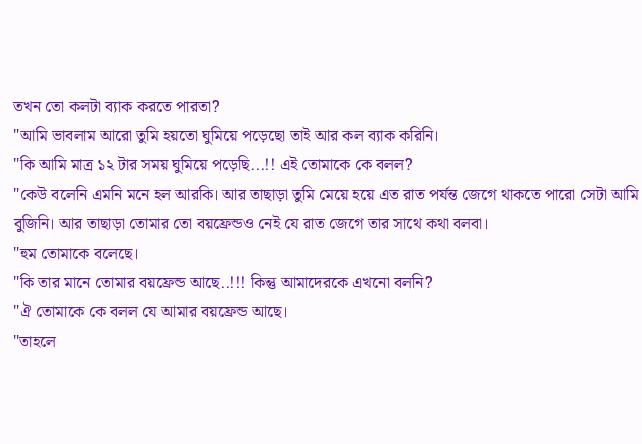তখন তো কলটা ব্যাক করতে পারতা?
"আমি ভাবলাম আরো তুমি হয়তো ঘুমিয়ে পড়েছো তাই আর কল ব্যাক করিনি।
"কি আমি মাত্র ১২ টার সময় ঘুমিয়ে পড়েছি...!! এই তোমাকে কে বলল?
"কেউ বলেনি এমনি মনে হল আরকি। আর তাছাড়া তুমি মেয়ে হয়ে এত রাত পর্যন্ত জেগে থাকতে পারো সেটা আমি বুজিনি। আর তাছাড়া তোমার তো বয়ফ্রেন্ডও নেই যে রাত জেগে তার সাথে কথা বলবা।
"হুম তোমাকে বলেছে।
"কি তার মানে তোমার বয়ফ্রেন্ড আছে..!!! কিন্তু আমাদেরকে এখনো বলনি?
"ঐ তোমাকে কে বলল যে আমার বয়ফ্রেন্ড আছে।
"তাহলে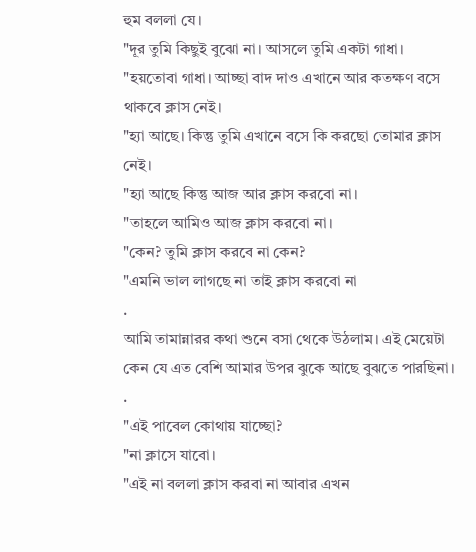হুম বললা যে।
"দূর তুমি কিছুই বুঝো না। আসলে তুমি একটা গাধা।
"হয়তোবা গাধা। আচ্ছা বাদ দাও এখানে আর কতক্ষণ বসে থাকবে ক্লাস নেই।
"হ্যা আছে। কিন্তু তুমি এখানে বসে কি করছো তোমার ক্লাস নেই।
"হ্যা আছে কিন্তু আজ আর ক্লাস করবো না।
"তাহলে আমিও আজ ক্লাস করবো না।
"কেন? তুমি ক্লাস করবে না কেন?
"এমনি ভাল লাগছে না তাই ক্লাস করবো না
.
আমি তামান্নারর কথা শুনে বসা থেকে উঠলাম। এই মেয়েটা কেন যে এত বেশি আমার উপর ঝুকে আছে বুঝতে পারছিনা।
.
"এই পাবেল কোথায় যাচ্ছো?
"না ক্লাসে যাবো।
"এই না বললা ক্লাস করবা না আবার এখন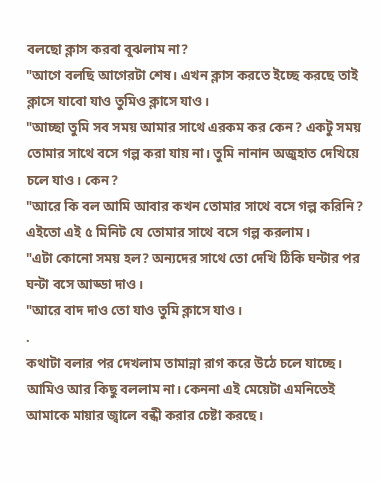বলছো ক্লাস করবা বুঝলাম না?
"আগে বলছি আগেরটা শেষ। এখন ক্লাস করতে ইচ্ছে করছে তাই ক্লাসে যাবো যাও তুমিও ক্লাসে যাও।
"আচ্ছা তুমি সব সময় আমার সাথে এরকম কর কেন? একটু সময় তোমার সাথে বসে গল্প করা যায় না। তুমি নানান অজুহাত দেখিয়ে চলে যাও। কেন?
"আরে কি বল আমি আবার কখন তোমার সাথে বসে গল্প করিনি? এইতো এই ৫ মিনিট যে তোমার সাথে বসে গল্প করলাম।
"এটা কোনো সময় হল? অন্যদের সাথে তো দেখি ঠিকি ঘন্টার পর ঘন্টা বসে আড্ডা দাও।
"আরে বাদ দাও তো যাও তুমি ক্লাসে যাও।
.
কথাটা বলার পর দেখলাম তামান্না রাগ করে উঠে চলে যাচ্ছে। আমিও আর কিছু বললাম না। কেননা এই মেয়েটা এমনিতেই আমাকে মায়ার জ্বালে বন্ধী করার চেষ্টা করছে।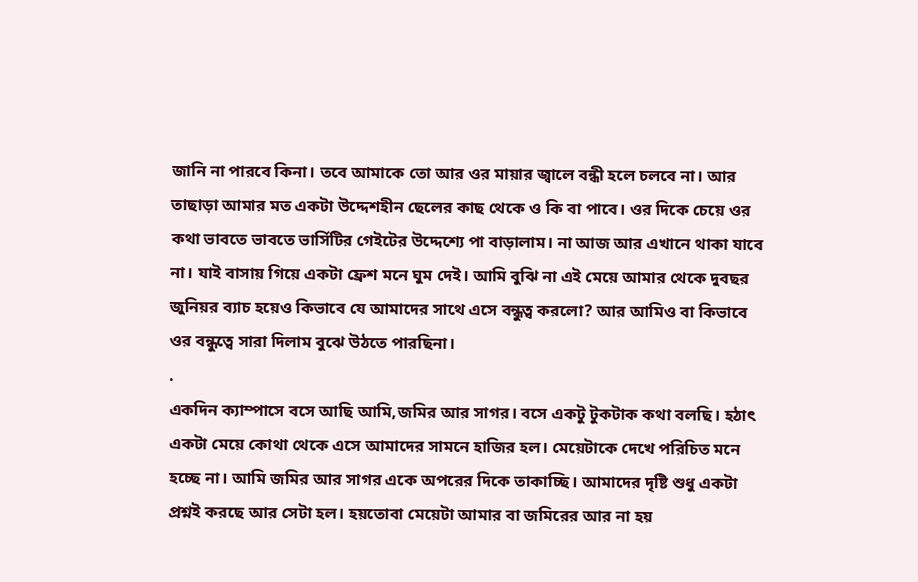জানি না পারবে কিনা। তবে আমাকে তো আর ওর মায়ার জ্বালে বন্ধী হলে চলবে না। আর তাছাড়া আমার মত একটা উদ্দেশহীন ছেলের কাছ থেকে ও কি বা পাবে। ওর দিকে চেয়ে ওর কথা ভাবতে ভাবতে ভার্সিটির গেইটের উদ্দেশ্যে পা বাড়ালাম। না আজ আর এখানে থাকা যাবে না। যাই বাসায় গিয়ে একটা ফ্রেশ মনে ঘুম দেই। আমি বুঝি না এই মেয়ে আমার থেকে দুবছর জুনিয়র ব্যাচ হয়েও কিভাবে যে আমাদের সাথে এসে বন্ধুত্ব করলো? আর আমিও বা কিভাবে ওর বন্ধুত্বে সারা দিলাম বুঝে উঠতে পারছিনা।
.
একদিন ক্যাম্পাসে বসে আছি আমি,জমির আর সাগর। বসে একটু টুকটাক কথা বলছি। হঠাৎ একটা মেয়ে কোথা থেকে এসে আমাদের সামনে হাজির হল। মেয়েটাকে দেখে পরিচিত মনে হচ্ছে না। আমি জমির আর সাগর একে অপরের দিকে তাকাচ্ছি। আমাদের দৃষ্টি শুধু একটা প্রশ্নই করছে আর সেটা হল। হয়তোবা মেয়েটা আমার বা জমিরের আর না হয়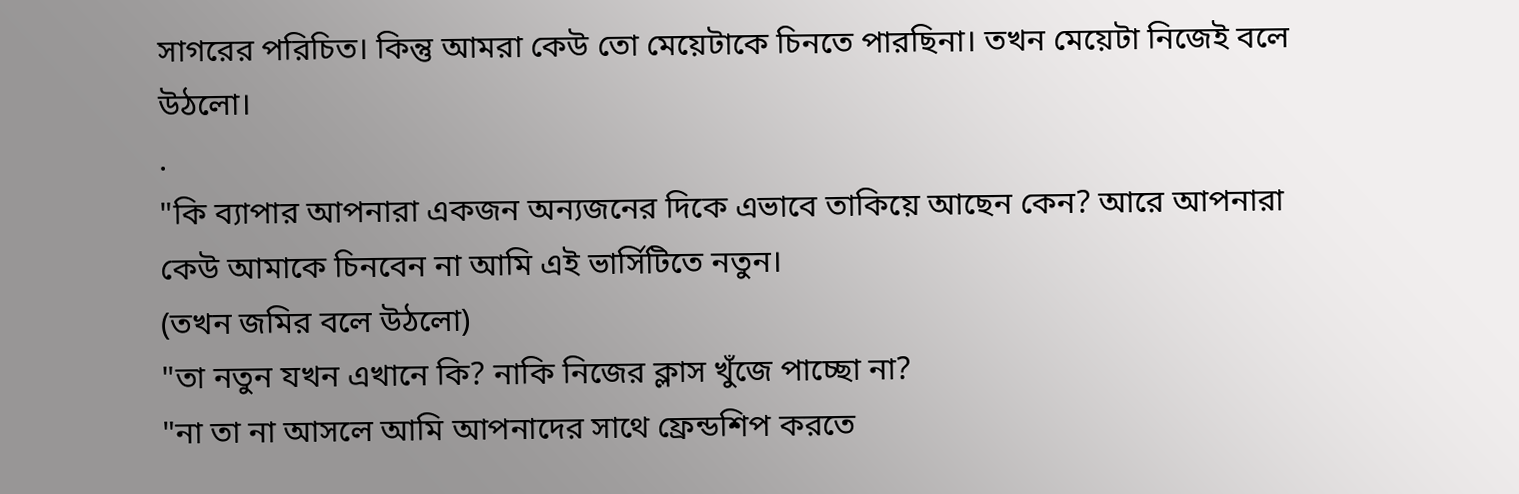সাগরের পরিচিত। কিন্তু আমরা কেউ তো মেয়েটাকে চিনতে পারছিনা। তখন মেয়েটা নিজেই বলে উঠলো।
.
"কি ব্যাপার আপনারা একজন অন্যজনের দিকে এভাবে তাকিয়ে আছেন কেন? আরে আপনারা কেউ আমাকে চিনবেন না আমি এই ভার্সিটিতে নতুন।
(তখন জমির বলে উঠলো)
"তা নতুন যখন এখানে কি? নাকি নিজের ক্লাস খুঁজে পাচ্ছো না?
"না তা না আসলে আমি আপনাদের সাথে ফ্রেন্ডশিপ করতে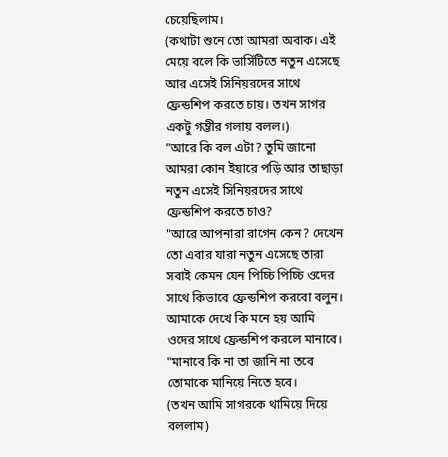চেয়েছিলাম।
(কথাটা শুনে তো আমরা অবাক। এই মেয়ে বলে কি ভার্সিটিতে নতুন এসেছে আর এসেই সিনিয়রদের সাথে ফ্রেন্ডশিপ করতে চায়। তখন সাগর একটু গম্ভীর গলায় বলল।)
"আরে কি বল এটা? তুমি জানো আমরা কোন ইয়ারে পড়ি আর তাছাড়া নতুন এসেই সিনিয়রদের সাথে ফ্রেন্ডশিপ করতে চাও?
"আরে আপনারা রাগেন কেন? দেখেন তো এবার যারা নতুন এসেছে তারা সবাই কেমন যেন পিচ্চি পিচ্চি ওদের সাথে কিভাবে ফ্রেন্ডশিপ করবো বলুন। আমাকে দেখে কি মনে হয় আমি ওদের সাথে ফ্রেন্ডশিপ করলে মানাবে।
"মানাবে কি না তা জানি না তবে তোমাকে মানিয়ে নিতে হবে।
(তখন আমি সাগরকে থামিয়ে দিয়ে বললাম)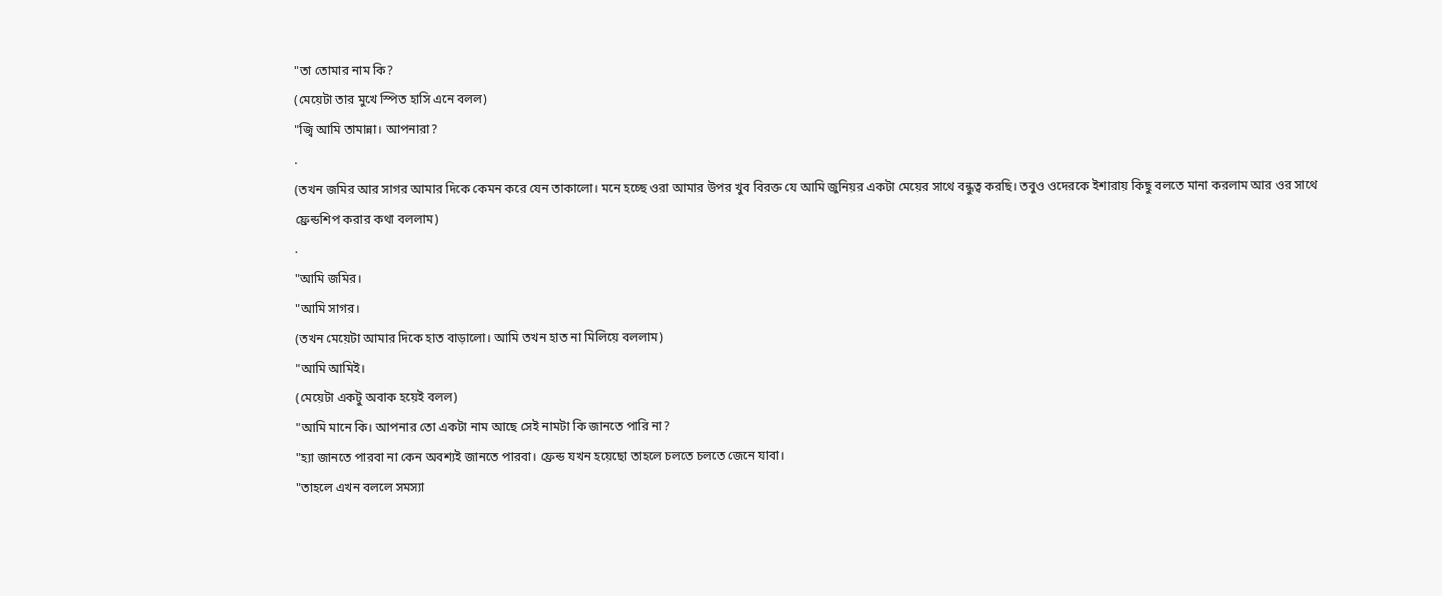"তা তোমার নাম কি?
(মেয়েটা তার মুখে স্পিত হাসি এনে বলল)
"জ্বি আমি তামান্না। আপনারা?
.
(তখন জমির আর সাগর আমার দিকে কেমন করে যেন তাকালো। মনে হচ্ছে ওরা আমার উপর খুব বিরক্ত যে আমি জুনিয়র একটা মেয়ের সাথে বন্ধুত্ব করছি। তবুও ওদেরকে ইশারায় কিছু বলতে মানা করলাম আর ওর সাথে ফ্রেন্ডশিপ করার কথা বললাম)
.
"আমি জমির।
"আমি সাগর।
(তখন মেয়েটা আমার দিকে হাত বাড়ালো। আমি তখন হাত না মিলিয়ে বললাম)
"আমি আমিই।
(মেয়েটা একটু অবাক হয়েই বলল)
"আমি মানে কি। আপনার তো একটা নাম আছে সেই নামটা কি জানতে পারি না?
"হ্যা জানতে পারবা না কেন অবশ্যই জানতে পারবা। ফ্রেন্ড যখন হয়েছো তাহলে চলতে চলতে জেনে যাবা।
"তাহলে এখন বললে সমস্যা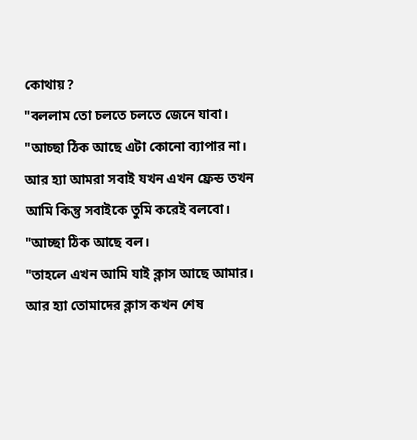কোথায়?
"বললাম তো চলতে চলতে জেনে যাবা।
"আচ্ছা ঠিক আছে এটা কোনো ব্যাপার না। আর হ্যা আমরা সবাই যখন এখন ফ্রেন্ড তখন আমি কিন্তু সবাইকে তুমি করেই বলবো।
"আচ্ছা ঠিক আছে বল।
"তাহলে এখন আমি যাই ক্লাস আছে আমার। আর হ্যা তোমাদের ক্লাস কখন শেষ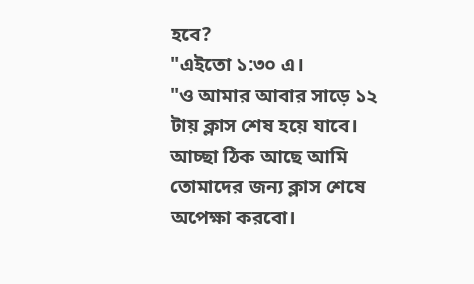হবে?
"এইতো ১:৩০ এ।
"ও আমার আবার সাড়ে ১২ টায় ক্লাস শেষ হয়ে যাবে। আচ্ছা ঠিক আছে আমি তোমাদের জন্য ক্লাস শেষে অপেক্ষা করবো।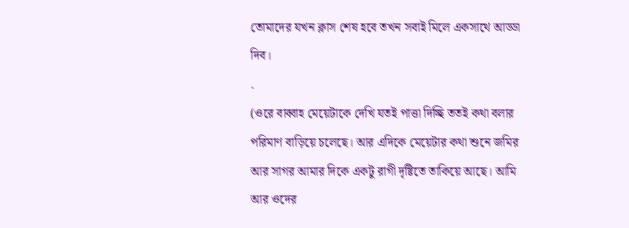তোমাদের যখন ক্লাস শেষ হবে তখন সবাই মিলে একসাথে আড্ডা দিব।
.
(ওরে বাব্বাহ মেয়েটাকে দেখি যতই পাত্তা দিচ্ছি ততই কথা বলার পরিমাণ বাড়িয়ে চলেছে। আর এদিকে মেয়েটার কথা শুনে জমির আর সাগর আমার দিকে একটু রাগী দৃষ্টিতে তাকিয়ে আছে। আমি আর ওদের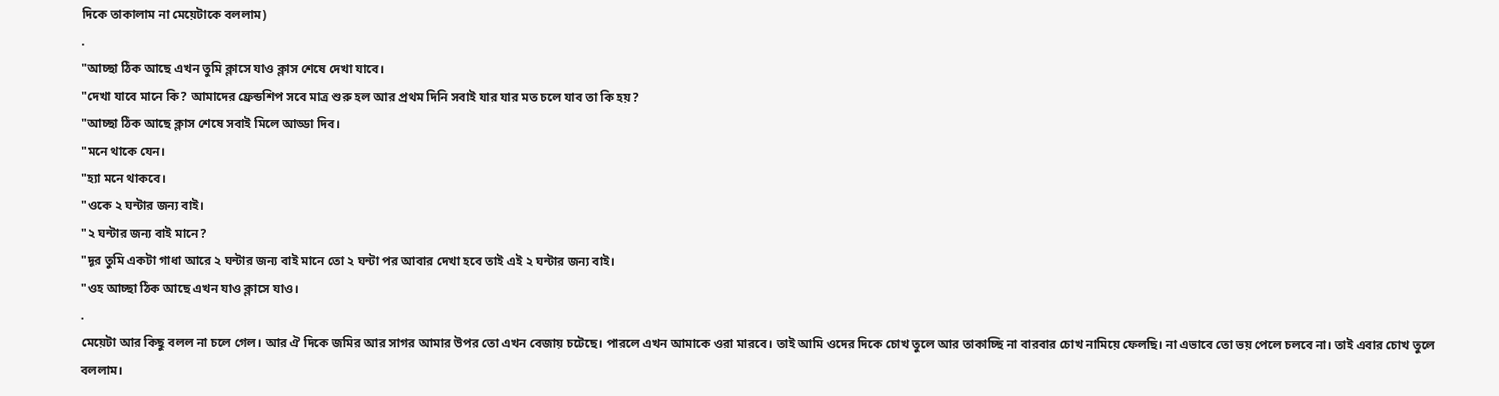দিকে তাকালাম না মেয়েটাকে বললাম)
.
"আচ্ছা ঠিক আছে এখন তুমি ক্লাসে যাও ক্লাস শেষে দেখা যাবে।
"দেখা যাবে মানে কি? আমাদের ফ্রেন্ডশিপ সবে মাত্র শুরু হল আর প্রথম দিনি সবাই যার যার মত চলে যাব তা কি হয়?
"আচ্ছা ঠিক আছে ক্লাস শেষে সবাই মিলে আড্ডা দিব।
"মনে থাকে যেন।
"হ্যা মনে থাকবে।
"ওকে ২ ঘন্টার জন্য বাই।
"২ ঘন্টার জন্য বাই মানে?
"দূর তুমি একটা গাধা আরে ২ ঘন্টার জন্য বাই মানে তো ২ ঘন্টা পর আবার দেখা হবে তাই এই ২ ঘন্টার জন্য বাই।
"ওহ আচ্ছা ঠিক আছে এখন যাও ক্লাসে যাও।
.
মেয়েটা আর কিছু বলল না চলে গেল। আর ঐ দিকে জমির আর সাগর আমার উপর তো এখন বেজায় চটেছে। পারলে এখন আমাকে ওরা মারবে। তাই আমি ওদের দিকে চোখ তুলে আর তাকাচ্ছি না বারবার চোখ নামিয়ে ফেলছি। না এভাবে তো ভয় পেলে চলবে না। তাই এবার চোখ তুলে বললাম।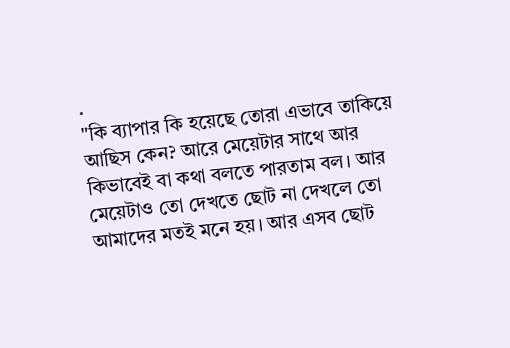.
"কি ব্যাপার কি হয়েছে তোরা এভাবে তাকিয়ে আছিস কেন? আরে মেয়েটার সাথে আর কিভাবেই বা কথা বলতে পারতাম বল। আর মেয়েটাও তো দেখতে ছোট না দেখলে তো আমাদের মতই মনে হয়। আর এসব ছোট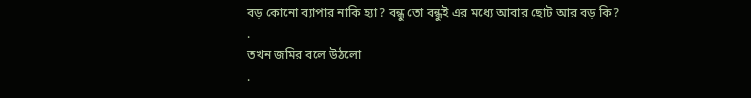বড় কোনো ব্যাপার নাকি হ্যা? বন্ধু তো বন্ধুই এর মধ্যে আবার ছোট আর বড় কি?
.
তখন জমির বলে উঠলো
.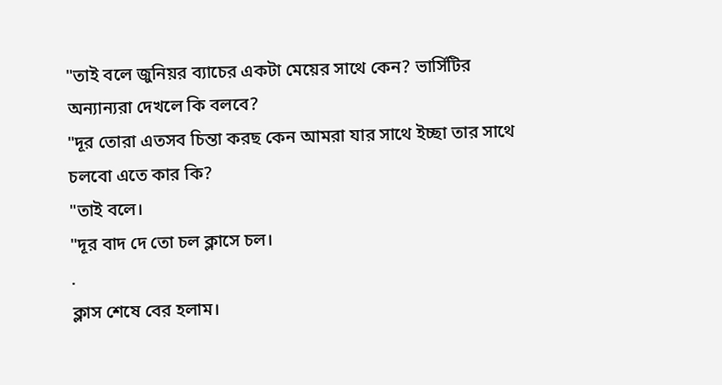"তাই বলে জুনিয়র ব্যাচের একটা মেয়ের সাথে কেন? ভার্সিটির অন্যান্যরা দেখলে কি বলবে?
"দূর তোরা এতসব চিন্তা করছ কেন আমরা যার সাথে ইচ্ছা তার সাথে চলবো এতে কার কি?
"তাই বলে।
"দূর বাদ দে তো চল ক্লাসে চল।
.
ক্লাস শেষে বের হলাম।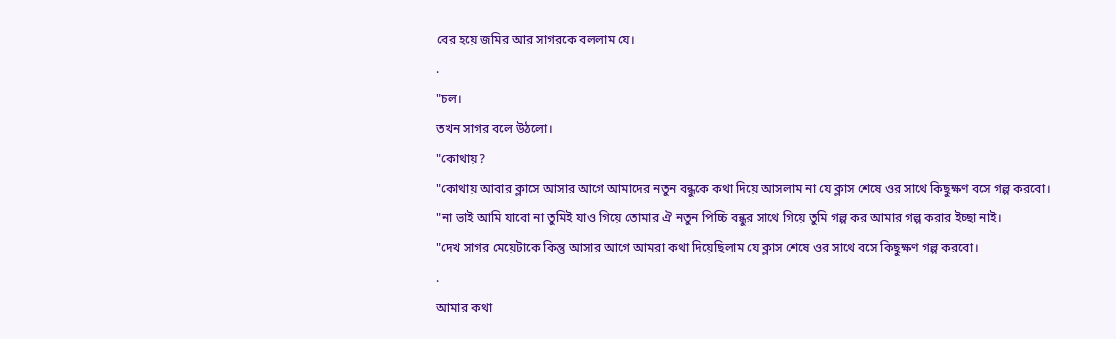বের হয়ে জমির আর সাগরকে বললাম যে।
.
"চল।
তখন সাগর বলে উঠলো।
"কোথায়?
"কোথায় আবার ক্লাসে আসার আগে আমাদের নতুন বন্ধুকে কথা দিয়ে আসলাম না যে ক্লাস শেষে ওর সাথে কিছুক্ষণ বসে গল্প করবো।
"না ভাই আমি যাবো না তুমিই যাও গিয়ে তোমার ঐ নতুন পিচ্চি বন্ধুর সাথে গিয়ে তুমি গল্প কর আমার গল্প করার ইচ্ছা নাই।
"দেখ সাগর মেয়েটাকে কিন্তু আসার আগে আমরা কথা দিয়েছিলাম যে ক্লাস শেষে ওর সাথে বসে কিছুক্ষণ গল্প করবো।
.
আমার কথা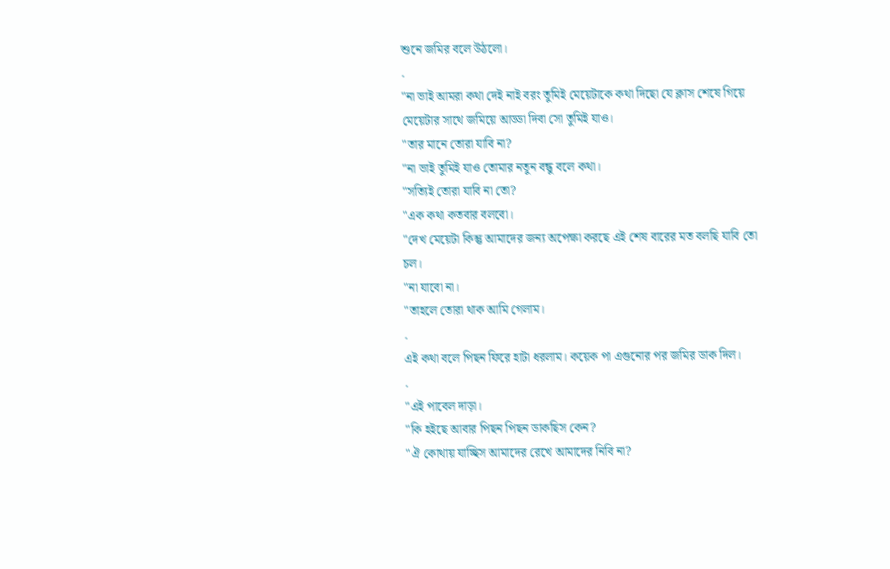শুনে জমির বলে উঠলো।
.
"না ভাই আমরা কথা দেই নাই বরং তুমিই মেয়েটাকে কথা দিছো যে ক্লাস শেষে গিয়ে মেয়েটার সাথে জমিয়ে আড্ডা দিবা সো তুমিই যাও।
"তার মানে তোরা যাবি না?
"না ভাই তুমিই যাও তোমার নতুন বন্ধু বলে কথা।
"সত্যিই তোরা যাবি না তো?
"এক কথা কতবার বলবো।
"দেখ মেয়েটা কিন্তু আমাদের জন্য অপেক্ষা করছে এই শেষ বারের মত বলছি যাবি তো চল।
"না যাবো না।
"তাহলে তোরা থাক আমি গেলাম।
.
এই কথা বলে পিছন ফিরে হাটা ধরলাম। কয়েক পা এগুনোর পর জমির ডাক দিল।
.
"এই পাবেল দাড়া।
"কি হইছে আবার পিছন পিছন ডাকছিস কেন?
"ঐ কোথায় যাচ্ছিস আমাদের রেখে আমাদের নিবি না?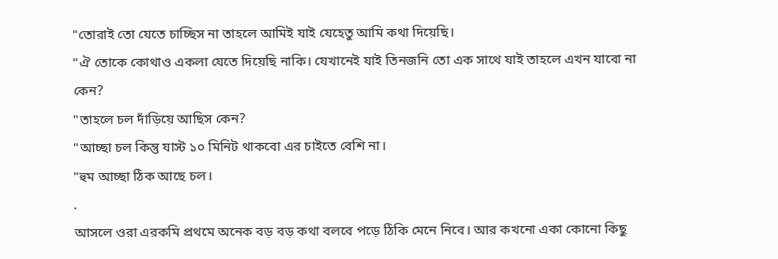"তোরাই তো যেতে চাচ্ছিস না তাহলে আমিই যাই যেহেতু আমি কথা দিয়েছি।
"ঐ তোকে কোথাও একলা যেতে দিয়েছি নাকি। যেখানেই যাই তিনজনি তো এক সাথে যাই তাহলে এখন যাবো না কেন?
"তাহলে চল দাঁড়িয়ে আছিস কেন?
"আচ্ছা চল কিন্তু যাস্ট ১০ মিনিট থাকবো এর চাইতে বেশি না।
"হুম আচ্ছা ঠিক আছে চল।
.
আসলে ওরা এরকমি প্রথমে অনেক বড় বড় কথা বলবে পড়ে ঠিকি মেনে নিবে। আর কখনো একা কোনো কিছু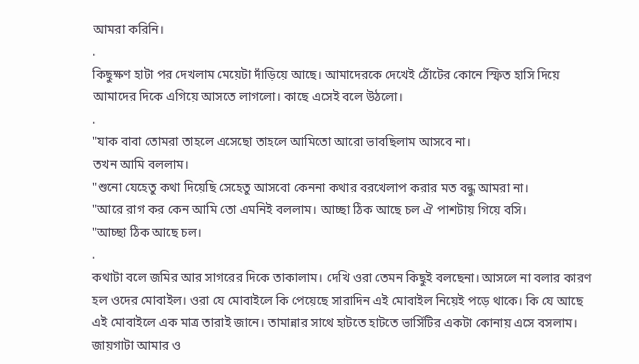আমরা করিনি।
.
কিছুক্ষণ হাটা পর দেখলাম মেয়েটা দাঁড়িয়ে আছে। আমাদেরকে দেখেই ঠোঁটের কোনে স্ফিত হাসি দিয়ে আমাদের দিকে এগিয়ে আসতে লাগলো। কাছে এসেই বলে উঠলো।
.
"যাক বাবা তোমরা তাহলে এসেছো তাহলে আমিতো আরো ভাবছিলাম আসবে না।
তখন আমি বললাম।
"শুনো যেহেতু কথা দিয়েছি সেহেতু আসবো কেননা কথার বরখেলাপ করার মত বন্ধু আমরা না।
"আরে রাগ কর কেন আমি তো এমনিই বললাম। আচ্ছা ঠিক আছে চল ঐ পাশটায় গিয়ে বসি।
"আচ্ছা ঠিক আছে চল।
.
কথাটা বলে জমির আর সাগরের দিকে তাকালাম। দেখি ওরা তেমন কিছুই বলছেনা। আসলে না বলার কারণ হল ওদের মোবাইল। ওরা যে মোবাইলে কি পেয়েছে সারাদিন এই মোবাইল নিয়েই পড়ে থাকে। কি যে আছে এই মোবাইলে এক মাত্র তারাই জানে। তামান্নার সাথে হাটতে হাটতে ভার্সিটির একটা কোনায় এসে বসলাম। জায়গাটা আমার ও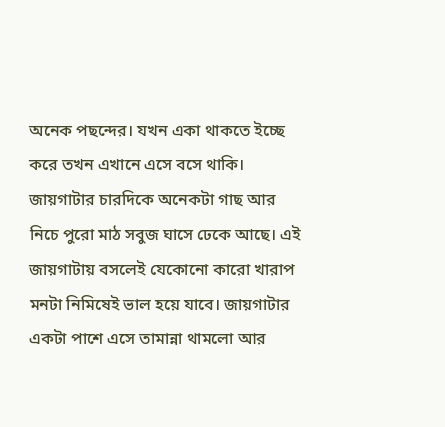অনেক পছন্দের। যখন একা থাকতে ইচ্ছে করে তখন এখানে এসে বসে থাকি। জায়গাটার চারদিকে অনেকটা গাছ আর নিচে পুরো মাঠ সবুজ ঘাসে ঢেকে আছে। এই জায়গাটায় বসলেই যেকোনো কারো খারাপ মনটা নিমিষেই ভাল হয়ে যাবে। জায়গাটার একটা পাশে এসে তামান্না থামলো আর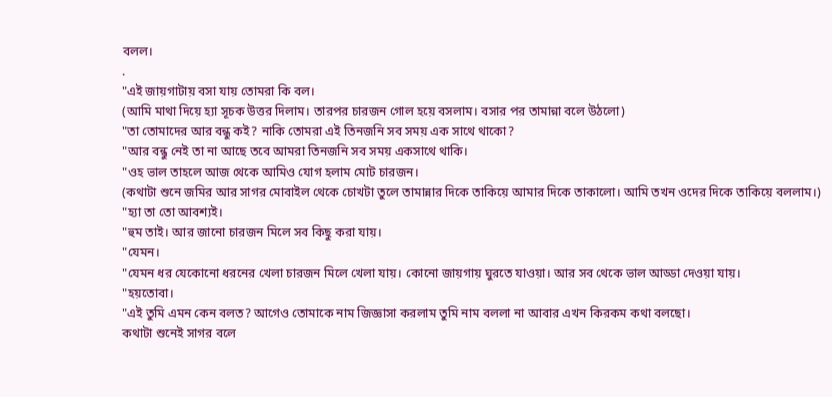বলল।
.
"এই জায়গাটায় বসা যায় তোমরা কি বল।
(আমি মাথা দিয়ে হ্যা সূচক উত্তর দিলাম। তারপর চারজন গোল হয়ে বসলাম। বসার পর তামান্না বলে উঠলো)
"তা তোমাদের আর বন্ধু কই? নাকি তোমরা এই তিনজনি সব সময় এক সাথে থাকো?
"আর বন্ধু নেই তা না আছে তবে আমরা তিনজনি সব সময় একসাথে থাকি।
"ওহ ভাল তাহলে আজ থেকে আমিও যোগ হলাম মোট চারজন।
(কথাটা শুনে জমির আর সাগর মোবাইল থেকে চোখটা তুলে তামান্নার দিকে তাকিয়ে আমার দিকে তাকালো। আমি তখন ওদের দিকে তাকিয়ে বললাম।)
"হ্যা তা তো আবশ্যই।
"হুম তাই। আর জানো চারজন মিলে সব কিছু করা যায়।
"যেমন।
"যেমন ধর যেকোনো ধরনের খেলা চারজন মিলে খেলা যায়। কোনো জায়গায় ঘুরতে যাওয়া। আর সব থেকে ভাল আড্ডা দেওয়া যায়।
"হয়তোবা।
"এই তুমি এমন কেন বলত? আগেও তোমাকে নাম জিজ্ঞাসা করলাম তুমি নাম বললা না আবার এখন কিরকম কথা বলছো।
কথাটা শুনেই সাগর বলে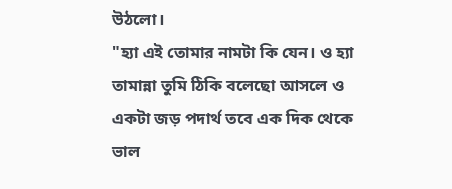উঠলো।
"হ্যা এই তোমার নামটা কি যেন। ও হ্যা তামান্না তুমি ঠিকি বলেছো আসলে ও একটা জড় পদার্থ তবে এক দিক থেকে ভাল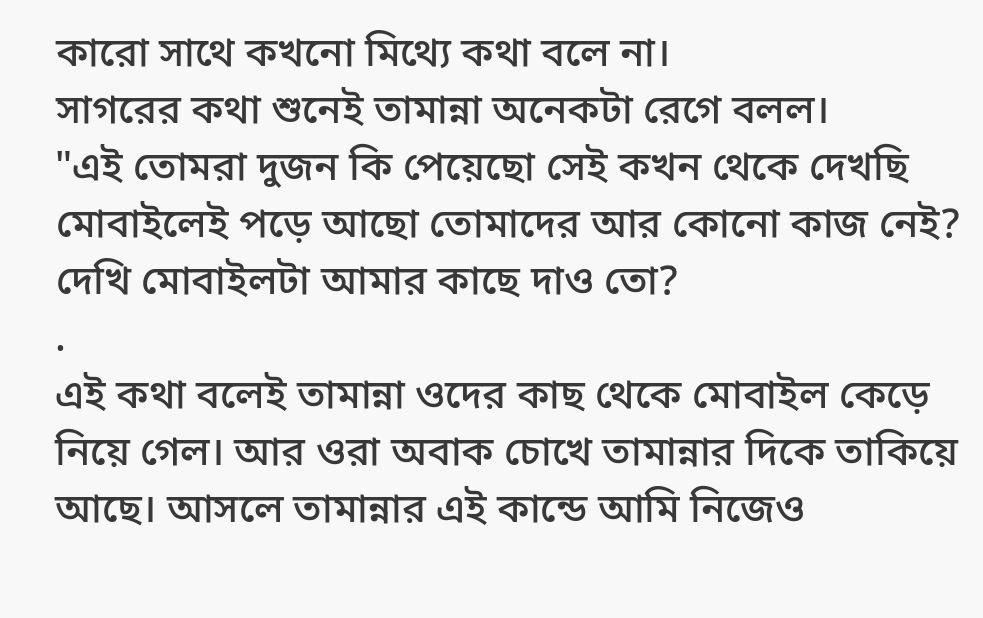কারো সাথে কখনো মিথ্যে কথা বলে না।
সাগরের কথা শুনেই তামান্না অনেকটা রেগে বলল।
"এই তোমরা দুজন কি পেয়েছো সেই কখন থেকে দেখছি মোবাইলেই পড়ে আছো তোমাদের আর কোনো কাজ নেই? দেখি মোবাইলটা আমার কাছে দাও তো?
.
এই কথা বলেই তামান্না ওদের কাছ থেকে মোবাইল কেড়ে নিয়ে গেল। আর ওরা অবাক চোখে তামান্নার দিকে তাকিয়ে আছে। আসলে তামান্নার এই কান্ডে আমি নিজেও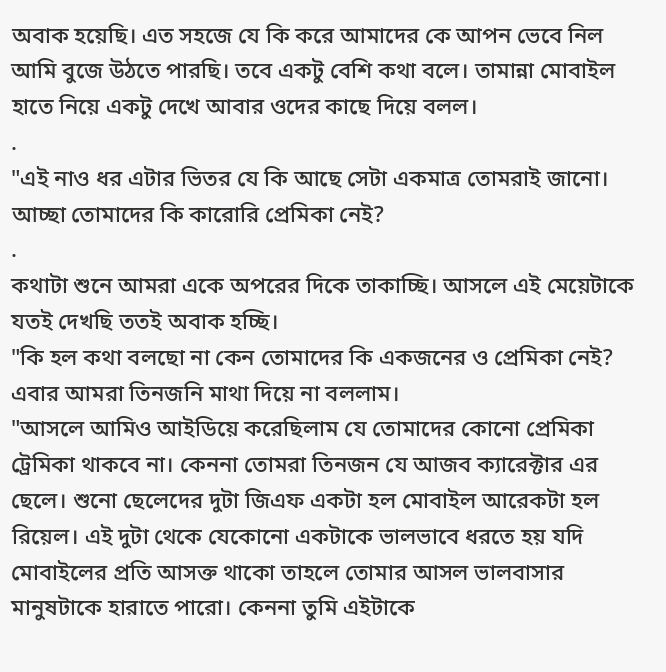অবাক হয়েছি। এত সহজে যে কি করে আমাদের কে আপন ভেবে নিল আমি বুজে উঠতে পারছি। তবে একটু বেশি কথা বলে। তামান্না মোবাইল হাতে নিয়ে একটু দেখে আবার ওদের কাছে দিয়ে বলল।
.
"এই নাও ধর এটার ভিতর যে কি আছে সেটা একমাত্র তোমরাই জানো। আচ্ছা তোমাদের কি কারোরি প্রেমিকা নেই?
.
কথাটা শুনে আমরা একে অপরের দিকে তাকাচ্ছি। আসলে এই মেয়েটাকে যতই দেখছি ততই অবাক হচ্ছি।
"কি হল কথা বলছো না কেন তোমাদের কি একজনের ও প্রেমিকা নেই?
এবার আমরা তিনজনি মাথা দিয়ে না বললাম।
"আসলে আমিও আইডিয়ে করেছিলাম যে তোমাদের কোনো প্রেমিকা ট্রেমিকা থাকবে না। কেননা তোমরা তিনজন যে আজব ক্যারেক্টার এর ছেলে। শুনো ছেলেদের দুটা জিএফ একটা হল মোবাইল আরেকটা হল রিয়েল। এই দুটা থেকে যেকোনো একটাকে ভালভাবে ধরতে হয় যদি মোবাইলের প্রতি আসক্ত থাকো তাহলে তোমার আসল ভালবাসার মানুষটাকে হারাতে পারো। কেননা তুমি এইটাকে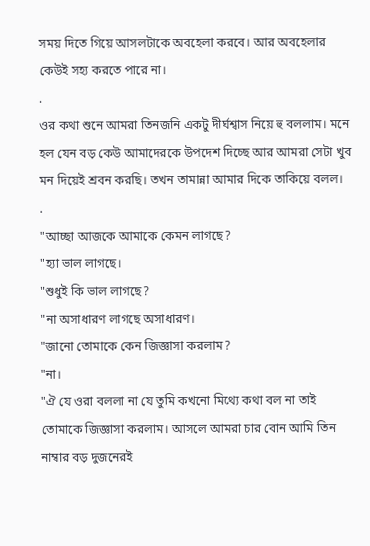সময় দিতে গিয়ে আসলটাকে অবহেলা করবে। আর অবহেলার কেউই সহ্য করতে পারে না।
.
ওর কথা শুনে আমরা তিনজনি একটু দীর্ঘশ্বাস নিয়ে হু বললাম। মনে হল যেন বড় কেউ আমাদেরকে উপদেশ দিচ্ছে আর আমরা সেটা খুব মন দিয়েই শ্রবন করছি। তখন তামান্না আমার দিকে তাকিয়ে বলল।
.
"আচ্ছা আজকে আমাকে কেমন লাগছে?
"হ্যা ভাল লাগছে।
"শুধুই কি ভাল লাগছে?
"না অসাধারণ লাগছে অসাধারণ।
"জানো তোমাকে কেন জিজ্ঞাসা করলাম?
"না।
"ঐ যে ওরা বললা না যে তুমি কখনো মিথ্যে কথা বল না তাই তোমাকে জিজ্ঞাসা করলাম। আসলে আমরা চার বোন আমি তিন নাম্বার বড় দুজনেরই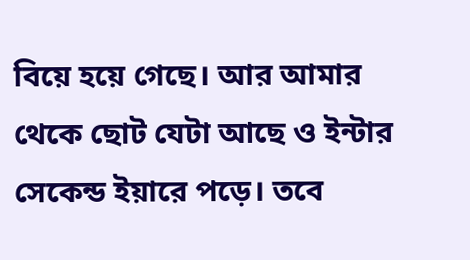বিয়ে হয়ে গেছে। আর আমার থেকে ছোট যেটা আছে ও ইন্টার সেকেন্ড ইয়ারে পড়ে। তবে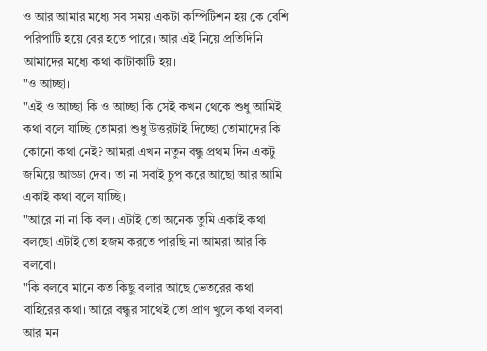ও আর আমার মধ্যে সব সময় একটা কম্পিটিশন হয় কে বেশি পরিপাটি হয়ে বের হতে পারে। আর এই নিয়ে প্রতিদিনি আমাদের মধ্যে কথা কাটাকাটি হয়।
"ও আচ্ছা।
"এই ও আচ্ছা কি ও আচ্ছা কি সেই কখন থেকে শুধু আমিই কথা বলে যাচ্ছি তোমরা শুধু উত্তরটাই দিচ্ছো তোমাদের কি কোনো কথা নেই? আমরা এখন নতুন বন্ধু প্রথম দিন একটু জমিয়ে আড্ডা দেব। তা না সবাই চুপ করে আছো আর আমি একাই কথা বলে যাচ্ছি।
"আরে না না কি বল। এটাই তো অনেক তুমি একাই কথা বলছো এটাই তো হজম করতে পারছি না আমরা আর কি বলবো।
"কি বলবে মানে কত কিছু বলার আছে ভেতরের কথা বাহিরের কথা। আরে বন্ধুর সাথেই তো প্রাণ খুলে কথা বলবা আর মন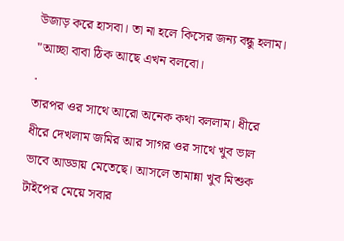উজাড় করে হাসবা। তা না হলে কিসের জন্য বন্ধু হলাম।
"আচ্ছা বাবা ঠিক আছে এখন বলবো।
.
তারপর ওর সাথে আরো অনেক কথা বললাম। ধীরে ধীরে দেখলাম জমির আর সাগর ওর সাথে খুব ভাল ভাবে আড্ডায় মেতেছে। আসলে তামান্না খুব মিশুক টাইপের মেয়ে সবার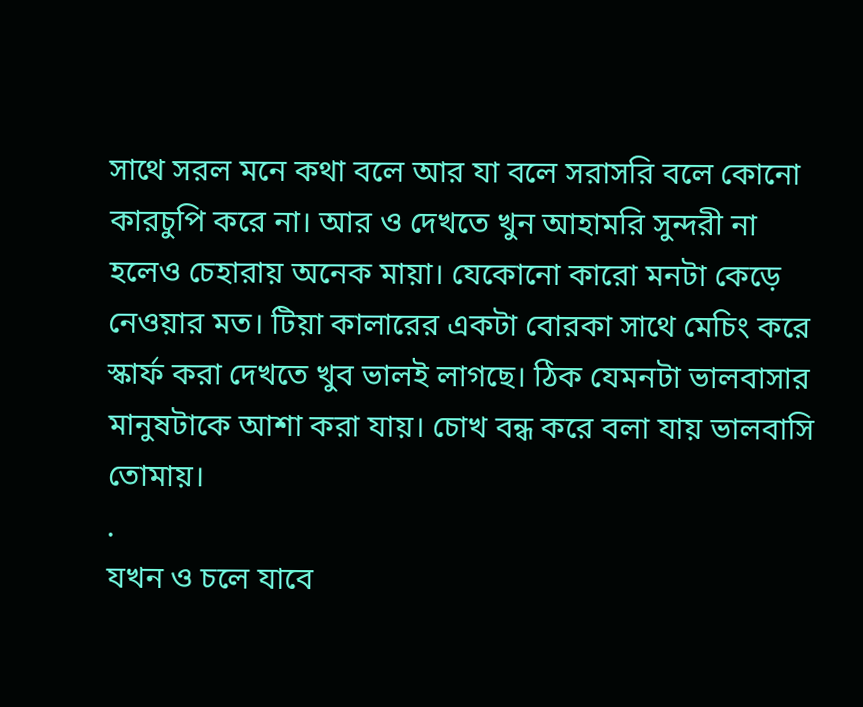সাথে সরল মনে কথা বলে আর যা বলে সরাসরি বলে কোনো কারচুপি করে না। আর ও দেখতে খুন আহামরি সুন্দরী না হলেও চেহারায় অনেক মায়া। যেকোনো কারো মনটা কেড়ে নেওয়ার মত। টিয়া কালারের একটা বোরকা সাথে মেচিং করে স্কার্ফ করা দেখতে খুব ভালই লাগছে। ঠিক যেমনটা ভালবাসার মানুষটাকে আশা করা যায়। চোখ বন্ধ করে বলা যায় ভালবাসি তোমায়।
.
যখন ও চলে যাবে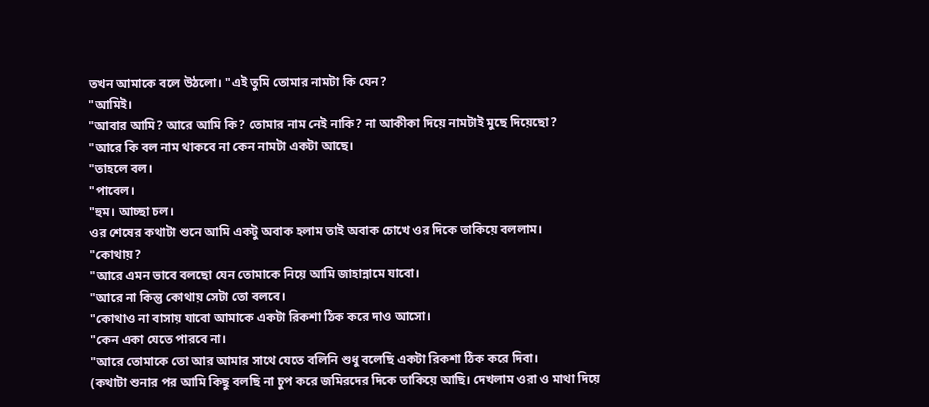তখন আমাকে বলে উঠলো। "এই তুমি তোমার নামটা কি যেন?
"আমিই।
"আবার আমি? আরে আমি কি? তোমার নাম নেই নাকি? না আকীকা দিয়ে নামটাই মুছে দিয়েছো?
"আরে কি বল নাম থাকবে না কেন নামটা একটা আছে।
"তাহলে বল।
"পাবেল।
"হুম। আচ্ছা চল।
ওর শেষের কথাটা শুনে আমি একটু অবাক হলাম তাই অবাক চোখে ওর দিকে তাকিয়ে বললাম।
"কোথায়?
"আরে এমন ভাবে বলছো যেন তোমাকে নিয়ে আমি জাহান্নামে যাবো।
"আরে না কিন্তু কোথায় সেটা তো বলবে।
"কোথাও না বাসায় যাবো আমাকে একটা রিকশা ঠিক করে দাও আসো।
"কেন একা যেতে পারবে না।
"আরে তোমাকে তো আর আমার সাথে যেতে বলিনি শুধু বলেছি একটা রিকশা ঠিক করে দিবা।
(কথাটা শুনার পর আমি কিছু বলছি না চুপ করে জমিরদের দিকে তাকিয়ে আছি। দেখলাম ওরা ও মাথা দিয়ে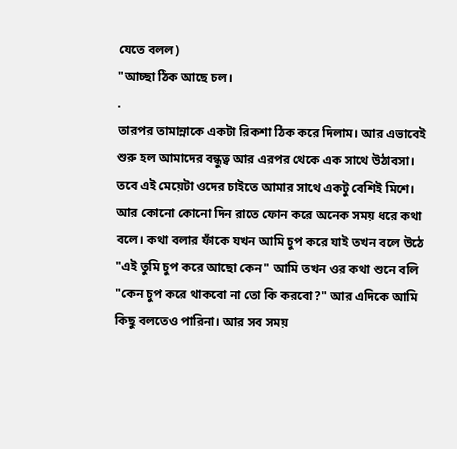যেতে বলল)
"আচ্ছা ঠিক আছে চল।
.
তারপর তামান্নাকে একটা রিকশা ঠিক করে দিলাম। আর এভাবেই শুরু হল আমাদের বন্ধুত্ব আর এরপর থেকে এক সাথে উঠাবসা। তবে এই মেয়েটা ওদের চাইতে আমার সাথে একটু বেশিই মিশে। আর কোনো কোনো দিন রাতে ফোন করে অনেক সময় ধরে কথা বলে। কথা বলার ফাঁকে যখন আমি চুপ করে যাই তখন বলে উঠে "এই তুমি চুপ করে আছো কেন" আমি তখন ওর কথা শুনে বলি "কেন চুপ করে থাকবো না তো কি করবো?" আর এদিকে আমি কিছু বলতেও পারিনা। আর সব সময়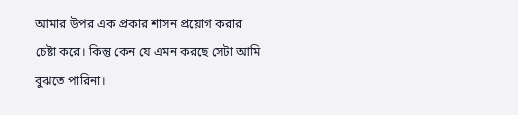আমার উপর এক প্রকার শাসন প্রয়োগ করার চেষ্টা করে। কিন্তু কেন যে এমন করছে সেটা আমি বুঝতে পারিনা।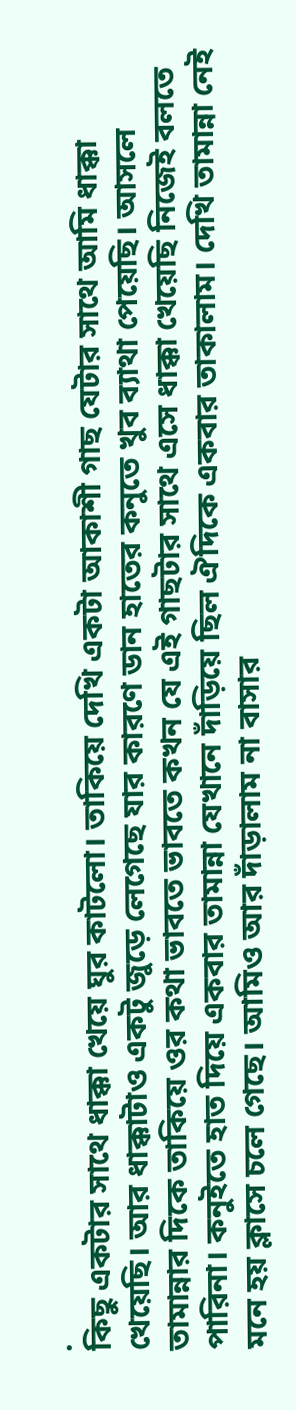.
কিছু একটার সাথে ধাক্কা খেয়ে ঘুর কাটলো। তাকিয়ে দেখি একটা আকাশী গাছ যেটার সাথে আমি ধাক্কা খেয়েছি। আর ধাক্কাটাও একটু জুড়ে লেগেছে যার কারণে ডান হাতের কনুতে খুব ব্যাথা পেয়েছি। আসলে তামান্নার দিকে তাকিয়ে ওর কথা ভাবতে ভাবতে কখন যে এই গাছটার সাথে এসে ধাক্কা খেয়েছি নিজেই বলতে পারিনা। কনুইতে হাত দিয়ে একবার তামান্না যেখানে দাঁড়িয়ে ছিল ঐদিকে একবার তাকালাম। দেখি তামান্না নেই মনে হয় ক্লাসে চলে গেছে। আমিও আর দাঁড়ালাম না বাসার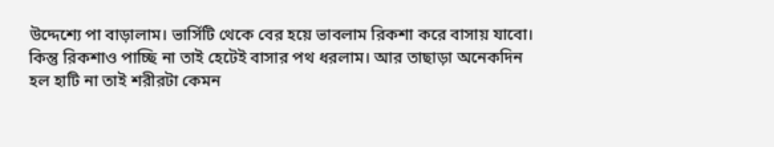উদ্দেশ্যে পা বাড়ালাম। ভার্সিটি থেকে বের হয়ে ভাবলাম রিকশা করে বাসায় যাবো। কিন্তু রিকশাও পাচ্ছি না তাই হেটেই বাসার পথ ধরলাম। আর তাছাড়া অনেকদিন হল হাটি না তাই শরীরটা কেমন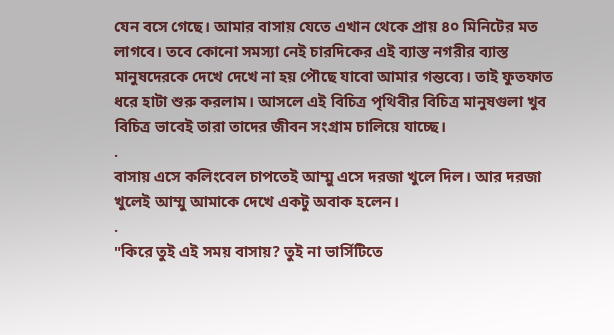যেন বসে গেছে। আমার বাসায় যেতে এখান থেকে প্রায় ৪০ মিনিটের মত লাগবে। তবে কোনো সমস্যা নেই চারদিকের এই ব্যাস্ত নগরীর ব্যাস্ত মানুষদেরকে দেখে দেখে না হয় পৌছে যাবো আমার গন্তব্যে। তাই ফুতফাত ধরে হাটা শুরু করলাম। আসলে এই বিচিত্র পৃথিবীর বিচিত্র মানুষগুলা খুব বিচিত্র ভাবেই তারা তাদের জীবন সংগ্রাম চালিয়ে যাচ্ছে।
.
বাসায় এসে কলিংবেল চাপতেই আম্মু এসে দরজা খুলে দিল। আর দরজা খুলেই আম্মু আমাকে দেখে একটু অবাক হলেন।
.
"কিরে তুই এই সময় বাসায়? তুই না ভার্সিটিতে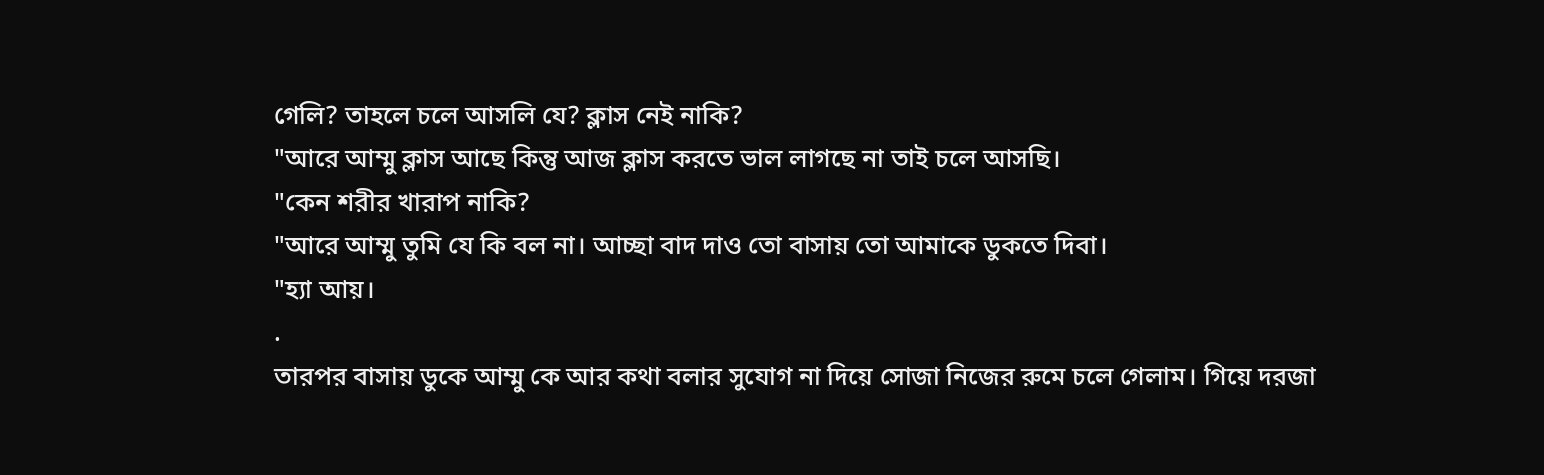গেলি? তাহলে চলে আসলি যে? ক্লাস নেই নাকি?
"আরে আম্মু ক্লাস আছে কিন্তু আজ ক্লাস করতে ভাল লাগছে না তাই চলে আসছি।
"কেন শরীর খারাপ নাকি?
"আরে আম্মু তুমি যে কি বল না। আচ্ছা বাদ দাও তো বাসায় তো আমাকে ডুকতে দিবা।
"হ্যা আয়।
.
তারপর বাসায় ডুকে আম্মু কে আর কথা বলার সুযোগ না দিয়ে সোজা নিজের রুমে চলে গেলাম। গিয়ে দরজা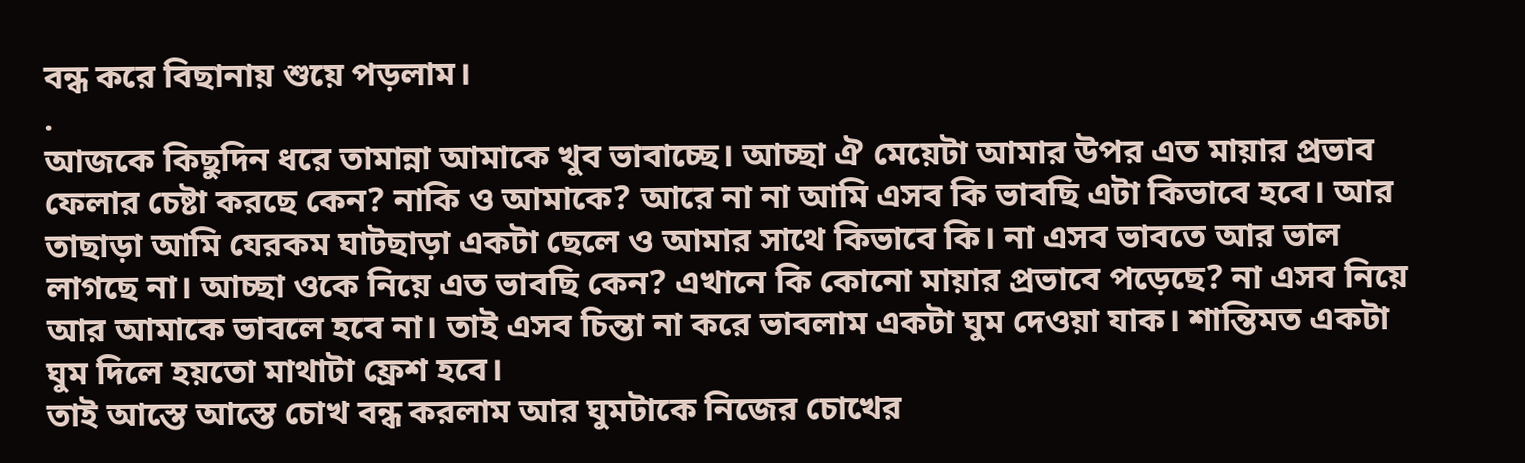বন্ধ করে বিছানায় শুয়ে পড়লাম।
.
আজকে কিছুদিন ধরে তামান্না আমাকে খুব ভাবাচ্ছে। আচ্ছা ঐ মেয়েটা আমার উপর এত মায়ার প্রভাব ফেলার চেষ্টা করছে কেন? নাকি ও আমাকে? আরে না না আমি এসব কি ভাবছি এটা কিভাবে হবে। আর তাছাড়া আমি যেরকম ঘাটছাড়া একটা ছেলে ও আমার সাথে কিভাবে কি। না এসব ভাবতে আর ভাল লাগছে না। আচ্ছা ওকে নিয়ে এত ভাবছি কেন? এখানে কি কোনো মায়ার প্রভাবে পড়েছে? না এসব নিয়ে আর আমাকে ভাবলে হবে না। তাই এসব চিন্তা না করে ভাবলাম একটা ঘুম দেওয়া যাক। শান্তিমত একটা ঘুম দিলে হয়তো মাথাটা ফ্রেশ হবে।
তাই আস্তে আস্তে চোখ বন্ধ করলাম আর ঘুমটাকে নিজের চোখের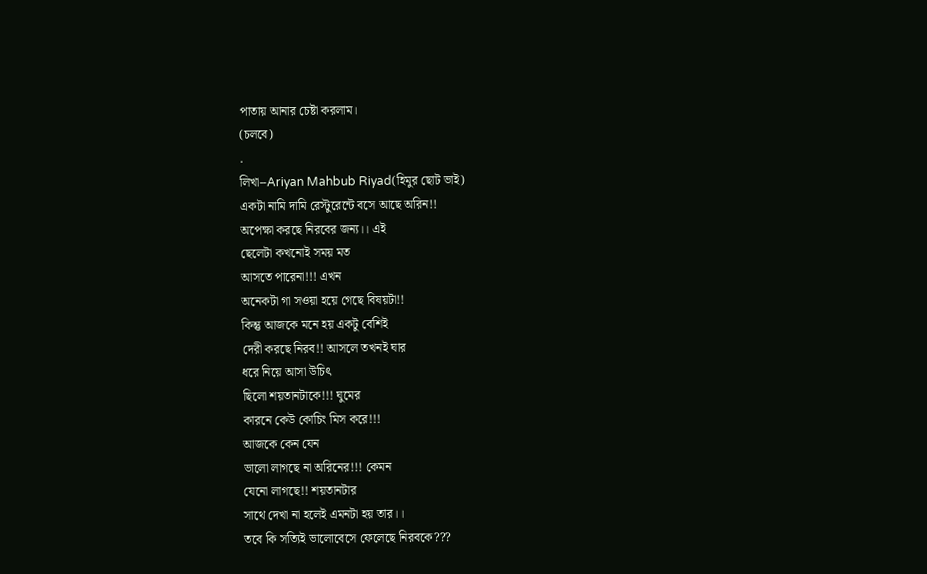পাতায় আনার চেষ্টা করলাম।
(চলবে)
.
লিখা--Ariyan Mahbub Riyad(হিমুর ছোট ভাই)
একটা নামি দামি রেস্টুরেন্টে বসে আছে অরিন!!
অপেক্ষা করছে নিরবের জন্য।। এই
ছেলেটা কখনোই সময় মত
আসতে পারেনা!!! এখন
অনেকটা গা সওয়া হয়ে গেছে বিষয়টা!!
কিন্তু আজকে মনে হয় একটু বেশিই
দেরী করছে নিরব!! আসলে তখনই ঘার
ধরে নিয়ে আসা উচিৎ
ছিলো শয়তানটাকে!!! ঘুমের
কারনে কেউ কোচিং মিস করে!!!
আজকে কেন যেন
ভালো লাগছে না অরিনের!!! কেমন
যেনো লাগছে!! শয়তানটার
সাথে দেখা না হলেই এমনটা হয় তার।।
তবে কি সত্যিই ভালোবেসে ফেলেছে নিরবকে???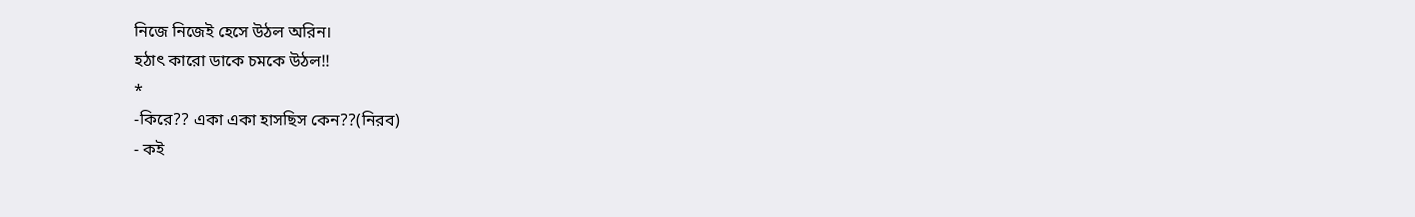নিজে নিজেই হেসে উঠল অরিন।
হঠাৎ কারো ডাকে চমকে উঠল!!
*
-কিরে?? একা একা হাসছিস কেন??(নিরব)
- কই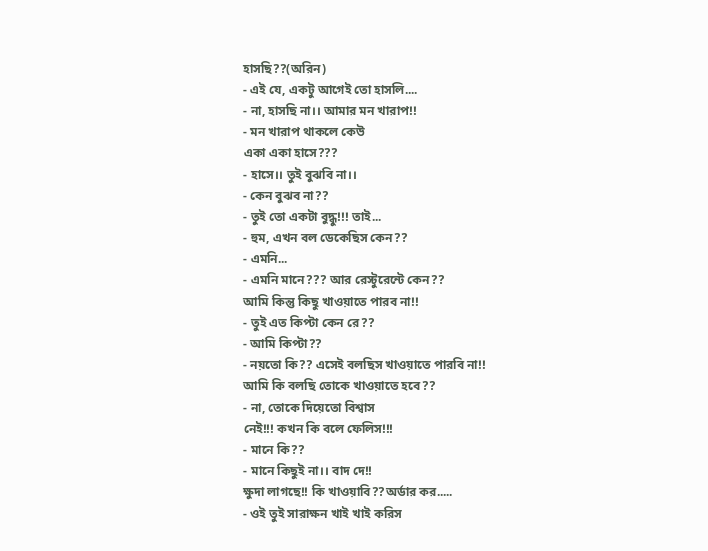হাসছি??(অরিন)
- এই যে, একটু আগেই তো হাসলি....
- না, হাসছি না।। আমার মন খারাপ!!
- মন খারাপ থাকলে কেউ
একা একা হাসে???
- হাসে।। তুই বুঝবি না।।
- কেন বুঝব না??
- তুই তো একটা বুদ্ধু!!! তাই...
- হুম, এখন বল ডেকেছিস কেন??
- এমনি...
- এমনি মানে??? আর রেস্টুরেন্টে কেন??
আমি কিন্তু কিছু খাওয়াতে পারব না!!
- তুই এত কিপ্টা কেন রে??
- আমি কিপ্টা??
- নয়তো কি?? এসেই বলছিস খাওয়াতে পারবি না!!
আমি কি বলছি তোকে খাওয়াতে হবে??
- না, তোকে দিয়েতো বিশ্বাস
নেই!!! কখন কি বলে ফেলিস!!!
- মানে কি??
- মানে কিছুই না।। বাদ দে!!
ক্ষুদা লাগছে!! কি খাওয়াবি??অর্ডার কর.....
- ওই তুই সারাক্ষন খাই খাই করিস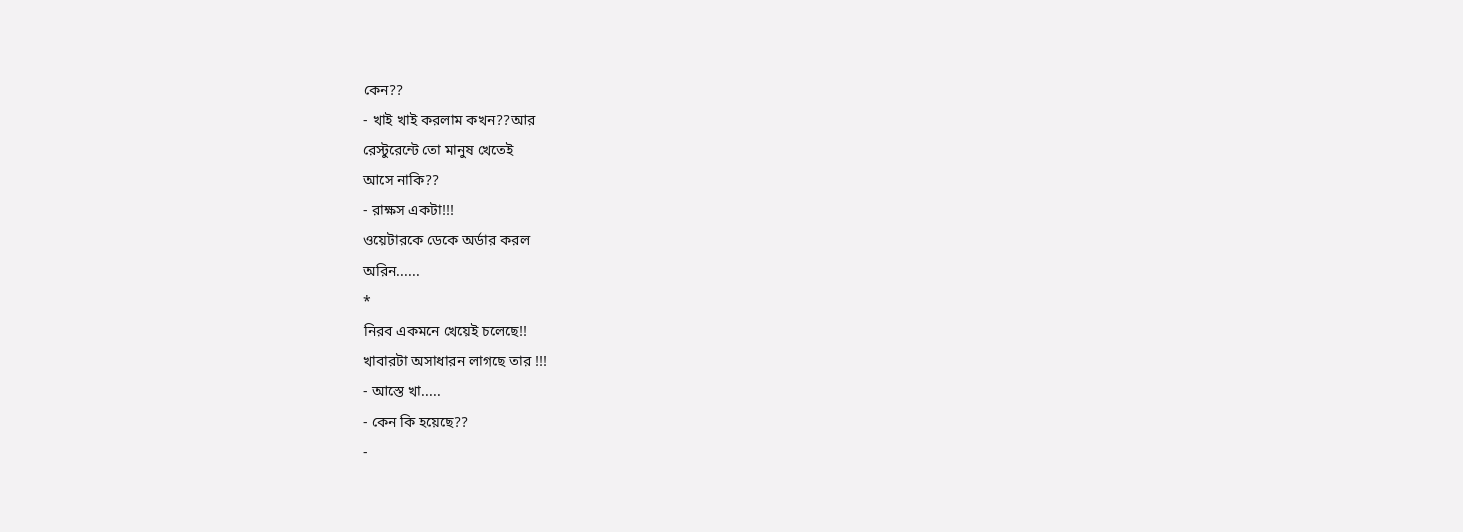কেন??
- খাই খাই করলাম কখন??আর
রেস্টুরেন্টে তো মানুষ খেতেই
আসে নাকি??
- রাক্ষস একটা!!!
ওয়েটারকে ডেকে অর্ডার করল
অরিন......
*
নিরব একমনে খেয়েই চলেছে!!
খাবারটা অসাধারন লাগছে তার !!!
- আস্তে খা.....
- কেন কি হয়েছে??
-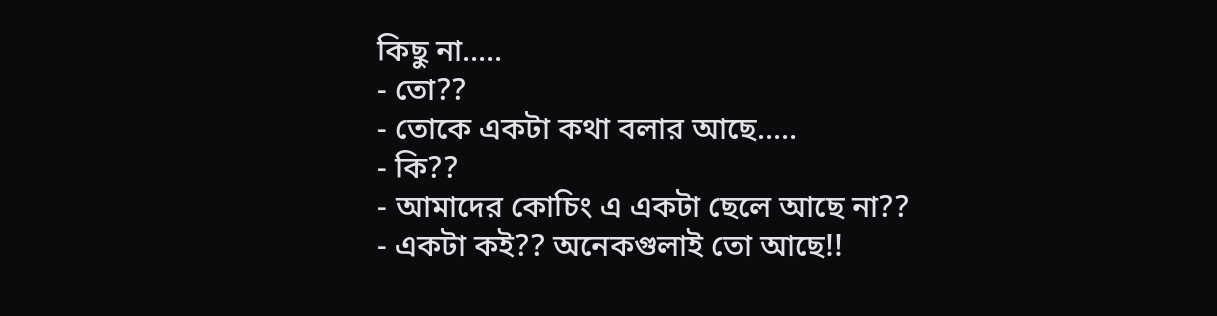কিছু না.....
- তো??
- তোকে একটা কথা বলার আছে.....
- কি??
- আমাদের কোচিং এ একটা ছেলে আছে না??
- একটা কই?? অনেকগুলাই তো আছে!!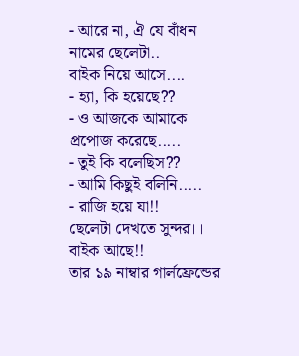- আরে না, ঐ যে বাঁধন নামের ছেলেটা..
বাইক নিয়ে আসে....
- হ্যা, কি হয়েছে??
- ও আজকে আমাকে প্রপোজ করেছে.....
- তুই কি বলেছিস??
- আমি কিছুই বলিনি.....
- রাজি হয়ে যা!!
ছেলেটা দেখতে সুন্দর।। বাইক আছে!!
তার ১৯ নাম্বার গার্লফ্রেন্ডের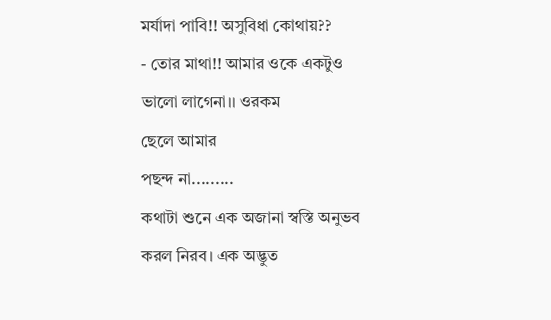মর্যাদা পাবি!! অসুবিধা কোথায়??
- তোর মাথা!! আমার ওকে একটুও
ভালো লাগেনা।। ওরকম
ছেলে আমার
পছন্দ না.........
কথাটা শুনে এক অজানা স্বস্তি অনুভব
করল নিরব। এক অদ্ভুত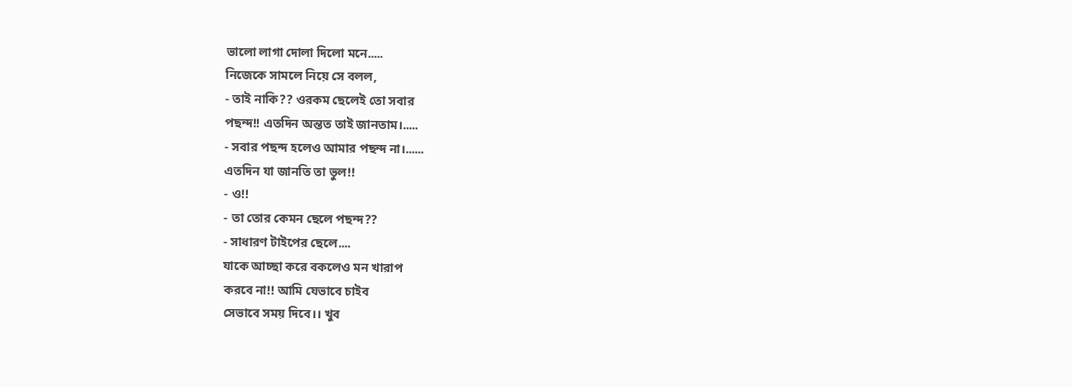ভালো লাগা দোলা দিলো মনে.....
নিজেকে সামলে নিয়ে সে বলল,
- তাই নাকি?? ওরকম ছেলেই তো সবার
পছন্দ!! এতদিন অন্তত তাই জানতাম।.....
- সবার পছন্দ হলেও আমার পছন্দ না।......
এতদিন যা জানতি তা ভুল!!
- ও!!
- তা তোর কেমন ছেলে পছন্দ??
- সাধারণ টাইপের ছেলে....
যাকে আচ্ছা করে বকলেও মন খারাপ
করবে না!! আমি যেভাবে চাইব
সেভাবে সময় দিবে।। খুব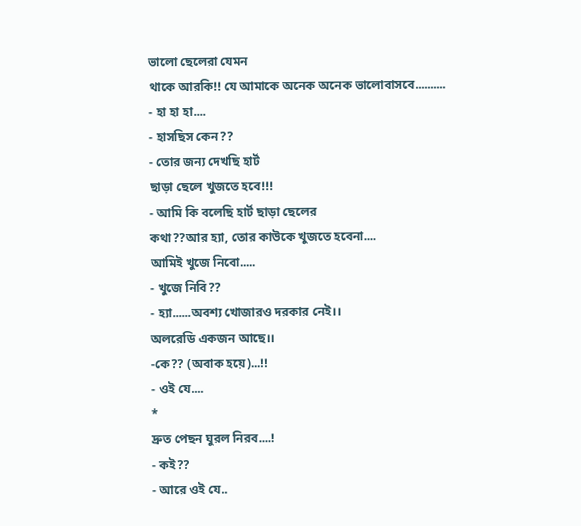ভালো ছেলেরা যেমন
থাকে আরকি!! যে আমাকে অনেক অনেক ভালোবাসবে..........
- হা হা হা....
- হাসছিস কেন??
- তোর জন্য দেখছি হার্ট
ছাড়া ছেলে খুজতে হবে!!!
- আমি কি বলেছি হার্ট ছাড়া ছেলের
কথা??আর হ্যা, তোর কাউকে খুজতে হবেনা....
আমিই খুজে নিবো.....
- খুজে নিবি??
- হ্যা......অবশ্য খোজারও দরকার নেই।।
অলরেডি একজন আছে।।
-কে?? (অবাক হয়ে)...!!
- ওই যে....
*
দ্রুত পেছন ঘুরল নিরব....!
- কই??
- আরে ওই যে..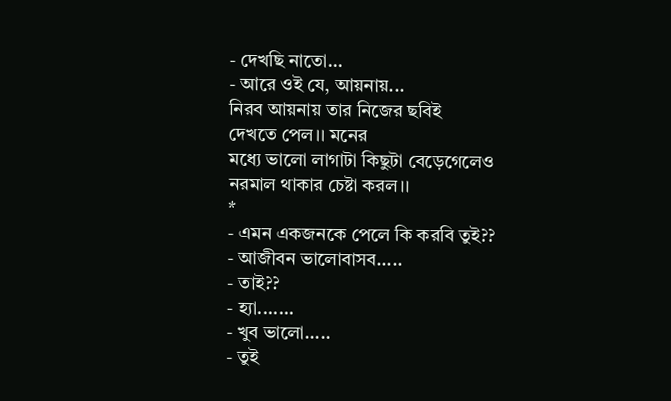- দেখছি নাতো...
- আরে ওই যে, আয়নায়...
নিরব আয়নায় তার নিজের ছবিই
দেখতে পেল।। মনের
মধ্যে ভালো লাগাটা কিছুটা বেড়েগেলেও
নরমাল থাকার চেষ্টা করল।।
*
- এমন একজনকে পেলে কি করবি তুই??
- আজীবন ভালোবাসব.....
- তাই??
- হ্যা.......
- খুব ভালো.....
- তুই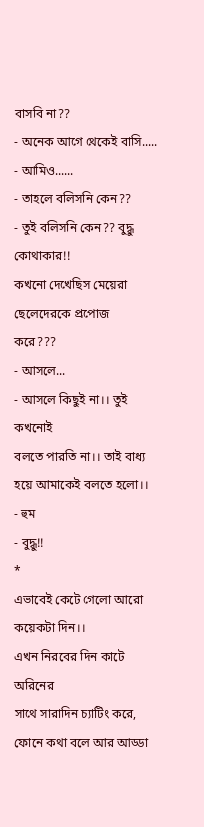বাসবি না??
- অনেক আগে থেকেই বাসি.....
- আমিও......
- তাহলে বলিসনি কেন??
- তুই বলিসনি কেন?? বুদ্ধু কোথাকার!!
কখনো দেখেছিস মেয়েরা ছেলেদেরকে প্রপোজ
করে???
- আসলে...
- আসলে কিছুই না।। তুই কখনোই
বলতে পারতি না।। তাই বাধ্য
হয়ে আমাকেই বলতে হলো।।
- হুম
- বুদ্ধু!!
*
এভাবেই কেটে গেলো আরো কয়েকটা দিন।।
এখন নিরবের দিন কাটে অরিনের
সাথে সারাদিন চ্যাটিং করে,
ফোনে কথা বলে আর আড্ডা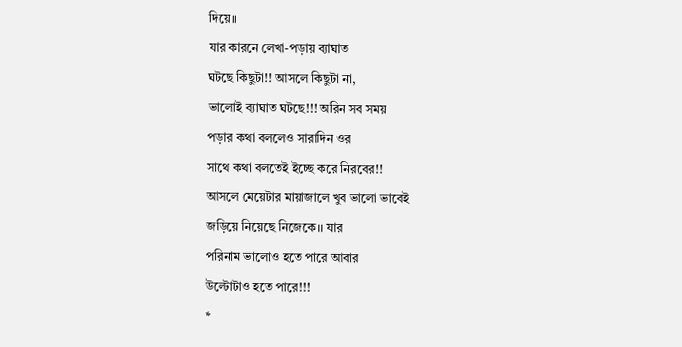দিয়ে।।
যার কারনে লেখা-পড়ায় ব্যাঘাত
ঘটছে কিছুটা!! আসলে কিছুটা না,
ভালোই ব্যাঘাত ঘটছে!!! অরিন সব সময়
পড়ার কথা বললেও সারাদিন ওর
সাথে কথা বলতেই ইচ্ছে করে নিরবের!!
আসলে মেয়েটার মায়াজালে খুব ভালো ভাবেই
জড়িয়ে নিয়েছে নিজেকে।। যার
পরিনাম ভালোও হতে পারে আবার
উল্টোটাও হতে পারে!!!
*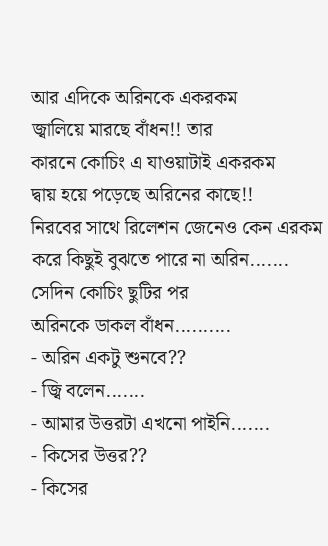আর এদিকে অরিনকে একরকম
জ্বালিয়ে মারছে বাঁধন!! তার
কারনে কোচিং এ যাওয়াটাই একরকম
দ্বায় হয়ে পড়েছে অরিনের কাছে!!
নিরবের সাথে রিলেশন জেনেও কেন এরকম
করে কিছুই বুঝতে পারে না অরিন.......
সেদিন কোচিং ছুটির পর
অরিনকে ডাকল বাঁধন..........
- অরিন একটু শুনবে??
- জ্বি বলেন.......
- আমার উত্তরটা এখনো পাইনি.......
- কিসের উত্তর??
- কিসের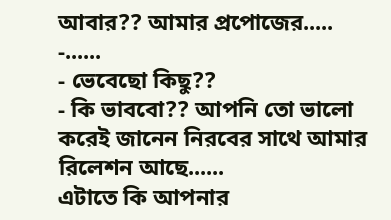আবার?? আমার প্রপোজের.....
-......
- ভেবেছো কিছু??
- কি ভাববো?? আপনি তো ভালো করেই জানেন নিরবের সাথে আমার রিলেশন আছে......
এটাতে কি আপনার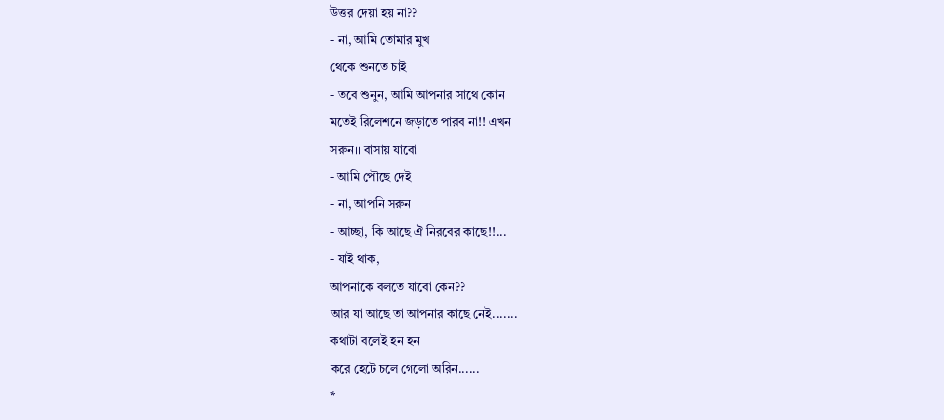উত্তর দেয়া হয় না??
- না, আমি তোমার মুখ
থেকে শুনতে চাই
- তবে শুনুন, আমি আপনার সাথে কোন
মতেই রিলেশনে জড়াতে পারব না!! এখন
সরুন।। বাসায় যাবো
- আমি পৌছে দেই
- না, আপনি সরুন
- আচ্ছা, কি আছে ঐ নিরবের কাছে!!...
- যাই থাক,
আপনাকে বলতে যাবো কেন??
আর যা আছে তা আপনার কাছে নেই.......
কথাটা বলেই হন হন
করে হেটে চলে গেলো অরিন......
*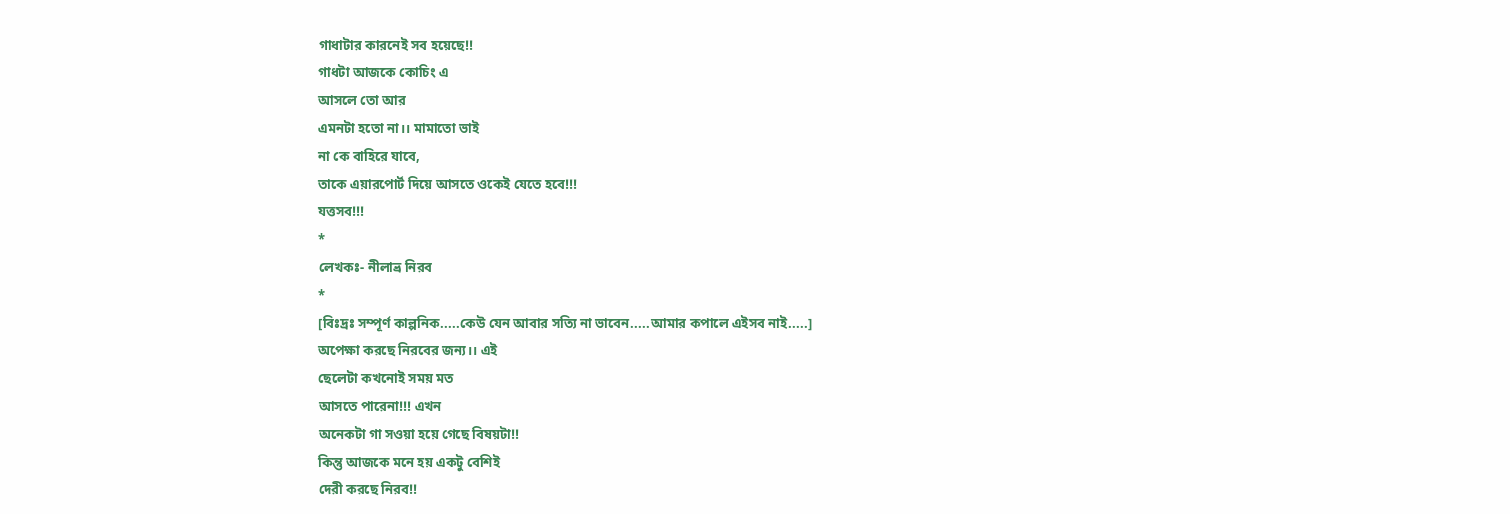গাধাটার কারনেই সব হয়েছে!!
গাধটা আজকে কোচিং এ
আসলে তো আর
এমনটা হতো না।। মামাতো ভাই
না কে বাহিরে যাবে,
তাকে এয়ারপোর্ট দিয়ে আসতে ওকেই যেতে হবে!!!
যত্তসব!!!
*
লেখকঃ- নীলাভ্র নিরব
*
[বিঃদ্রঃ সম্পূর্ণ কাল্পনিক.....কেউ যেন আবার সত্যি না ভাবেন.....আমার কপালে এইসব নাই.....]
অপেক্ষা করছে নিরবের জন্য।। এই
ছেলেটা কখনোই সময় মত
আসতে পারেনা!!! এখন
অনেকটা গা সওয়া হয়ে গেছে বিষয়টা!!
কিন্তু আজকে মনে হয় একটু বেশিই
দেরী করছে নিরব!!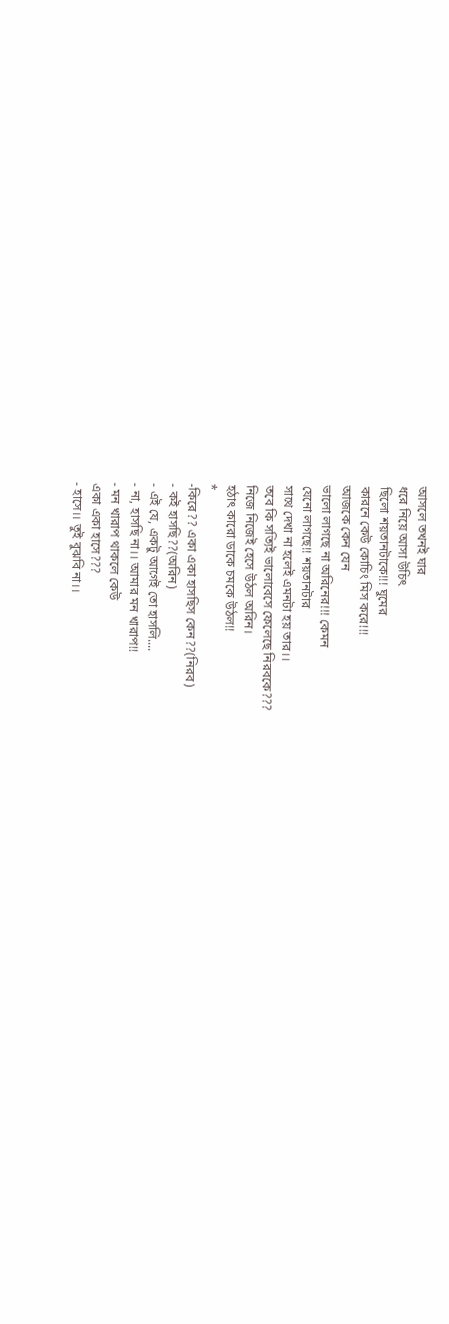আসলে তখনই ঘার
ধরে নিয়ে আসা উচিৎ
ছিলো শয়তানটাকে!!! ঘুমের
কারনে কেউ কোচিং মিস করে!!!
আজকে কেন যেন
ভালো লাগছে না অরিনের!!! কেমন
যেনো লাগছে!! শয়তানটার
সাথে দেখা না হলেই এমনটা হয় তার।।
তবে কি সত্যিই ভালোবেসে ফেলেছে নিরবকে???
নিজে নিজেই হেসে উঠল অরিন।
হঠাৎ কারো ডাকে চমকে উঠল!!
*
-কিরে?? একা একা হাসছিস কেন??(নিরব)
- কই হাসছি??(অরিন)
- এই যে, একটু আগেই তো হাসলি....
- না, হাসছি না।। আমার মন খারাপ!!
- মন খারাপ থাকলে কেউ
একা একা হাসে???
- হাসে।। তুই বুঝবি না।।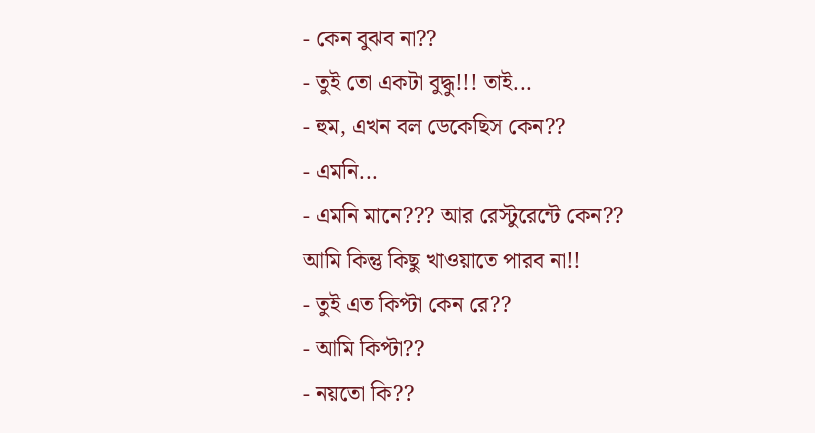- কেন বুঝব না??
- তুই তো একটা বুদ্ধু!!! তাই...
- হুম, এখন বল ডেকেছিস কেন??
- এমনি...
- এমনি মানে??? আর রেস্টুরেন্টে কেন??
আমি কিন্তু কিছু খাওয়াতে পারব না!!
- তুই এত কিপ্টা কেন রে??
- আমি কিপ্টা??
- নয়তো কি??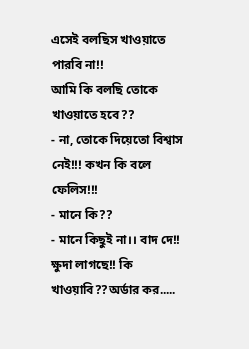এসেই বলছিস খাওয়াতে পারবি না!!
আমি কি বলছি তোকে খাওয়াতে হবে??
- না, তোকে দিয়েতো বিশ্বাস
নেই!!! কখন কি বলে ফেলিস!!!
- মানে কি??
- মানে কিছুই না।। বাদ দে!!
ক্ষুদা লাগছে!! কি খাওয়াবি??অর্ডার কর.....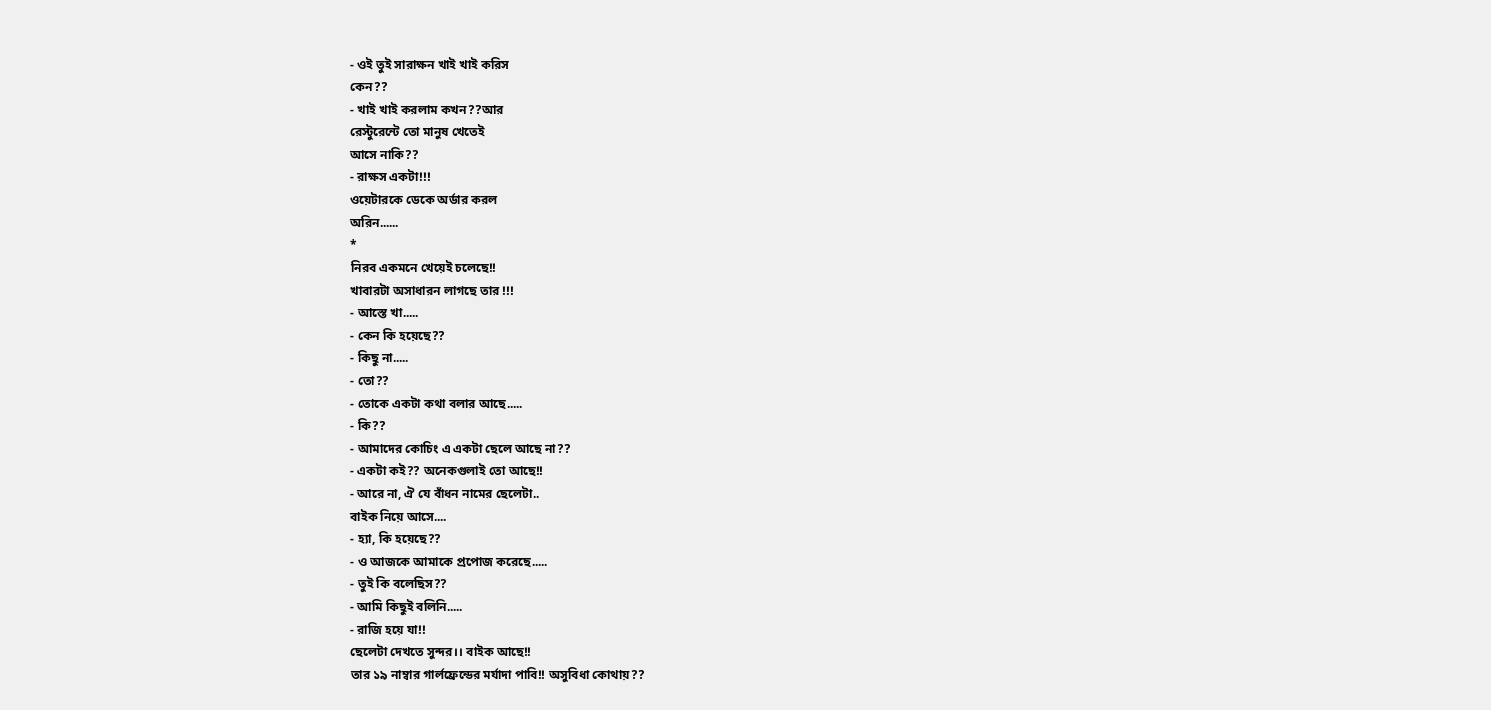- ওই তুই সারাক্ষন খাই খাই করিস
কেন??
- খাই খাই করলাম কখন??আর
রেস্টুরেন্টে তো মানুষ খেতেই
আসে নাকি??
- রাক্ষস একটা!!!
ওয়েটারকে ডেকে অর্ডার করল
অরিন......
*
নিরব একমনে খেয়েই চলেছে!!
খাবারটা অসাধারন লাগছে তার !!!
- আস্তে খা.....
- কেন কি হয়েছে??
- কিছু না.....
- তো??
- তোকে একটা কথা বলার আছে.....
- কি??
- আমাদের কোচিং এ একটা ছেলে আছে না??
- একটা কই?? অনেকগুলাই তো আছে!!
- আরে না, ঐ যে বাঁধন নামের ছেলেটা..
বাইক নিয়ে আসে....
- হ্যা, কি হয়েছে??
- ও আজকে আমাকে প্রপোজ করেছে.....
- তুই কি বলেছিস??
- আমি কিছুই বলিনি.....
- রাজি হয়ে যা!!
ছেলেটা দেখতে সুন্দর।। বাইক আছে!!
তার ১৯ নাম্বার গার্লফ্রেন্ডের মর্যাদা পাবি!! অসুবিধা কোথায়??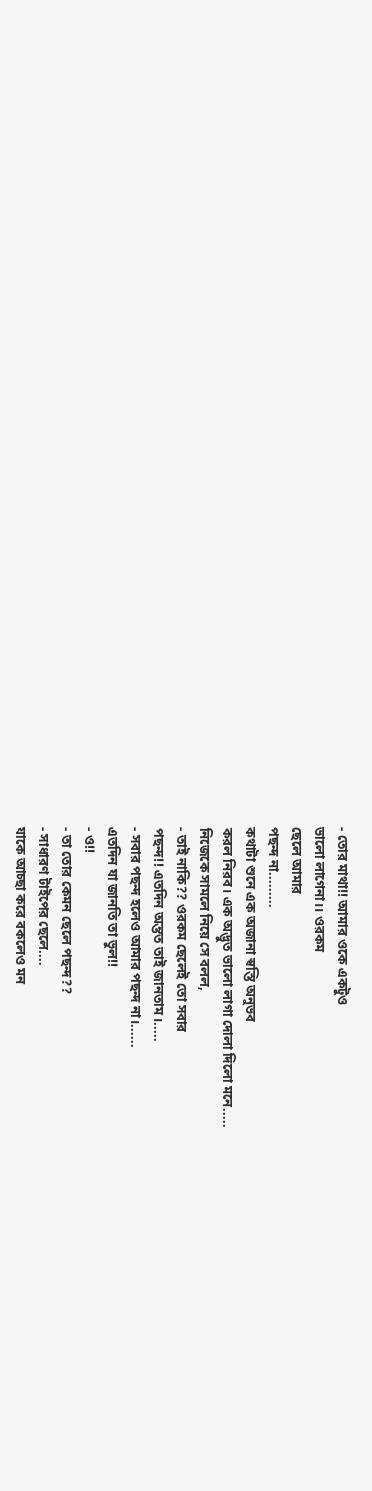- তোর মাথা!! আমার ওকে একটুও
ভালো লাগেনা।। ওরকম
ছেলে আমার
পছন্দ না.........
কথাটা শুনে এক অজানা স্বস্তি অনুভব
করল নিরব। এক অদ্ভুত ভালো লাগা দোলা দিলো মনে.....
নিজেকে সামলে নিয়ে সে বলল,
- তাই নাকি?? ওরকম ছেলেই তো সবার
পছন্দ!! এতদিন অন্তত তাই জানতাম।.....
- সবার পছন্দ হলেও আমার পছন্দ না।......
এতদিন যা জানতি তা ভুল!!
- ও!!
- তা তোর কেমন ছেলে পছন্দ??
- সাধারণ টাইপের ছেলে....
যাকে আচ্ছা করে বকলেও মন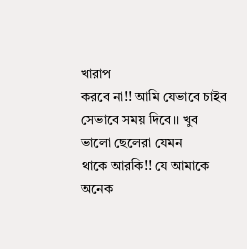খারাপ
করবে না!! আমি যেভাবে চাইব
সেভাবে সময় দিবে।। খুব
ভালো ছেলেরা যেমন
থাকে আরকি!! যে আমাকে অনেক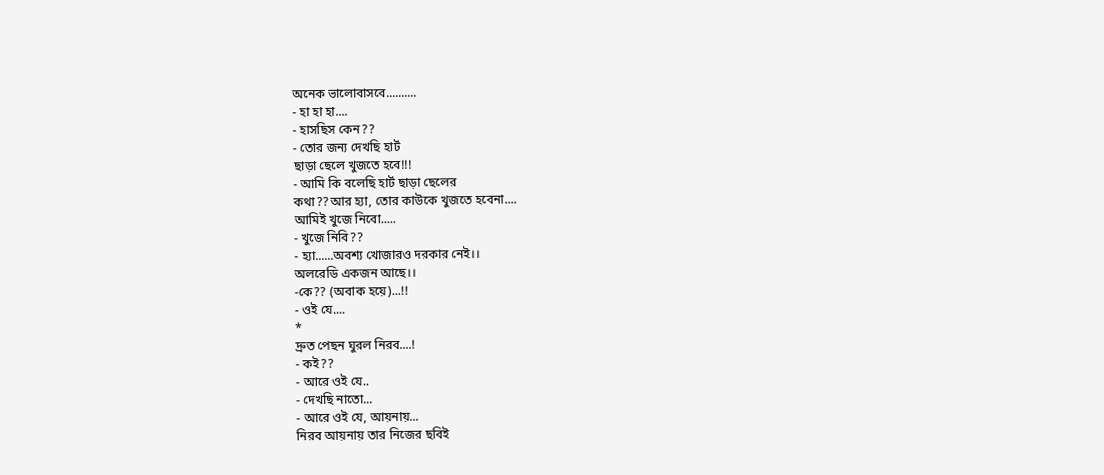অনেক ভালোবাসবে..........
- হা হা হা....
- হাসছিস কেন??
- তোর জন্য দেখছি হার্ট
ছাড়া ছেলে খুজতে হবে!!!
- আমি কি বলেছি হার্ট ছাড়া ছেলের
কথা??আর হ্যা, তোর কাউকে খুজতে হবেনা....
আমিই খুজে নিবো.....
- খুজে নিবি??
- হ্যা......অবশ্য খোজারও দরকার নেই।।
অলরেডি একজন আছে।।
-কে?? (অবাক হয়ে)...!!
- ওই যে....
*
দ্রুত পেছন ঘুরল নিরব....!
- কই??
- আরে ওই যে..
- দেখছি নাতো...
- আরে ওই যে, আয়নায়...
নিরব আয়নায় তার নিজের ছবিই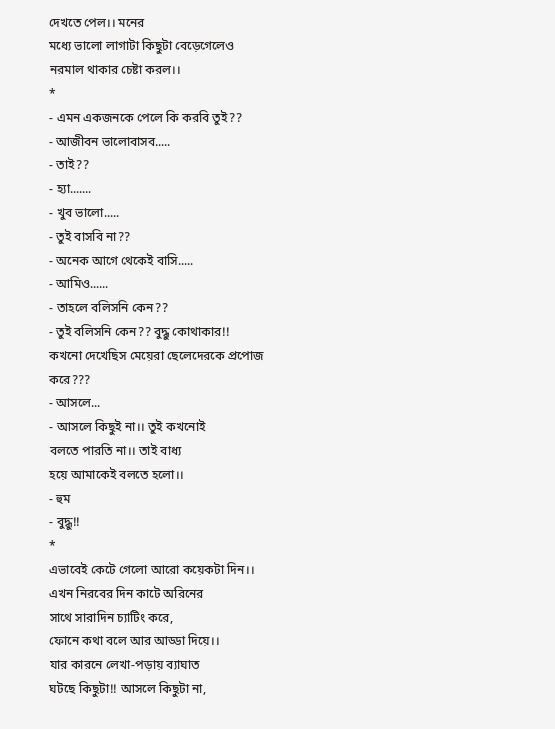দেখতে পেল।। মনের
মধ্যে ভালো লাগাটা কিছুটা বেড়েগেলেও
নরমাল থাকার চেষ্টা করল।।
*
- এমন একজনকে পেলে কি করবি তুই??
- আজীবন ভালোবাসব.....
- তাই??
- হ্যা.......
- খুব ভালো.....
- তুই বাসবি না??
- অনেক আগে থেকেই বাসি.....
- আমিও......
- তাহলে বলিসনি কেন??
- তুই বলিসনি কেন?? বুদ্ধু কোথাকার!!
কখনো দেখেছিস মেয়েরা ছেলেদেরকে প্রপোজ
করে???
- আসলে...
- আসলে কিছুই না।। তুই কখনোই
বলতে পারতি না।। তাই বাধ্য
হয়ে আমাকেই বলতে হলো।।
- হুম
- বুদ্ধু!!
*
এভাবেই কেটে গেলো আরো কয়েকটা দিন।।
এখন নিরবের দিন কাটে অরিনের
সাথে সারাদিন চ্যাটিং করে,
ফোনে কথা বলে আর আড্ডা দিয়ে।।
যার কারনে লেখা-পড়ায় ব্যাঘাত
ঘটছে কিছুটা!! আসলে কিছুটা না,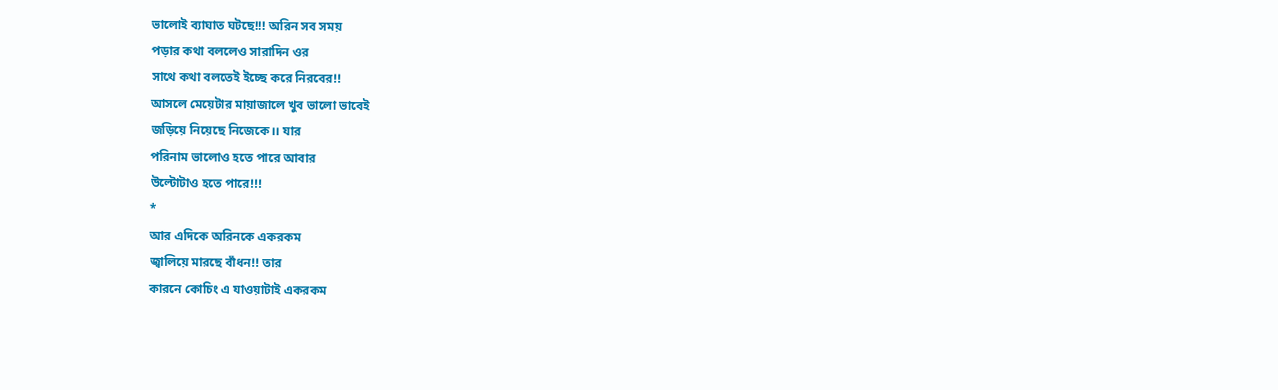ভালোই ব্যাঘাত ঘটছে!!! অরিন সব সময়
পড়ার কথা বললেও সারাদিন ওর
সাথে কথা বলতেই ইচ্ছে করে নিরবের!!
আসলে মেয়েটার মায়াজালে খুব ভালো ভাবেই
জড়িয়ে নিয়েছে নিজেকে।। যার
পরিনাম ভালোও হতে পারে আবার
উল্টোটাও হতে পারে!!!
*
আর এদিকে অরিনকে একরকম
জ্বালিয়ে মারছে বাঁধন!! তার
কারনে কোচিং এ যাওয়াটাই একরকম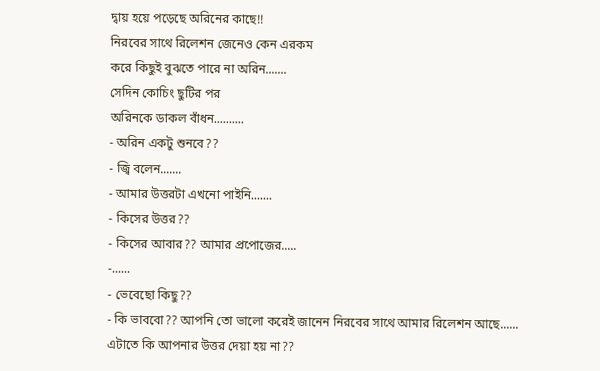দ্বায় হয়ে পড়েছে অরিনের কাছে!!
নিরবের সাথে রিলেশন জেনেও কেন এরকম
করে কিছুই বুঝতে পারে না অরিন.......
সেদিন কোচিং ছুটির পর
অরিনকে ডাকল বাঁধন..........
- অরিন একটু শুনবে??
- জ্বি বলেন.......
- আমার উত্তরটা এখনো পাইনি.......
- কিসের উত্তর??
- কিসের আবার?? আমার প্রপোজের.....
-......
- ভেবেছো কিছু??
- কি ভাববো?? আপনি তো ভালো করেই জানেন নিরবের সাথে আমার রিলেশন আছে......
এটাতে কি আপনার উত্তর দেয়া হয় না??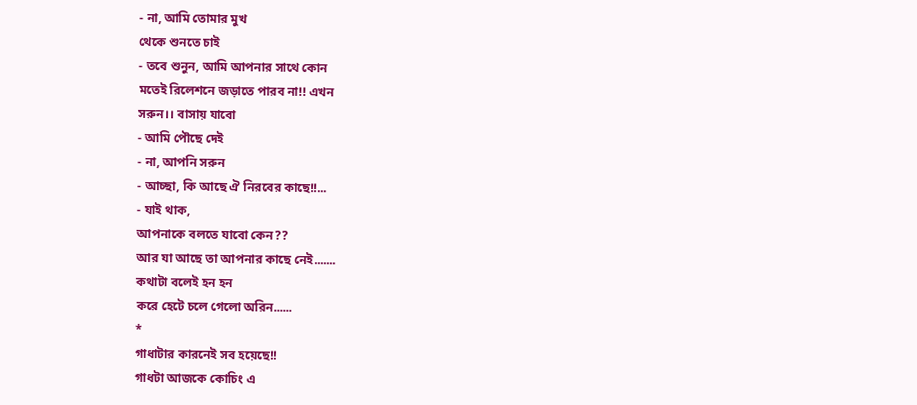- না, আমি তোমার মুখ
থেকে শুনতে চাই
- তবে শুনুন, আমি আপনার সাথে কোন
মতেই রিলেশনে জড়াতে পারব না!! এখন
সরুন।। বাসায় যাবো
- আমি পৌছে দেই
- না, আপনি সরুন
- আচ্ছা, কি আছে ঐ নিরবের কাছে!!...
- যাই থাক,
আপনাকে বলতে যাবো কেন??
আর যা আছে তা আপনার কাছে নেই.......
কথাটা বলেই হন হন
করে হেটে চলে গেলো অরিন......
*
গাধাটার কারনেই সব হয়েছে!!
গাধটা আজকে কোচিং এ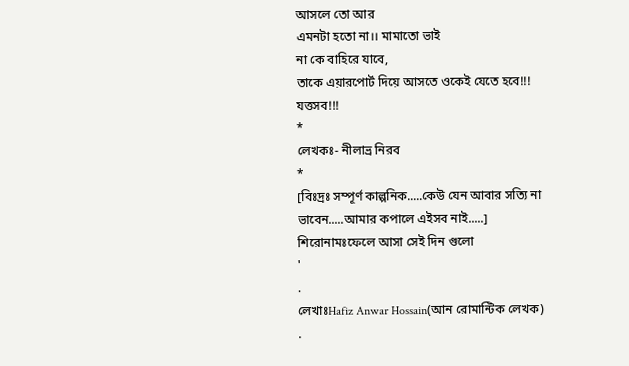আসলে তো আর
এমনটা হতো না।। মামাতো ভাই
না কে বাহিরে যাবে,
তাকে এয়ারপোর্ট দিয়ে আসতে ওকেই যেতে হবে!!!
যত্তসব!!!
*
লেখকঃ- নীলাভ্র নিরব
*
[বিঃদ্রঃ সম্পূর্ণ কাল্পনিক.....কেউ যেন আবার সত্যি না ভাবেন.....আমার কপালে এইসব নাই.....]
শিরোনামঃফেলে আসা সেই দিন গুলো
'
.
লেখাঃHafiz Anwar Hossain(আন রোমান্টিক লেখক)
.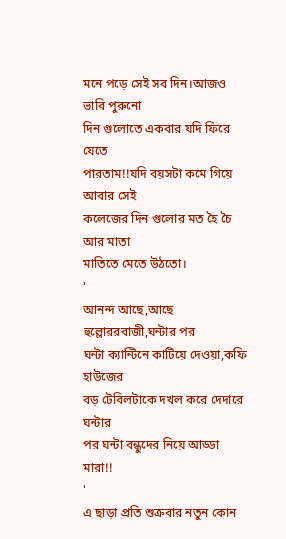মনে পড়ে সেই সব দিন।আজও ভাবি পুরুনো
দিন গুলোতে একবার যদি ফিরে যেতে
পারতাম!!যদি বয়সটা কমে গিয়ে আবার সেই
কলেজের দিন গুলোর মত হৈ চৈ আর মাতা
মাতিতে মেতে উঠতো।
'
আনন্দ আছে,আছে হুল্লোররবাজী,ঘন্টার পর
ঘন্টা ক্যান্টিনে কাটিয়ে দেওয়া,কফি হাউজের
বড় টেবিলটাকে দখল করে দেদারে ঘন্টার
পর ঘন্টা বন্ধুদের নিয়ে আড্ডা মারা!!
'
এ ছাড়া প্রতি শুক্রবার নতুন কোন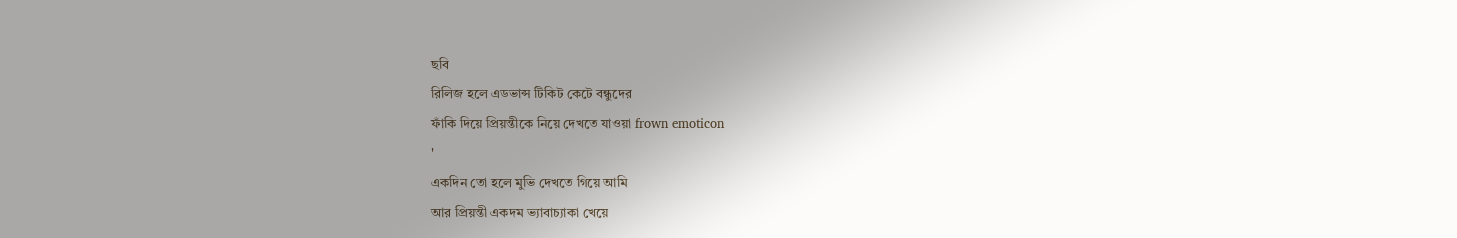ছবি
রিলিজ হলে এডভান্স টিকিট কেটে বন্ধুদের
ফাঁকি দিয়ে প্রিয়ন্তীকে নিয়ে দেখতে যাওয়া frown emoticon
'
একদিন তো হলে মুভি দেখতে গিয়ে আমি
আর প্রিয়ন্তী একদম ভ্যাবাচ্যাকা খেয়ে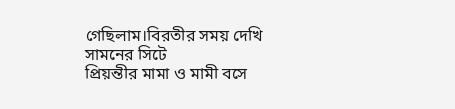গেছিলাম।বিরতীর সময় দেখি সামনের সিটে
প্রিয়ন্তীর মামা ও মামী বসে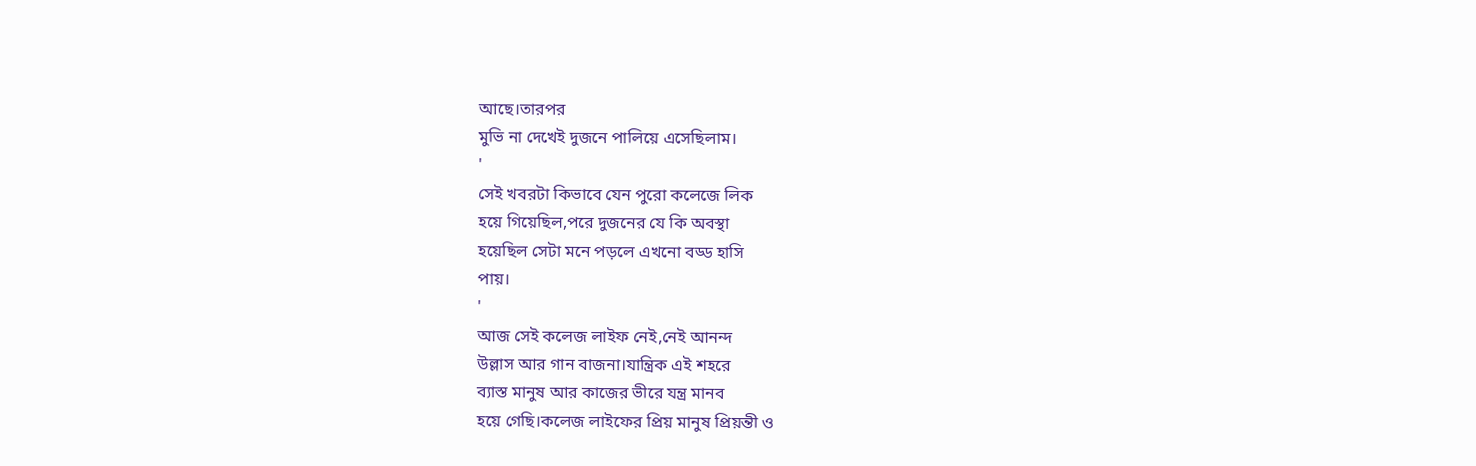আছে।তারপর
মুভি না দেখেই দুজনে পালিয়ে এসেছিলাম।
'
সেই খবরটা কিভাবে যেন পুরো কলেজে লিক
হয়ে গিয়েছিল,পরে দুজনের যে কি অবস্থা
হয়েছিল সেটা মনে পড়লে এখনো বড্ড হাসি
পায়।
'
আজ সেই কলেজ লাইফ নেই,নেই আনন্দ
উল্লাস আর গান বাজনা।যান্ত্রিক এই শহরে
ব্যাস্ত মানুষ আর কাজের ভীরে যন্ত্র মানব
হয়ে গেছি।কলেজ লাইফের প্রিয় মানুষ প্রিয়ন্তী ও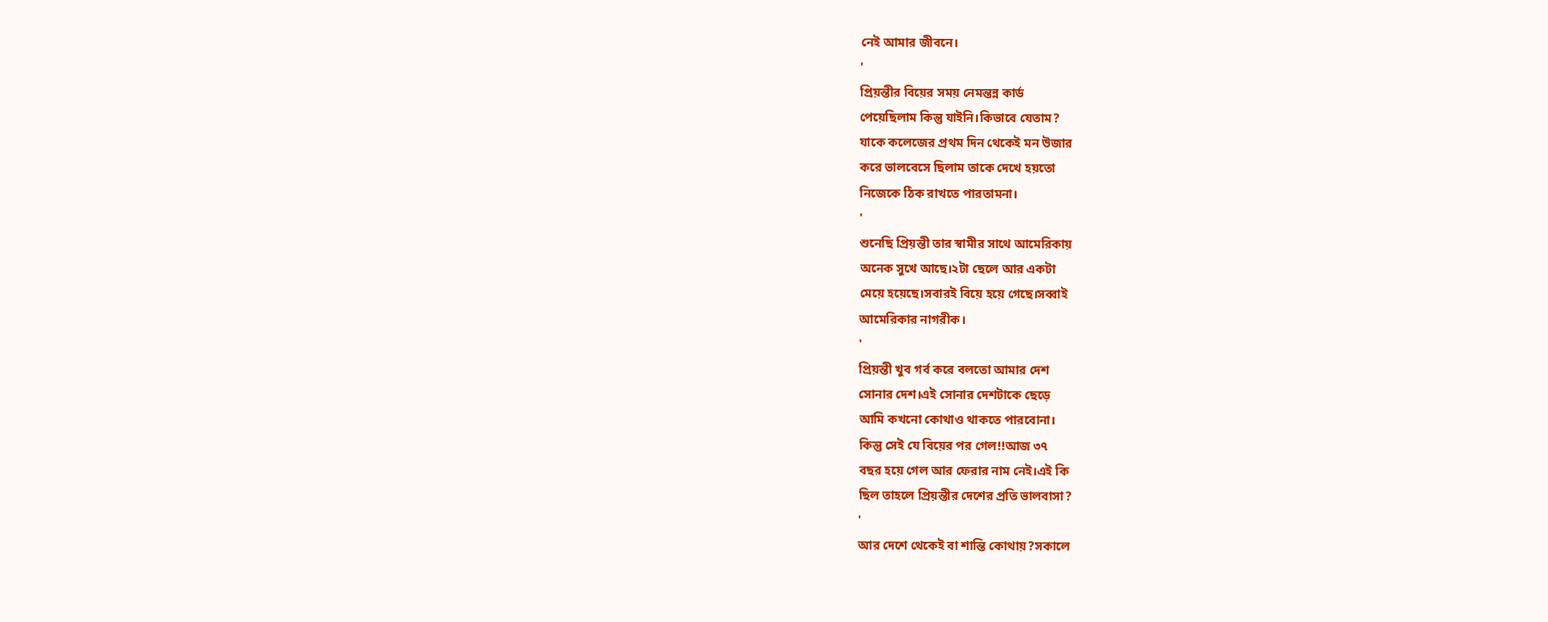নেই আমার জীবনে।
'
প্রিয়ন্তীর বিয়ের সময় নেমন্তন্ন কার্ড
পেয়েছিলাম কিন্তু যাইনি।কিভাবে যেতাম?
যাকে কলেজের প্রথম দিন থেকেই মন উজার
করে ভালবেসে ছিলাম তাকে দেখে হয়তো
নিজেকে ঠিক রাখতে পারতামনা।
'
শুনেছি প্রিয়ন্তী তার স্বামীর সাথে আমেরিকায়
অনেক সুখে আছে।২টা ছেলে আর একটা
মেয়ে হয়েছে।সবারই বিয়ে হয়ে গেছে।সব্বাই
আমেরিকার নাগরীক।
'
প্রিয়ন্তী খুব গর্ব করে বলতো আমার দেশ
সোনার দেশ।এই সোনার দেশটাকে ছেড়ে
আমি কখনো কোথাও থাকতে পারবোনা।
কিন্তু সেই যে বিয়ের পর গেল!!আজ ৩৭
বছর হয়ে গেল আর ফেরার নাম নেই।এই কি
ছিল তাহলে প্রিয়ন্তীর দেশের প্রতি ভালবাসা?
'
আর দেশে থেকেই বা শান্তি কোথায়?সকালে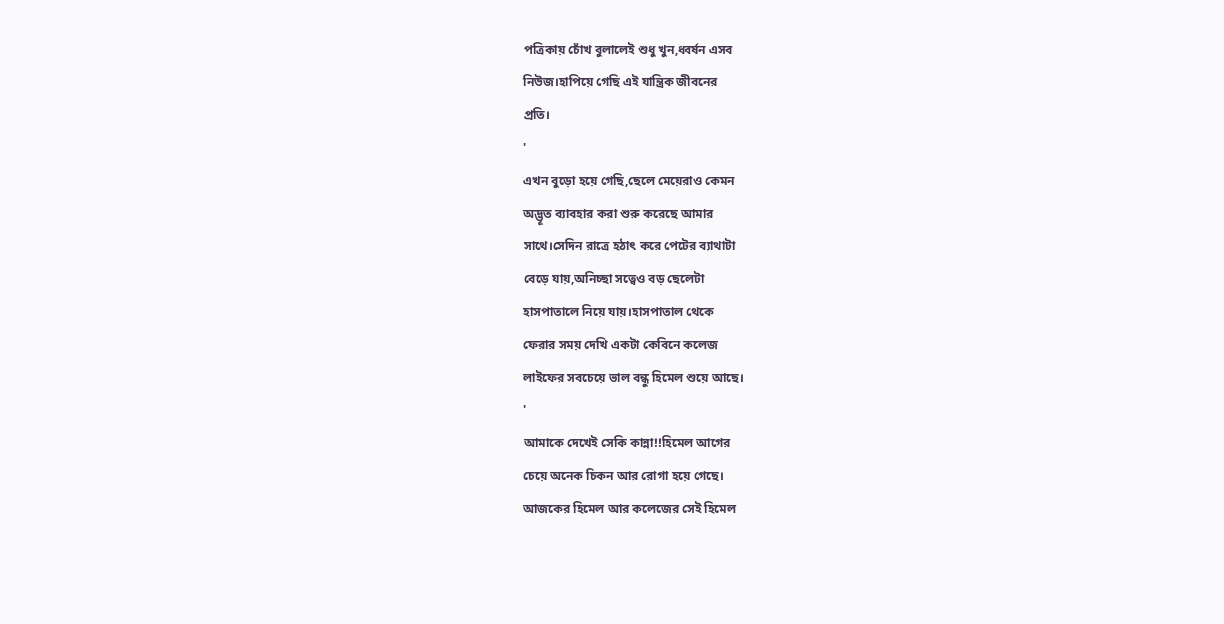পত্রিকায় চোঁখ বুলালেই শুধু খুন,ধ্বর্ষন এসব
নিউজ।হাপিয়ে গেছি এই যান্ত্রিক জীবনের
প্রতি।
'
এখন বুড়ো হয়ে গেছি,ছেলে মেয়েরাও কেমন
অদ্ভূত ব্যাবহার করা শুরু করেছে আমার
সাথে।সেদিন রাত্রে হঠাৎ করে পেটের ব্যাথাটা
বেড়ে যায়,অনিচ্ছা সত্বেও বড় ছেলেটা
হাসপাতালে নিয়ে যায়।হাসপাতাল থেকে
ফেরার সময় দেখি একটা কেবিনে কলেজ
লাইফের সবচেয়ে ভাল বন্ধু হিমেল শুয়ে আছে।
'
আমাকে দেখেই সেকি কান্না!!হিমেল আগের
চেয়ে অনেক চিকন আর রোগা হয়ে গেছে।
আজকের হিমেল আর কলেজের সেই হিমেল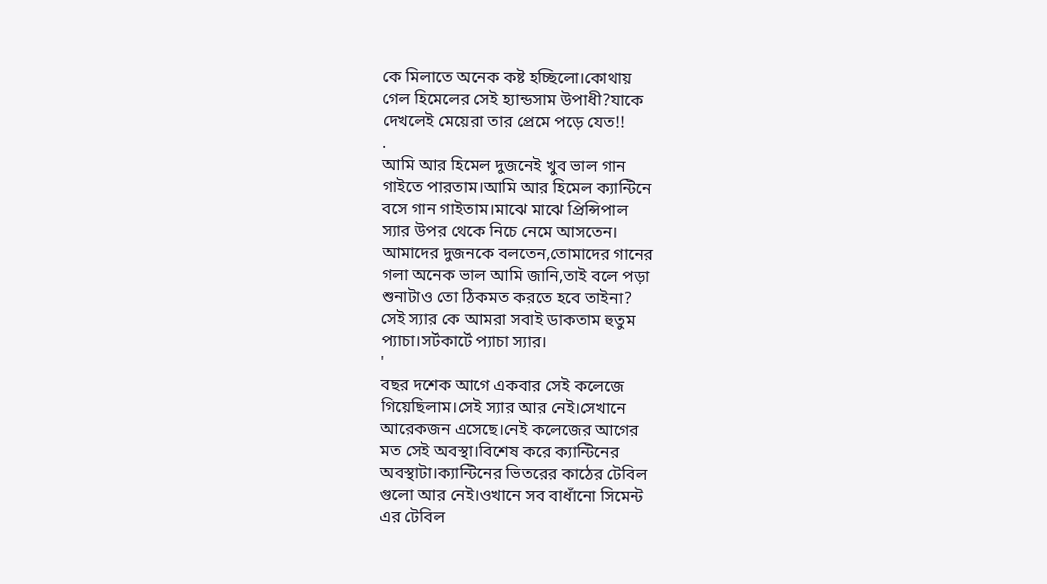কে মিলাতে অনেক কষ্ট হচ্ছিলো।কোথায়
গেল হিমেলের সেই হ্যান্ডসাম উপাধী?যাকে
দেখলেই মেয়েরা তার প্রেমে পড়ে যেত!!
.
আমি আর হিমেল দুজনেই খুব ভাল গান
গাইতে পারতাম।আমি আর হিমেল ক্যান্টিনে
বসে গান গাইতাম।মাঝে মাঝে প্রিন্সিপাল
স্যার উপর থেকে নিচে নেমে আসতেন।
আমাদের দুজনকে বলতেন,তোমাদের গানের
গলা অনেক ভাল আমি জানি,তাই বলে পড়া
শুনাটাও তো ঠিকমত করতে হবে তাইনা?
সেই স্যার কে আমরা সবাই ডাকতাম হুতুম
প্যাচা।সর্টকার্টে প্যাচা স্যার।
'
বছর দশেক আগে একবার সেই কলেজে
গিয়েছিলাম।সেই স্যার আর নেই।সেখানে
আরেকজন এসেছে।নেই কলেজের আগের
মত সেই অবস্থা।বিশেষ করে ক্যান্টিনের
অবস্থাটা।ক্যান্টিনের ভিতরের কাঠের টেবিল
গুলো আর নেই।ওখানে সব বাধাঁনো সিমেন্ট
এর টেবিল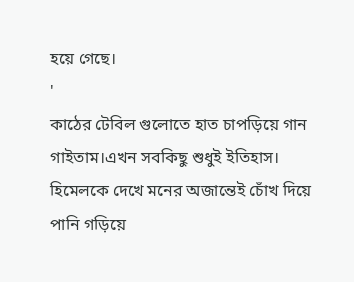হয়ে গেছে।
'
কাঠের টেবিল গুলোতে হাত চাপড়িয়ে গান
গাইতাম।এখন সবকিছু শুধুই ইতিহাস।
হিমেলকে দেখে মনের অজান্তেই চোঁখ দিয়ে
পানি গড়িয়ে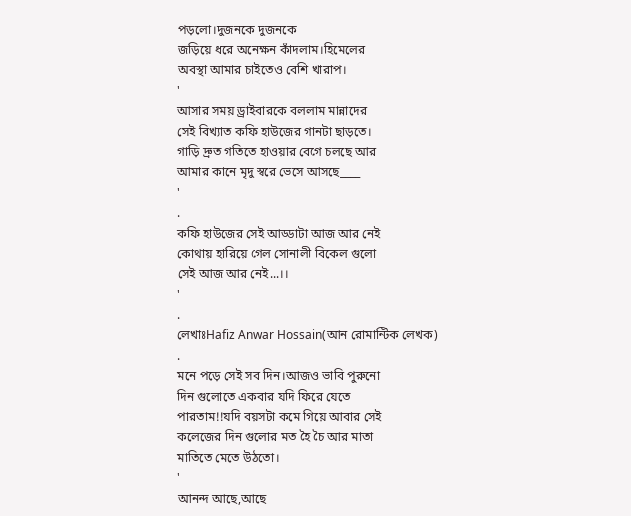পড়লো।দুজনকে দুজনকে
জড়িয়ে ধরে অনেক্ষন কাঁদলাম।হিমেলের
অবস্থা আমার চাইতেও বেশি খারাপ।
'
আসার সময় ড্রাইবারকে বললাম মান্নাদের
সেই বিখ্যাত কফি হাউজের গানটা ছাড়তে।
গাড়ি দ্রুত গতিতে হাওয়ার বেগে চলছে আর
আমার কানে মৃদু স্বরে ভেসে আসছে____
'
.
কফি হাউজের সেই আড্ডাটা আজ আর নেই
কোথায় হারিয়ে গেল সোনালী বিকেল গুলো
সেই আজ আর নেই...।।
'
.
লেখাঃHafiz Anwar Hossain(আন রোমান্টিক লেখক)
.
মনে পড়ে সেই সব দিন।আজও ভাবি পুরুনো
দিন গুলোতে একবার যদি ফিরে যেতে
পারতাম!!যদি বয়সটা কমে গিয়ে আবার সেই
কলেজের দিন গুলোর মত হৈ চৈ আর মাতা
মাতিতে মেতে উঠতো।
'
আনন্দ আছে,আছে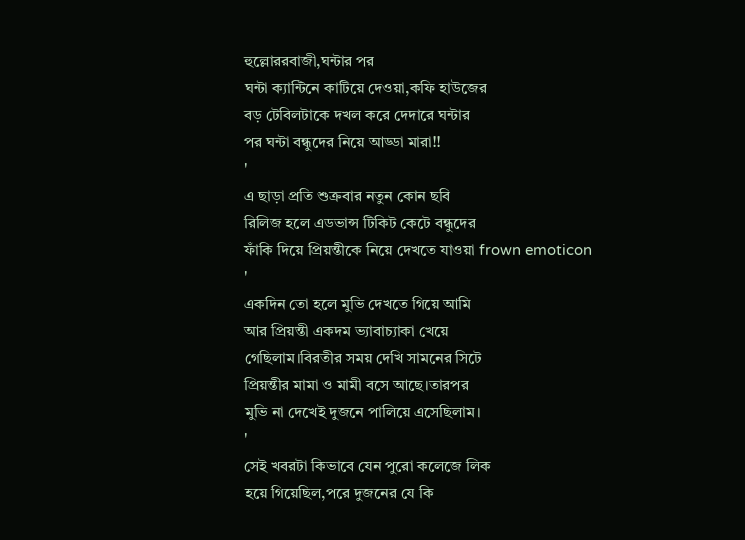হুল্লোররবাজী,ঘন্টার পর
ঘন্টা ক্যান্টিনে কাটিয়ে দেওয়া,কফি হাউজের
বড় টেবিলটাকে দখল করে দেদারে ঘন্টার
পর ঘন্টা বন্ধুদের নিয়ে আড্ডা মারা!!
'
এ ছাড়া প্রতি শুক্রবার নতুন কোন ছবি
রিলিজ হলে এডভান্স টিকিট কেটে বন্ধুদের
ফাঁকি দিয়ে প্রিয়ন্তীকে নিয়ে দেখতে যাওয়া frown emoticon
'
একদিন তো হলে মুভি দেখতে গিয়ে আমি
আর প্রিয়ন্তী একদম ভ্যাবাচ্যাকা খেয়ে
গেছিলাম।বিরতীর সময় দেখি সামনের সিটে
প্রিয়ন্তীর মামা ও মামী বসে আছে।তারপর
মুভি না দেখেই দুজনে পালিয়ে এসেছিলাম।
'
সেই খবরটা কিভাবে যেন পুরো কলেজে লিক
হয়ে গিয়েছিল,পরে দুজনের যে কি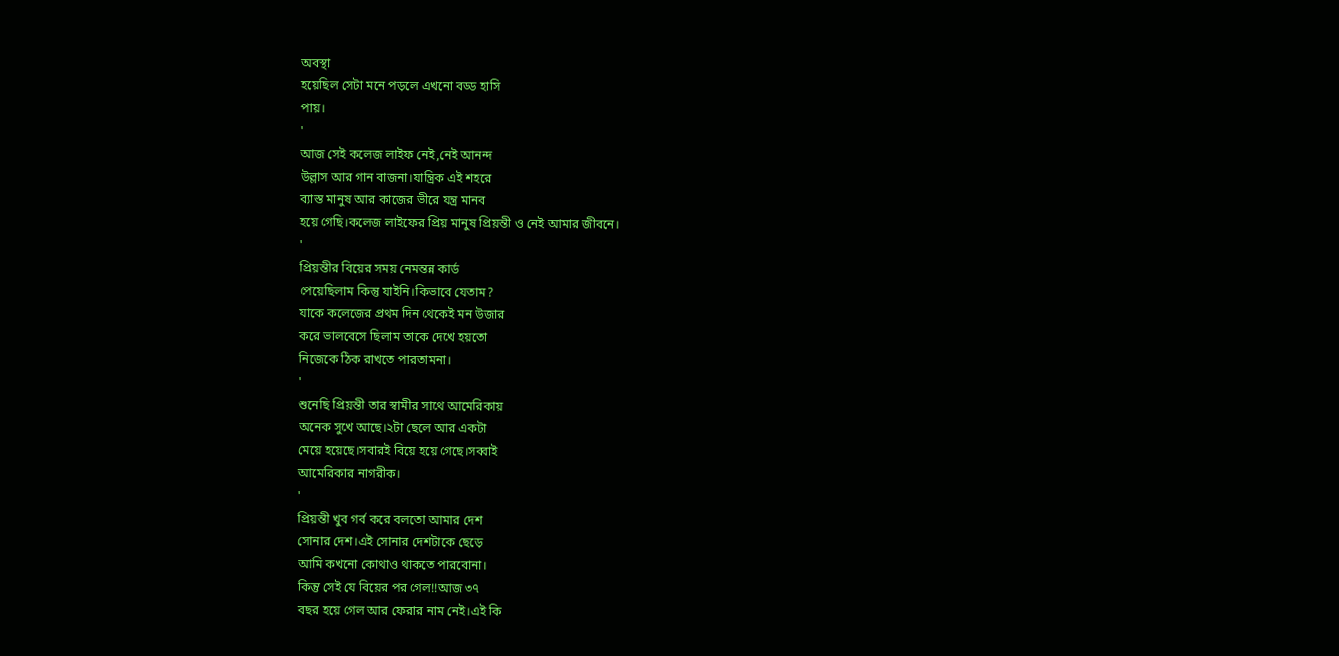অবস্থা
হয়েছিল সেটা মনে পড়লে এখনো বড্ড হাসি
পায়।
'
আজ সেই কলেজ লাইফ নেই,নেই আনন্দ
উল্লাস আর গান বাজনা।যান্ত্রিক এই শহরে
ব্যাস্ত মানুষ আর কাজের ভীরে যন্ত্র মানব
হয়ে গেছি।কলেজ লাইফের প্রিয় মানুষ প্রিয়ন্তী ও নেই আমার জীবনে।
'
প্রিয়ন্তীর বিয়ের সময় নেমন্তন্ন কার্ড
পেয়েছিলাম কিন্তু যাইনি।কিভাবে যেতাম?
যাকে কলেজের প্রথম দিন থেকেই মন উজার
করে ভালবেসে ছিলাম তাকে দেখে হয়তো
নিজেকে ঠিক রাখতে পারতামনা।
'
শুনেছি প্রিয়ন্তী তার স্বামীর সাথে আমেরিকায়
অনেক সুখে আছে।২টা ছেলে আর একটা
মেয়ে হয়েছে।সবারই বিয়ে হয়ে গেছে।সব্বাই
আমেরিকার নাগরীক।
'
প্রিয়ন্তী খুব গর্ব করে বলতো আমার দেশ
সোনার দেশ।এই সোনার দেশটাকে ছেড়ে
আমি কখনো কোথাও থাকতে পারবোনা।
কিন্তু সেই যে বিয়ের পর গেল!!আজ ৩৭
বছর হয়ে গেল আর ফেরার নাম নেই।এই কি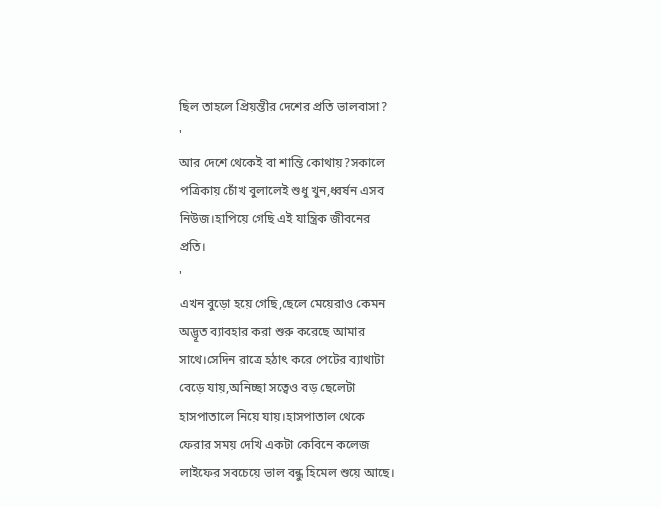ছিল তাহলে প্রিয়ন্তীর দেশের প্রতি ভালবাসা?
'
আর দেশে থেকেই বা শান্তি কোথায়?সকালে
পত্রিকায় চোঁখ বুলালেই শুধু খুন,ধ্বর্ষন এসব
নিউজ।হাপিয়ে গেছি এই যান্ত্রিক জীবনের
প্রতি।
'
এখন বুড়ো হয়ে গেছি,ছেলে মেয়েরাও কেমন
অদ্ভূত ব্যাবহার করা শুরু করেছে আমার
সাথে।সেদিন রাত্রে হঠাৎ করে পেটের ব্যাথাটা
বেড়ে যায়,অনিচ্ছা সত্বেও বড় ছেলেটা
হাসপাতালে নিয়ে যায়।হাসপাতাল থেকে
ফেরার সময় দেখি একটা কেবিনে কলেজ
লাইফের সবচেয়ে ভাল বন্ধু হিমেল শুয়ে আছে।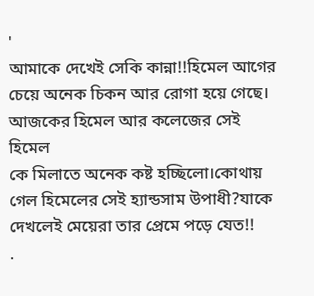'
আমাকে দেখেই সেকি কান্না!!হিমেল আগের
চেয়ে অনেক চিকন আর রোগা হয়ে গেছে।
আজকের হিমেল আর কলেজের সেই হিমেল
কে মিলাতে অনেক কষ্ট হচ্ছিলো।কোথায়
গেল হিমেলের সেই হ্যান্ডসাম উপাধী?যাকে
দেখলেই মেয়েরা তার প্রেমে পড়ে যেত!!
.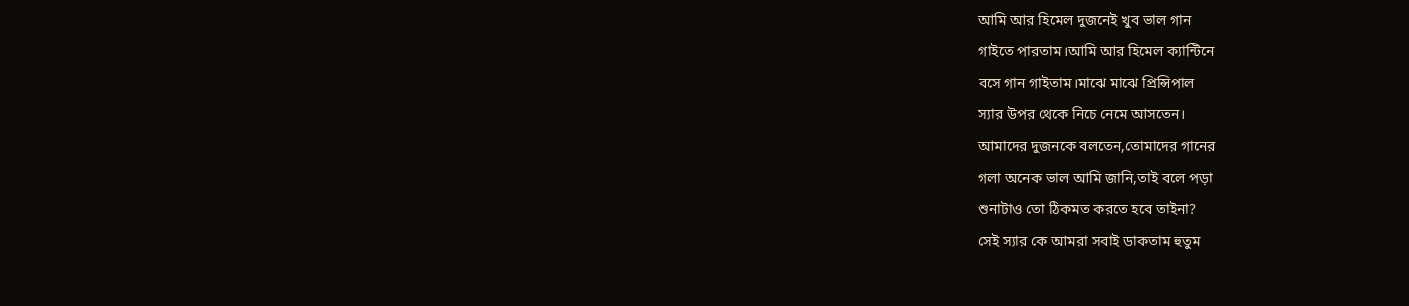আমি আর হিমেল দুজনেই খুব ভাল গান
গাইতে পারতাম।আমি আর হিমেল ক্যান্টিনে
বসে গান গাইতাম।মাঝে মাঝে প্রিন্সিপাল
স্যার উপর থেকে নিচে নেমে আসতেন।
আমাদের দুজনকে বলতেন,তোমাদের গানের
গলা অনেক ভাল আমি জানি,তাই বলে পড়া
শুনাটাও তো ঠিকমত করতে হবে তাইনা?
সেই স্যার কে আমরা সবাই ডাকতাম হুতুম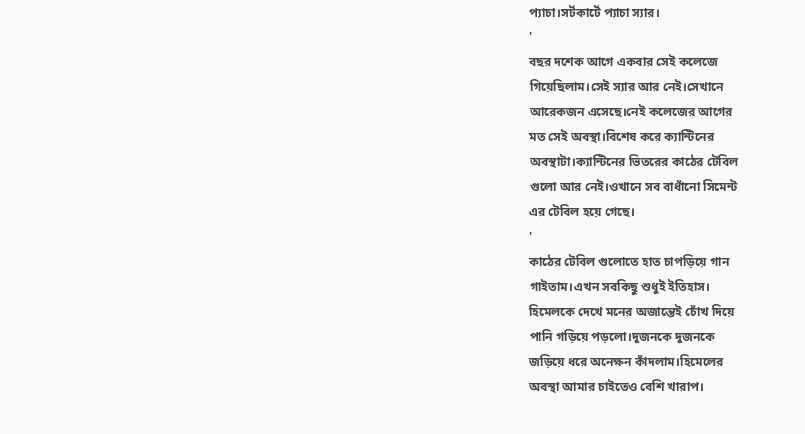প্যাচা।সর্টকার্টে প্যাচা স্যার।
'
বছর দশেক আগে একবার সেই কলেজে
গিয়েছিলাম।সেই স্যার আর নেই।সেখানে
আরেকজন এসেছে।নেই কলেজের আগের
মত সেই অবস্থা।বিশেষ করে ক্যান্টিনের
অবস্থাটা।ক্যান্টিনের ভিতরের কাঠের টেবিল
গুলো আর নেই।ওখানে সব বাধাঁনো সিমেন্ট
এর টেবিল হয়ে গেছে।
'
কাঠের টেবিল গুলোতে হাত চাপড়িয়ে গান
গাইতাম।এখন সবকিছু শুধুই ইতিহাস।
হিমেলকে দেখে মনের অজান্তেই চোঁখ দিয়ে
পানি গড়িয়ে পড়লো।দুজনকে দুজনকে
জড়িয়ে ধরে অনেক্ষন কাঁদলাম।হিমেলের
অবস্থা আমার চাইতেও বেশি খারাপ।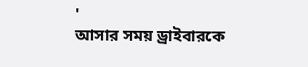'
আসার সময় ড্রাইবারকে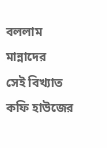বললাম মান্নাদের
সেই বিখ্যাত কফি হাউজের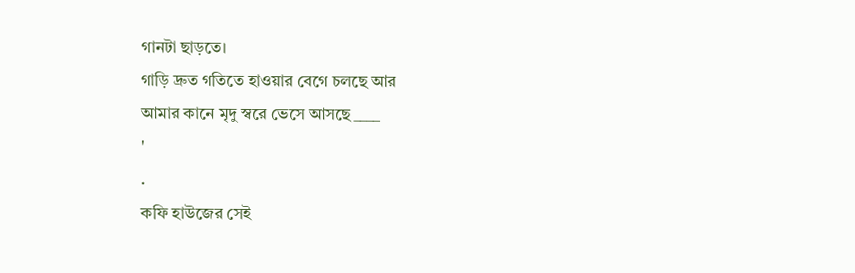গানটা ছাড়তে।
গাড়ি দ্রুত গতিতে হাওয়ার বেগে চলছে আর
আমার কানে মৃদু স্বরে ভেসে আসছে____
'
.
কফি হাউজের সেই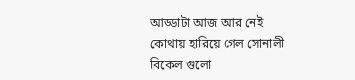আড্ডাটা আজ আর নেই
কোথায় হারিয়ে গেল সোনালী বিকেল গুলো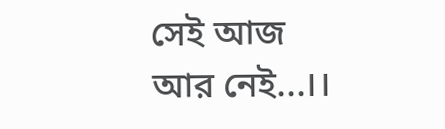সেই আজ আর নেই...।।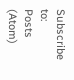Subscribe to:
Posts (Atom)